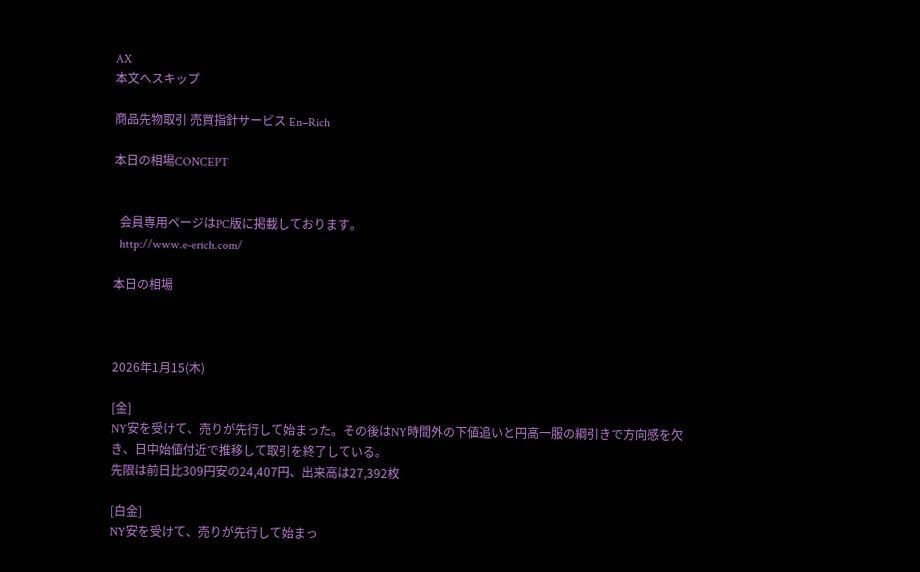AX
本文へスキップ

商品先物取引 売買指針サービス En−Rich

本日の相場CONCEPT


  会員専用ページはPC版に掲載しております。
  http://www.e-erich.com/

本日の相場



2026年1月15(木)

[金]
NY安を受けて、売りが先行して始まった。その後はNY時間外の下値追いと円高一服の綱引きで方向感を欠き、日中始値付近で推移して取引を終了している。
先限は前日比309円安の24,407円、出来高は27,392枚

[白金]
NY安を受けて、売りが先行して始まっ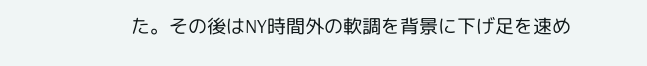た。その後はNY時間外の軟調を背景に下げ足を速め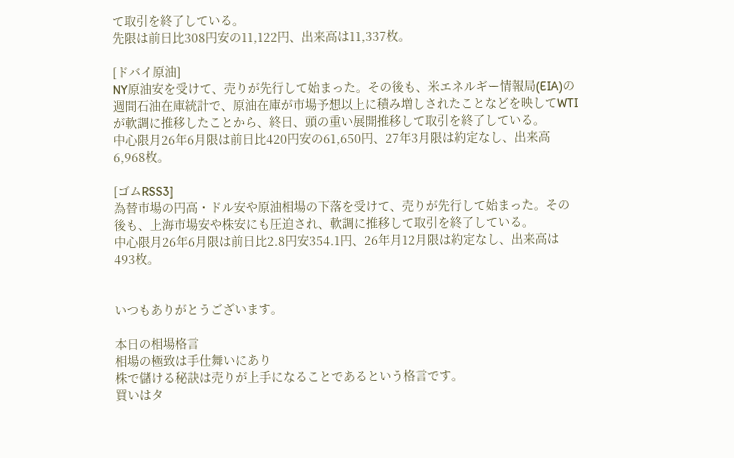て取引を終了している。
先限は前日比308円安の11,122円、出来高は11,337枚。

[ドバイ原油]
NY原油安を受けて、売りが先行して始まった。その後も、米エネルギー情報局(EIA)の週間石油在庫統計で、原油在庫が市場予想以上に積み増しされたことなどを映してWTIが軟調に推移したことから、終日、頭の重い展開推移して取引を終了している。
中心限月26年6月限は前日比420円安の61,650円、27年3月限は約定なし、出来高6,968枚。

[ゴムRSS3]
為替市場の円高・ドル安や原油相場の下落を受けて、売りが先行して始まった。その後も、上海市場安や株安にも圧迫され、軟調に推移して取引を終了している。
中心限月26年6月限は前日比2.8円安354.1円、26年月12月限は約定なし、出来高は493枚。


いつもありがとうございます。

本日の相場格言
相場の極致は手仕舞いにあり
株で儲ける秘訣は売りが上手になることであるという格言です。
買いはタ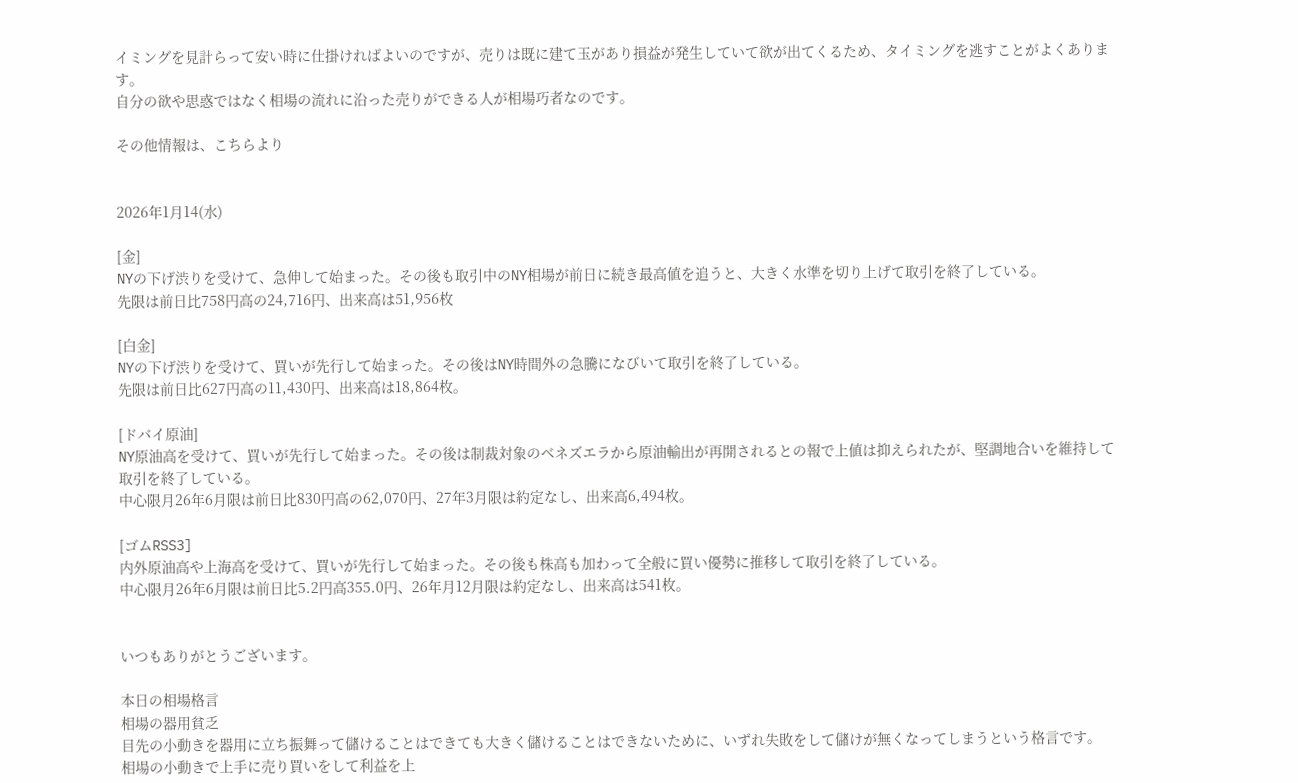イミングを見計らって安い時に仕掛ければよいのですが、売りは既に建て玉があり損益が発生していて欲が出てくるため、タイミングを逃すことがよくあります。
自分の欲や思惑ではなく相場の流れに沿った売りができる人が相場巧者なのです。

その他情報は、こちらより


2026年1月14(水)

[金]
NYの下げ渋りを受けて、急伸して始まった。その後も取引中のNY相場が前日に続き最高値を追うと、大きく水準を切り上げて取引を終了している。
先限は前日比758円高の24,716円、出来高は51,956枚

[白金]
NYの下げ渋りを受けて、買いが先行して始まった。その後はNY時間外の急騰になびいて取引を終了している。
先限は前日比627円高の11,430円、出来高は18,864枚。

[ドバイ原油]
NY原油高を受けて、買いが先行して始まった。その後は制裁対象のベネズエラから原油輸出が再開されるとの報で上値は抑えられたが、堅調地合いを維持して取引を終了している。
中心限月26年6月限は前日比830円高の62,070円、27年3月限は約定なし、出来高6,494枚。

[ゴムRSS3]
内外原油高や上海高を受けて、買いが先行して始まった。その後も株高も加わって全般に買い優勢に推移して取引を終了している。
中心限月26年6月限は前日比5.2円高355.0円、26年月12月限は約定なし、出来高は541枚。


いつもありがとうございます。

本日の相場格言
相場の器用貧乏
目先の小動きを器用に立ち振舞って儲けることはできても大きく儲けることはできないために、いずれ失敗をして儲けが無くなってしまうという格言です。
相場の小動きで上手に売り買いをして利益を上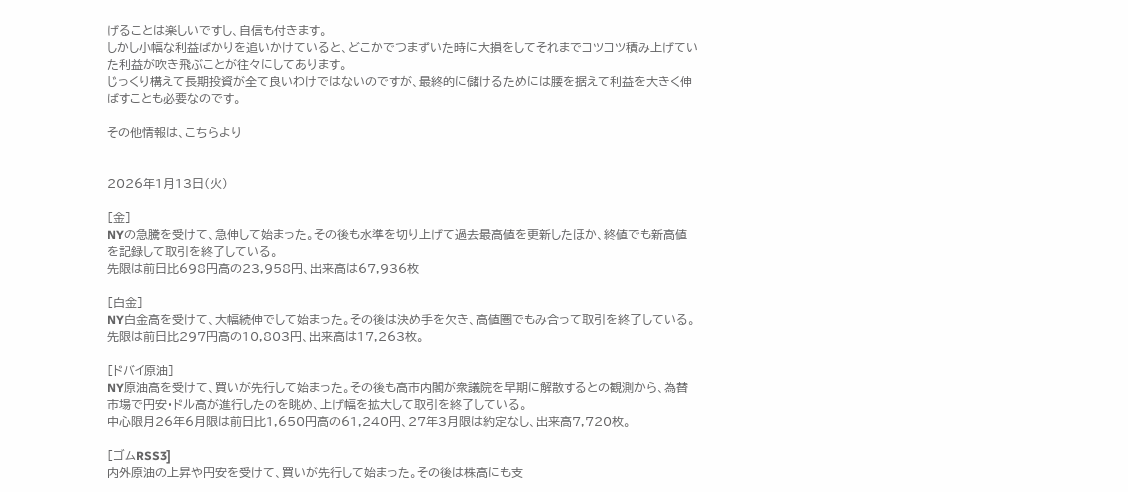げることは楽しいですし、自信も付きます。
しかし小幅な利益ばかりを追いかけていると、どこかでつまずいた時に大損をしてそれまでコツコツ積み上げていた利益が吹き飛ぶことが往々にしてあります。
じっくり構えて長期投資が全て良いわけではないのですが、最終的に儲けるためには腰を据えて利益を大きく伸ばすことも必要なのです。

その他情報は、こちらより


2026年1月13日(火)

[金]
NYの急騰を受けて、急伸して始まった。その後も水準を切り上げて過去最高値を更新したほか、終値でも新高値を記録して取引を終了している。
先限は前日比698円高の23,958円、出来高は67,936枚

[白金]
NY白金高を受けて、大幅続伸でして始まった。その後は決め手を欠き、高値圏でもみ合って取引を終了している。
先限は前日比297円高の10,803円、出来高は17,263枚。

[ドバイ原油]
NY原油高を受けて、買いが先行して始まった。その後も高市内閣が衆議院を早期に解散するとの観測から、為替市場で円安・ドル高が進行したのを眺め、上げ幅を拡大して取引を終了している。
中心限月26年6月限は前日比1,650円高の61,240円、27年3月限は約定なし、出来高7,720枚。

[ゴムRSS3]
内外原油の上昇や円安を受けて、買いが先行して始まった。その後は株高にも支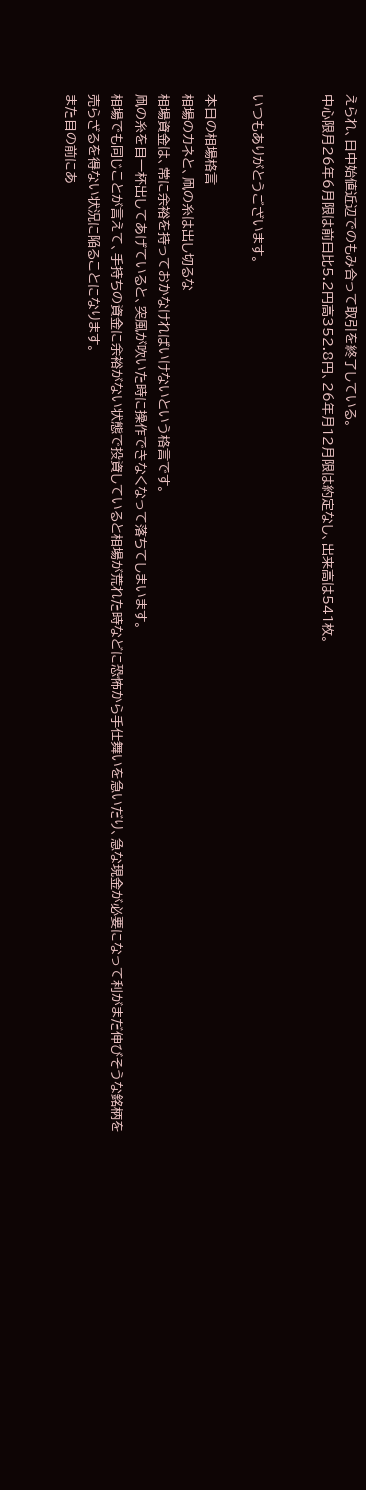えられ、日中始値近辺でのもみ合って取引を終了している。
中心限月26年6月限は前日比5.2円高352.8円、26年月12月限は約定なし、出来高は541枚。


いつもありがとうございます。

本日の相場格言
相場のカネと、凧の糸は出し切るな
相場資金は、常に余裕を持っておかなければいけないという格言です。
凧の糸を目一杯出してあげていると、突風が吹いた時に操作できなくなって落ちてしまいます。
相場でも同じことが言えて、手持ちの資金に余裕がない状態で投資していると相場が荒れた時などに恐怖から手仕舞いを急いだり、急な現金が必要になって利がまだ伸びそうな銘柄を売らざるを得ない状況に陥ることになります。
また目の前にあ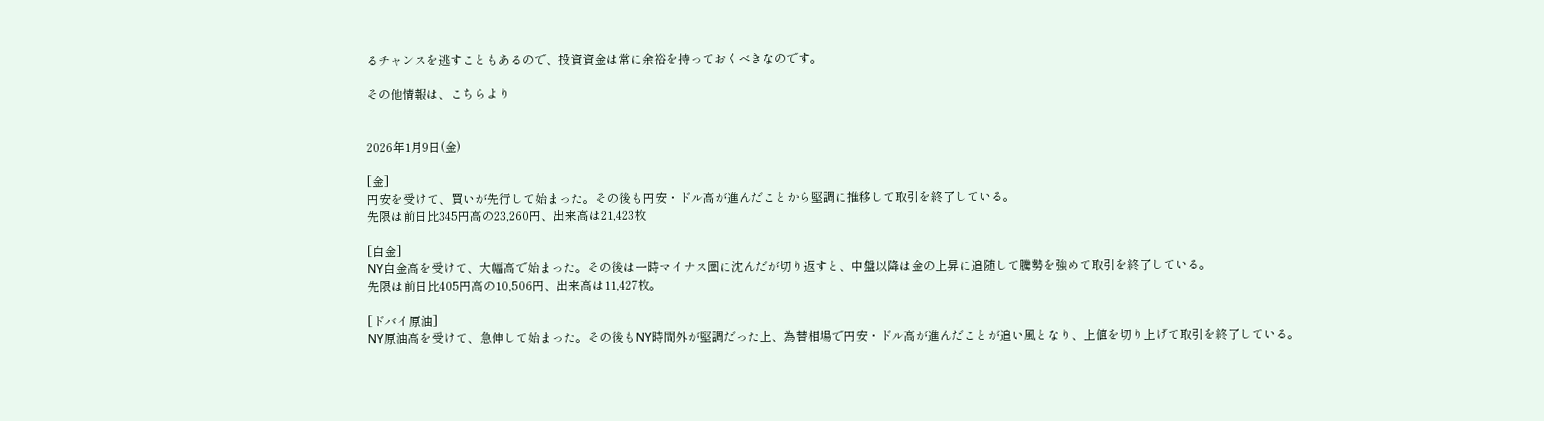るチャンスを逃すこともあるので、投資資金は常に余裕を持っておくべきなのです。

その他情報は、こちらより


2026年1月9日(金)

[金]
円安を受けて、買いが先行して始まった。その後も円安・ドル高が進んだことから堅調に推移して取引を終了している。
先限は前日比345円高の23,260円、出来高は21,423枚

[白金]
NY白金高を受けて、大幅高で始まった。その後は一時マイナス圏に沈んだが切り返すと、中盤以降は金の上昇に追随して騰勢を強めて取引を終了している。
先限は前日比405円高の10,506円、出来高は11,427枚。

[ドバイ原油]
NY原油高を受けて、急伸して始まった。その後もNY時間外が堅調だった上、為替相場で円安・ドル高が進んだことが追い風となり、上値を切り上げて取引を終了している。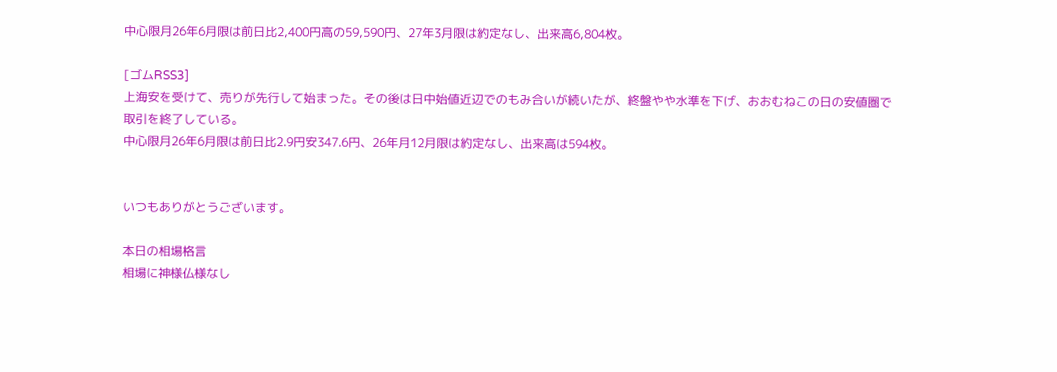中心限月26年6月限は前日比2,400円高の59,590円、27年3月限は約定なし、出来高6,804枚。

[ゴムRSS3]
上海安を受けて、売りが先行して始まった。その後は日中始値近辺でのもみ合いが続いたが、終盤やや水準を下げ、おおむねこの日の安値圏で取引を終了している。
中心限月26年6月限は前日比2.9円安347.6円、26年月12月限は約定なし、出来高は594枚。


いつもありがとうございます。

本日の相場格言
相場に神様仏様なし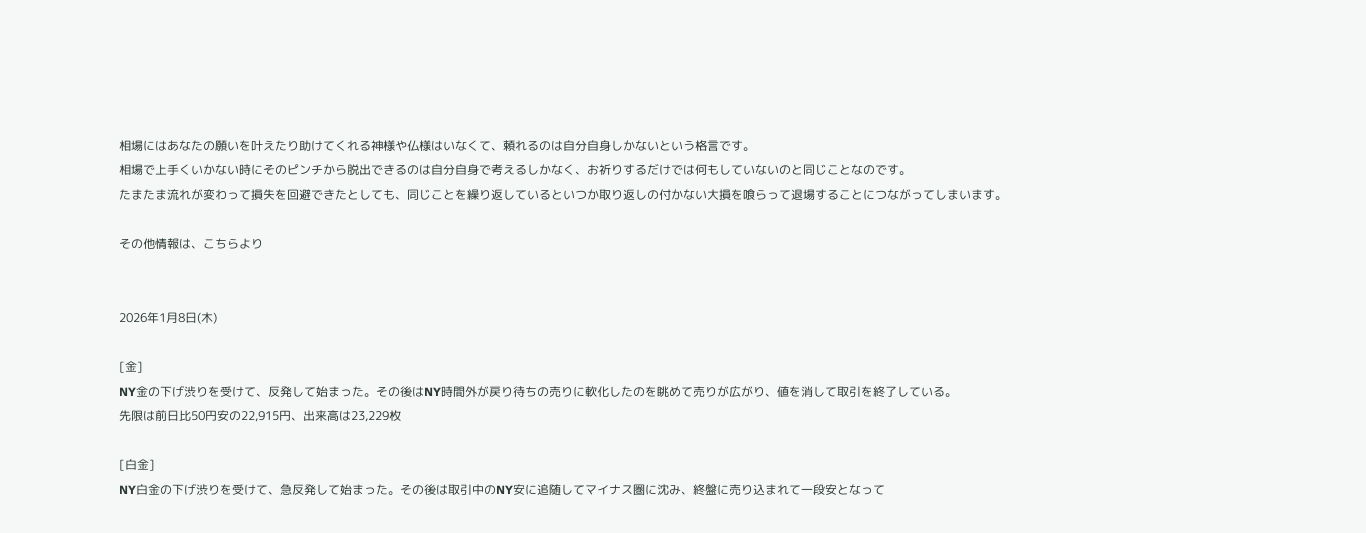相場にはあなたの願いを叶えたり助けてくれる神様や仏様はいなくて、頼れるのは自分自身しかないという格言です。
相場で上手くいかない時にそのピンチから脱出できるのは自分自身で考えるしかなく、お祈りするだけでは何もしていないのと同じことなのです。
たまたま流れが変わって損失を回避できたとしても、同じことを繰り返しているといつか取り返しの付かない大損を喰らって退場することにつながってしまいます。

その他情報は、こちらより


2026年1月8日(木)

[金]
NY金の下げ渋りを受けて、反発して始まった。その後はNY時間外が戻り待ちの売りに軟化したのを眺めて売りが広がり、値を消して取引を終了している。
先限は前日比50円安の22,915円、出来高は23,229枚

[白金]
NY白金の下げ渋りを受けて、急反発して始まった。その後は取引中のNY安に追随してマイナス圏に沈み、終盤に売り込まれて一段安となって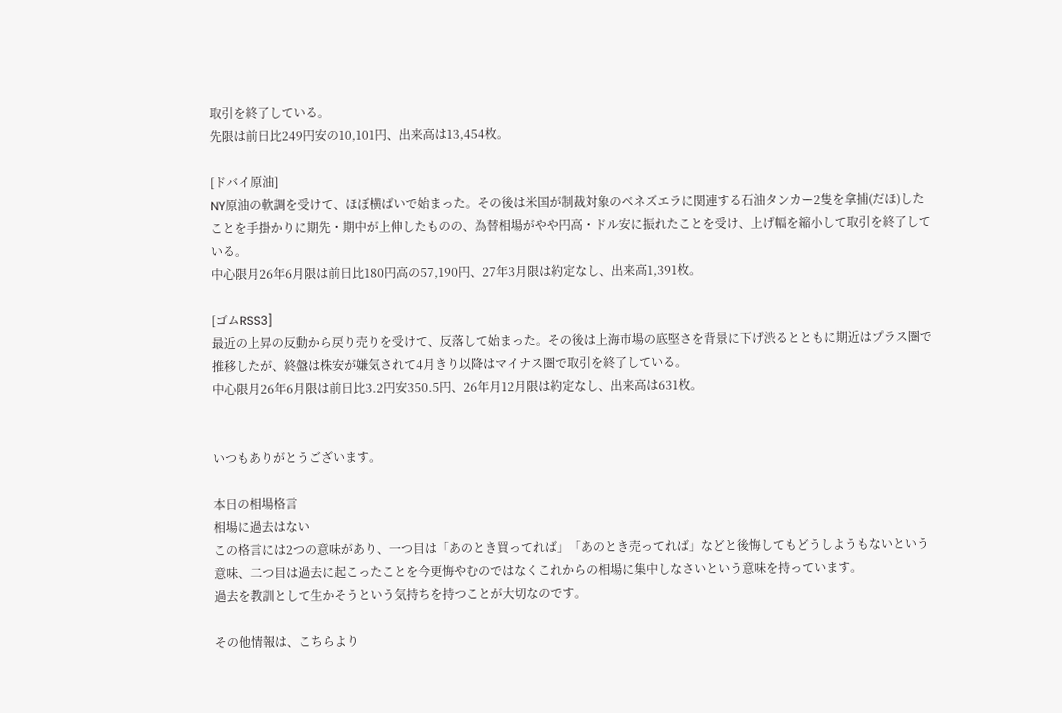取引を終了している。
先限は前日比249円安の10,101円、出来高は13,454枚。

[ドバイ原油]
NY原油の軟調を受けて、ほぼ横ばいで始まった。その後は米国が制裁対象のベネズエラに関連する石油タンカー2隻を拿捕(だほ)したことを手掛かりに期先・期中が上伸したものの、為替相場がやや円高・ドル安に振れたことを受け、上げ幅を縮小して取引を終了している。
中心限月26年6月限は前日比180円高の57,190円、27年3月限は約定なし、出来高1,391枚。

[ゴムRSS3]
最近の上昇の反動から戻り売りを受けて、反落して始まった。その後は上海市場の底堅さを背景に下げ渋るとともに期近はプラス圏で推移したが、終盤は株安が嫌気されて4月きり以降はマイナス圏で取引を終了している。
中心限月26年6月限は前日比3.2円安350.5円、26年月12月限は約定なし、出来高は631枚。


いつもありがとうございます。

本日の相場格言
相場に過去はない
この格言には2つの意味があり、一つ目は「あのとき買ってれば」「あのとき売ってれば」などと後悔してもどうしようもないという意味、二つ目は過去に起こったことを今更悔やむのではなくこれからの相場に集中しなさいという意味を持っています。
過去を教訓として生かそうという気持ちを持つことが大切なのです。

その他情報は、こちらより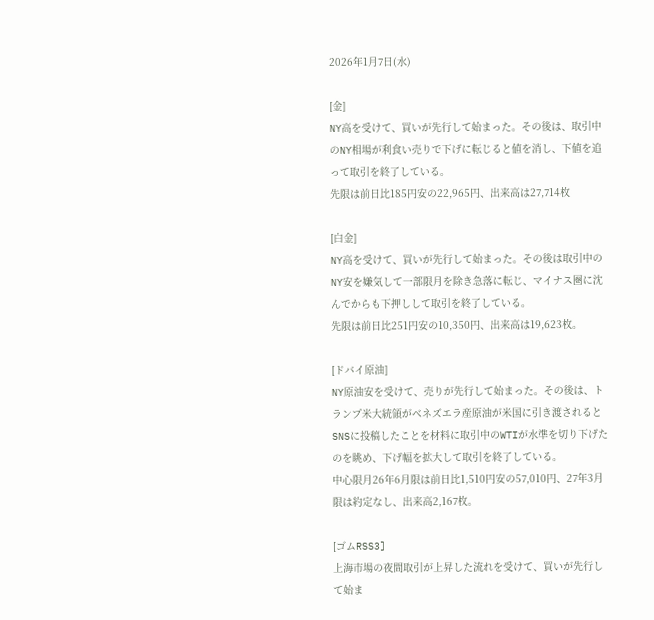2026年1月7日(水)

[金]
NY高を受けて、買いが先行して始まった。その後は、取引中のNY相場が利食い売りで下げに転じると値を消し、下値を追って取引を終了している。
先限は前日比185円安の22,965円、出来高は27,714枚

[白金]
NY高を受けて、買いが先行して始まった。その後は取引中のNY安を嫌気して一部限月を除き急落に転じ、マイナス圏に沈んでからも下押しして取引を終了している。
先限は前日比251円安の10,350円、出来高は19,623枚。

[ドバイ原油]
NY原油安を受けて、売りが先行して始まった。その後は、トランプ米大統領がベネズエラ産原油が米国に引き渡されるとSNSに投稿したことを材料に取引中のWTIが水準を切り下げたのを眺め、下げ幅を拡大して取引を終了している。
中心限月26年6月限は前日比1,510円安の57,010円、27年3月限は約定なし、出来高2,167枚。

[ゴムRSS3]
上海市場の夜間取引が上昇した流れを受けて、買いが先行して始ま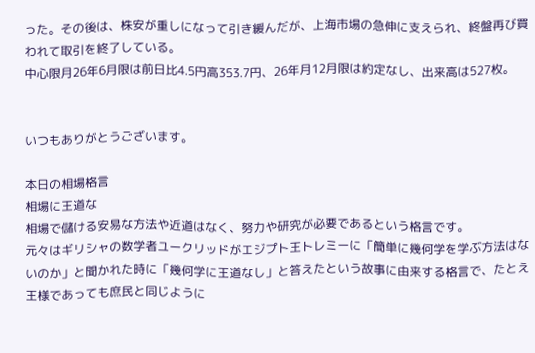った。その後は、株安が重しになって引き緩んだが、上海市場の急伸に支えられ、終盤再び買われて取引を終了している。
中心限月26年6月限は前日比4.5円高353.7円、26年月12月限は約定なし、出来高は527枚。


いつもありがとうございます。

本日の相場格言
相場に王道な
相場で儲ける安易な方法や近道はなく、努力や研究が必要であるという格言です。
元々はギリシャの数学者ユークリッドがエジプト王トレミーに「簡単に幾何学を学ぶ方法はないのか」と聞かれた時に「幾何学に王道なし」と答えたという故事に由来する格言で、たとえ王様であっても庶民と同じように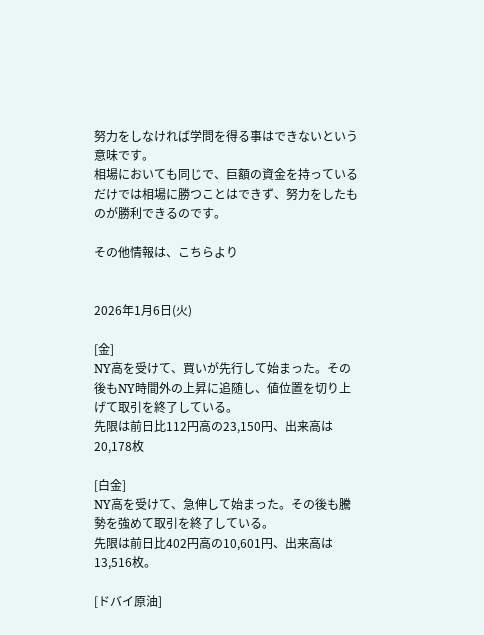努力をしなければ学問を得る事はできないという意味です。
相場においても同じで、巨額の資金を持っているだけでは相場に勝つことはできず、努力をしたものが勝利できるのです。

その他情報は、こちらより


2026年1月6日(火)

[金]
NY高を受けて、買いが先行して始まった。その後もNY時間外の上昇に追随し、値位置を切り上げて取引を終了している。
先限は前日比112円高の23,150円、出来高は20,178枚

[白金]
NY高を受けて、急伸して始まった。その後も騰勢を強めて取引を終了している。
先限は前日比402円高の10,601円、出来高は13,516枚。

[ドバイ原油]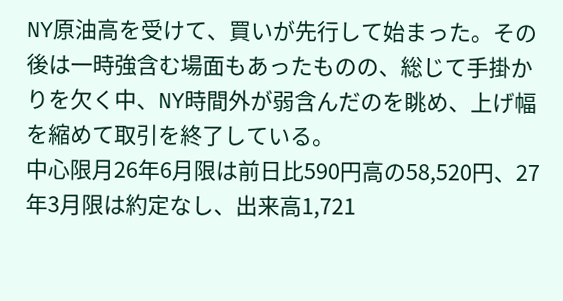NY原油高を受けて、買いが先行して始まった。その後は一時強含む場面もあったものの、総じて手掛かりを欠く中、NY時間外が弱含んだのを眺め、上げ幅を縮めて取引を終了している。
中心限月26年6月限は前日比590円高の58,520円、27年3月限は約定なし、出来高1,721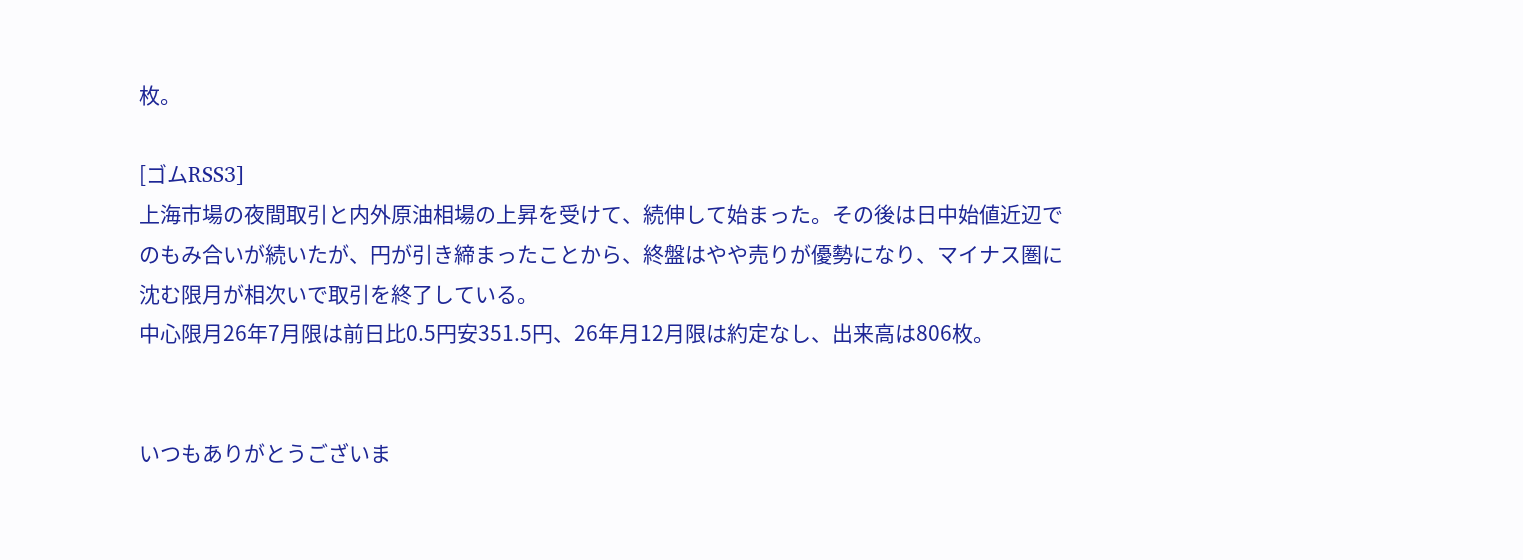枚。

[ゴムRSS3]
上海市場の夜間取引と内外原油相場の上昇を受けて、続伸して始まった。その後は日中始値近辺でのもみ合いが続いたが、円が引き締まったことから、終盤はやや売りが優勢になり、マイナス圏に沈む限月が相次いで取引を終了している。
中心限月26年7月限は前日比0.5円安351.5円、26年月12月限は約定なし、出来高は806枚。


いつもありがとうございま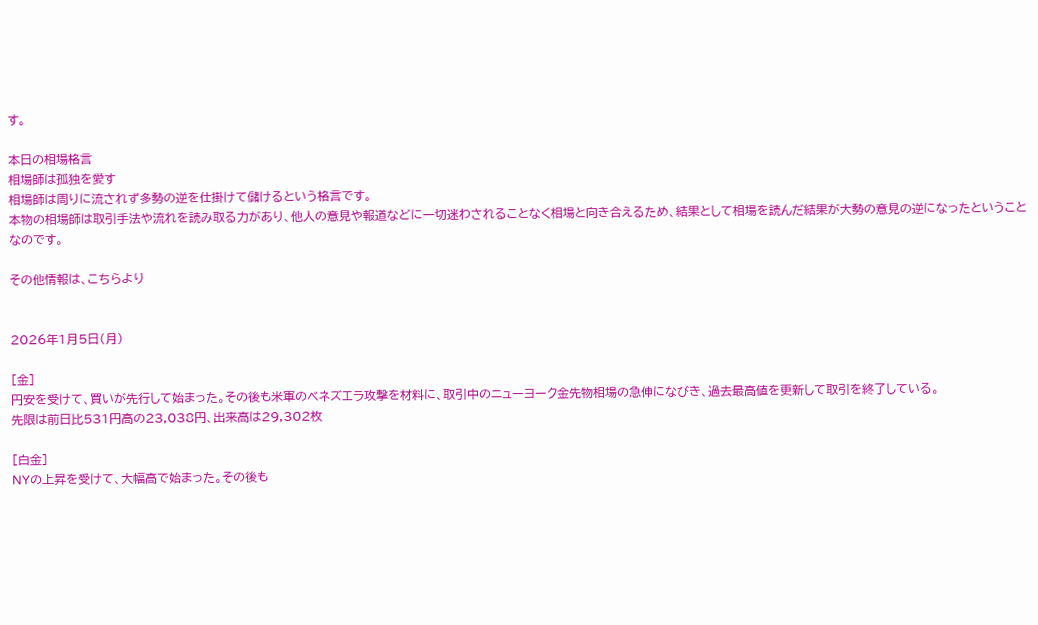す。

本日の相場格言
相場師は孤独を愛す
相場師は周りに流されず多勢の逆を仕掛けて儲けるという格言です。
本物の相場師は取引手法や流れを読み取る力があり、他人の意見や報道などに一切迷わされることなく相場と向き合えるため、結果として相場を読んだ結果が大勢の意見の逆になったということなのです。

その他情報は、こちらより


2026年1月5日(月)

[金]
円安を受けて、買いが先行して始まった。その後も米軍のベネズエラ攻撃を材料に、取引中のニューヨーク金先物相場の急伸になびき、過去最高値を更新して取引を終了している。
先限は前日比531円高の23,038円、出来高は29,302枚

[白金]
NYの上昇を受けて、大幅高で始まった。その後も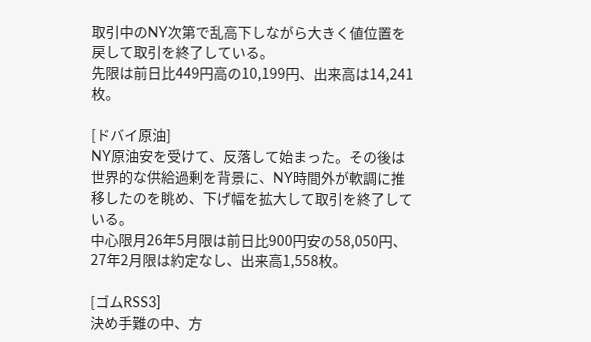取引中のNY次第で乱高下しながら大きく値位置を戻して取引を終了している。
先限は前日比449円高の10,199円、出来高は14,241枚。

[ドバイ原油]
NY原油安を受けて、反落して始まった。その後は世界的な供給過剰を背景に、NY時間外が軟調に推移したのを眺め、下げ幅を拡大して取引を終了している。
中心限月26年5月限は前日比900円安の58,050円、27年2月限は約定なし、出来高1,558枚。

[ゴムRSS3]
決め手難の中、方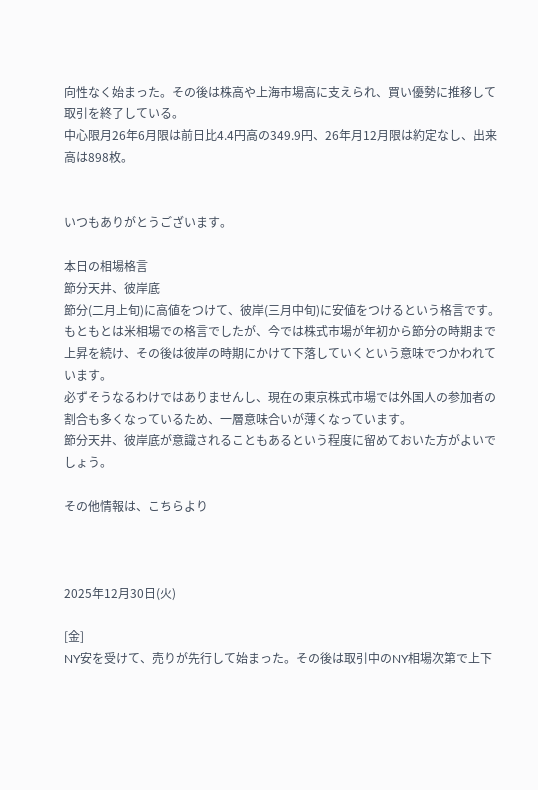向性なく始まった。その後は株高や上海市場高に支えられ、買い優勢に推移して取引を終了している。
中心限月26年6月限は前日比4.4円高の349.9円、26年月12月限は約定なし、出来高は898枚。


いつもありがとうございます。

本日の相場格言
節分天井、彼岸底
節分(二月上旬)に高値をつけて、彼岸(三月中旬)に安値をつけるという格言です。
もともとは米相場での格言でしたが、今では株式市場が年初から節分の時期まで上昇を続け、その後は彼岸の時期にかけて下落していくという意味でつかわれています。
必ずそうなるわけではありませんし、現在の東京株式市場では外国人の参加者の割合も多くなっているため、一層意味合いが薄くなっています。
節分天井、彼岸底が意識されることもあるという程度に留めておいた方がよいでしょう。

その他情報は、こちらより



2025年12月30日(火)

[金]
NY安を受けて、売りが先行して始まった。その後は取引中のNY相場次第で上下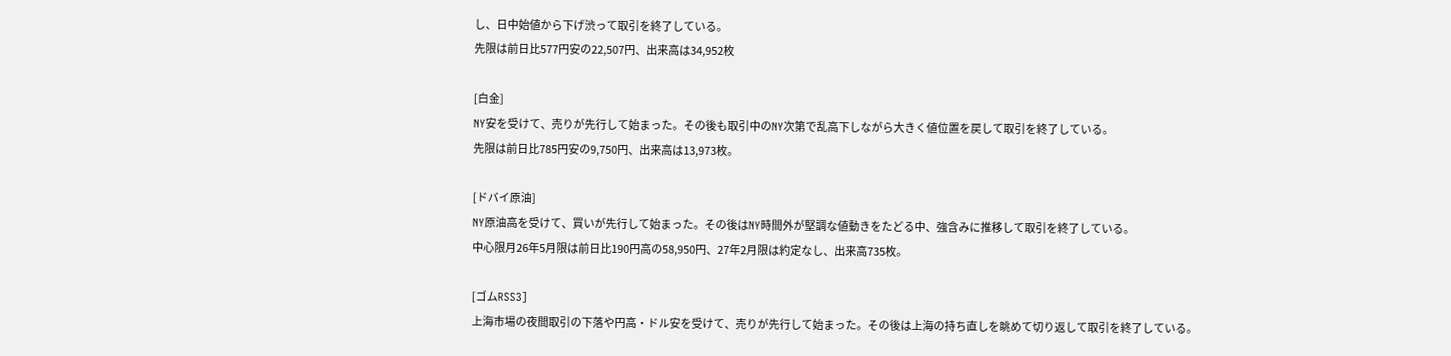し、日中始値から下げ渋って取引を終了している。
先限は前日比577円安の22,507円、出来高は34,952枚

[白金]
NY安を受けて、売りが先行して始まった。その後も取引中のNY次第で乱高下しながら大きく値位置を戻して取引を終了している。
先限は前日比785円安の9,750円、出来高は13,973枚。

[ドバイ原油]
NY原油高を受けて、買いが先行して始まった。その後はNY時間外が堅調な値動きをたどる中、強含みに推移して取引を終了している。
中心限月26年5月限は前日比190円高の58,950円、27年2月限は約定なし、出来高735枚。

[ゴムRSS3]
上海市場の夜間取引の下落や円高・ドル安を受けて、売りが先行して始まった。その後は上海の持ち直しを眺めて切り返して取引を終了している。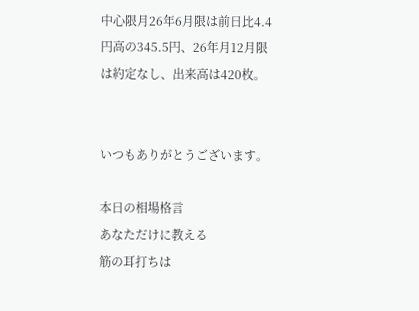中心限月26年6月限は前日比4.4円高の345.5円、26年月12月限は約定なし、出来高は420枚。


いつもありがとうございます。

本日の相場格言
あなただけに教える
筋の耳打ちは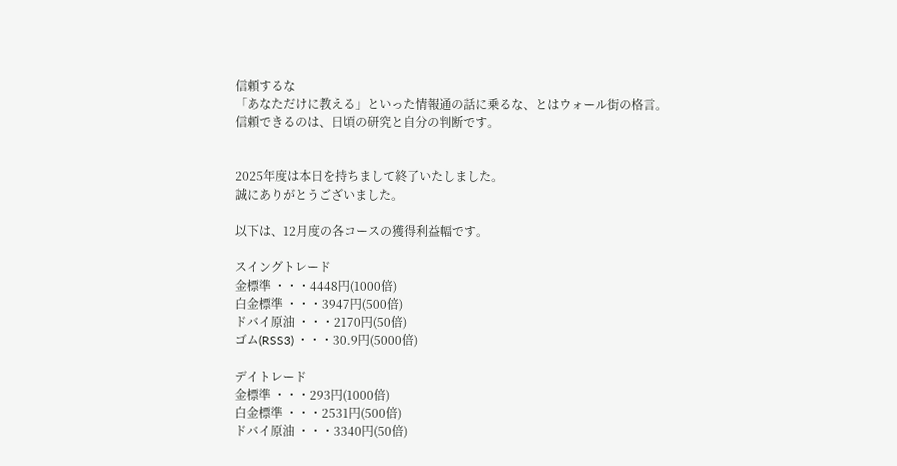信頼するな
「あなただけに教える」といった情報通の話に乗るな、とはウォール街の格言。
信頼できるのは、日頃の研究と自分の判断です。


2025年度は本日を持ちまして終了いたしました。
誠にありがとうございました。

以下は、12月度の各コースの獲得利益幅です。

スイングトレード
金標準 ・・・4448円(1000倍)
白金標準 ・・・3947円(500倍)
ドバイ原油 ・・・2170円(50倍)
ゴム(RSS3) ・・・30.9円(5000倍)

デイトレード
金標準 ・・・293円(1000倍)
白金標準 ・・・2531円(500倍)
ドバイ原油 ・・・3340円(50倍)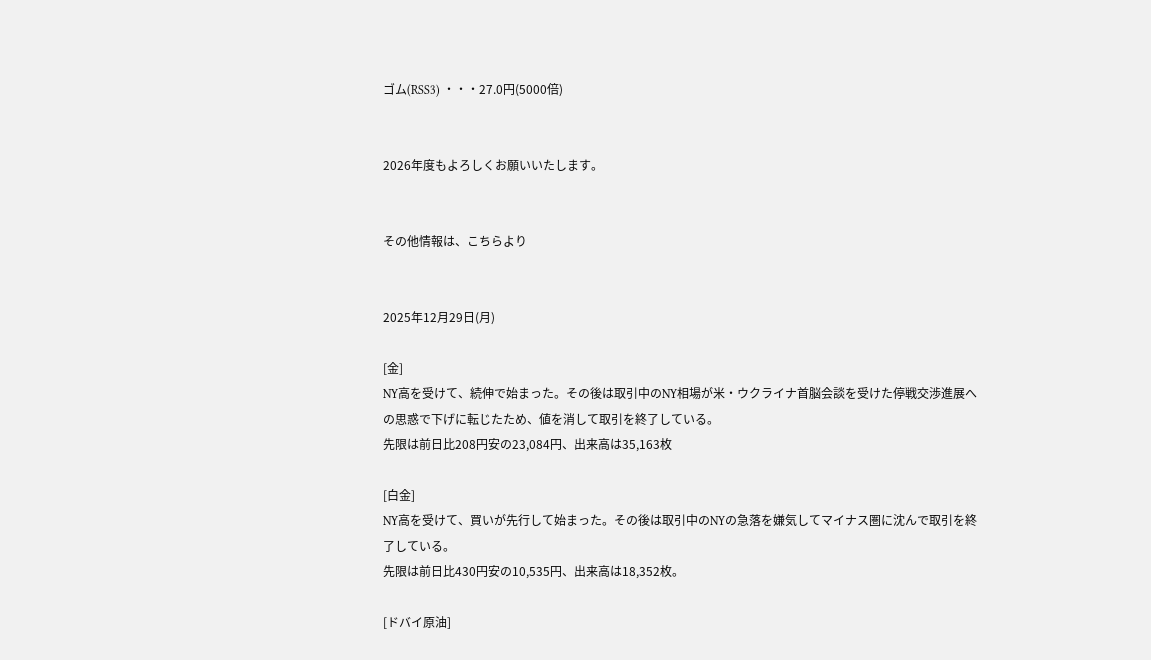ゴム(RSS3) ・・・27.0円(5000倍)


2026年度もよろしくお願いいたします。


その他情報は、こちらより


2025年12月29日(月)

[金]
NY高を受けて、続伸で始まった。その後は取引中のNY相場が米・ウクライナ首脳会談を受けた停戦交渉進展への思惑で下げに転じたため、値を消して取引を終了している。
先限は前日比208円安の23,084円、出来高は35,163枚

[白金]
NY高を受けて、買いが先行して始まった。その後は取引中のNYの急落を嫌気してマイナス圏に沈んで取引を終了している。
先限は前日比430円安の10,535円、出来高は18,352枚。

[ドバイ原油]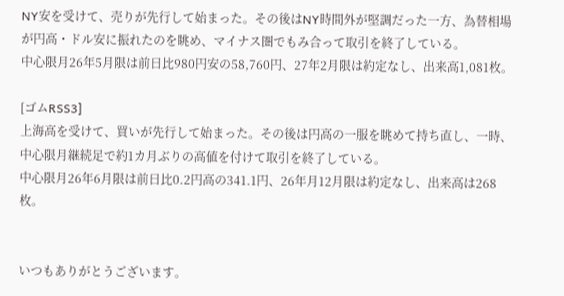NY安を受けて、売りが先行して始まった。その後はNY時間外が堅調だった一方、為替相場が円高・ドル安に振れたのを眺め、マイナス圏でもみ合って取引を終了している。
中心限月26年5月限は前日比980円安の58,760円、27年2月限は約定なし、出来高1,081枚。

[ゴムRSS3]
上海高を受けて、買いが先行して始まった。その後は円高の一服を眺めて持ち直し、一時、中心限月継続足で約1カ月ぶりの高値を付けて取引を終了している。
中心限月26年6月限は前日比0.2円高の341.1円、26年月12月限は約定なし、出来高は268枚。


いつもありがとうございます。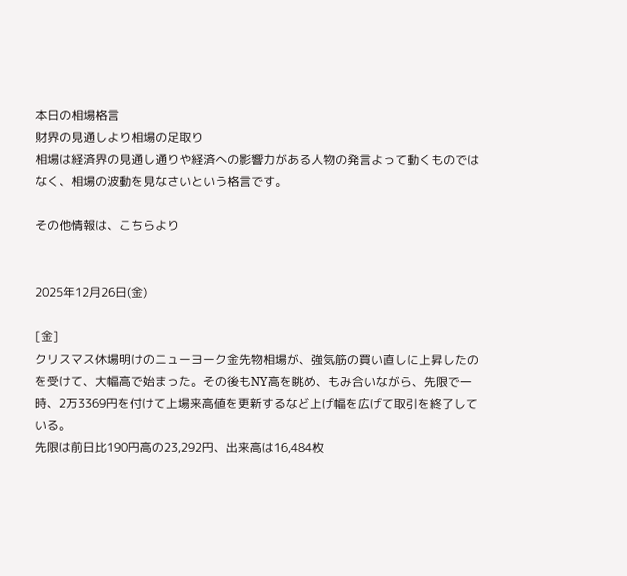本日の相場格言
財界の見通しより相場の足取り
相場は経済界の見通し通りや経済への影響力がある人物の発言よって動くものではなく、相場の波動を見なさいという格言です。

その他情報は、こちらより


2025年12月26日(金)

[金]
クリスマス休場明けのニューヨーク金先物相場が、強気筋の買い直しに上昇したのを受けて、大幅高で始まった。その後もNY高を眺め、もみ合いながら、先限で一時、2万3369円を付けて上場来高値を更新するなど上げ幅を広げて取引を終了している。
先限は前日比190円高の23,292円、出来高は16,484枚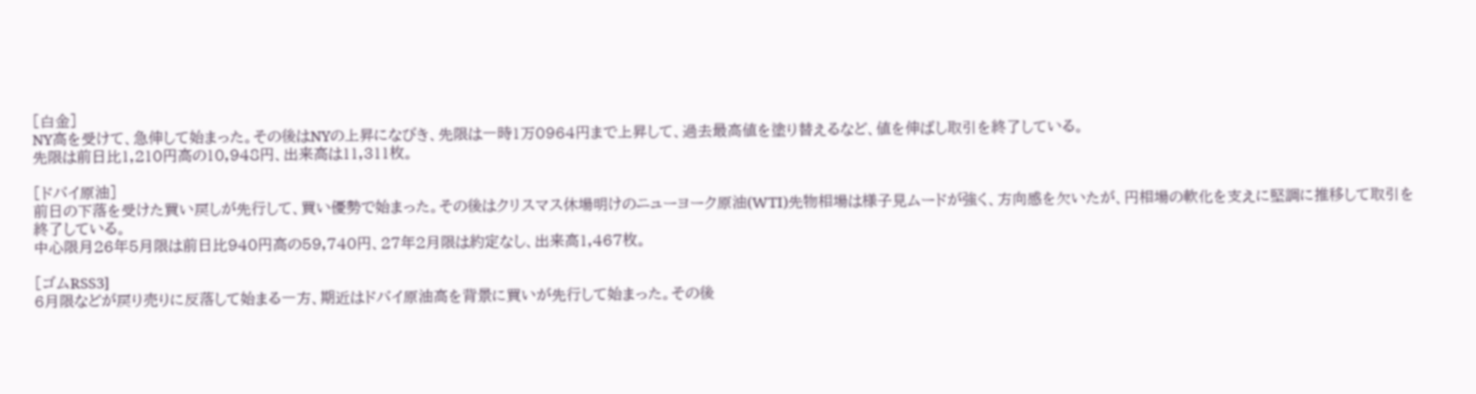[白金]
NY高を受けて、急伸して始まった。その後はNYの上昇になびき、先限は一時1万0964円まで上昇して、過去最高値を塗り替えるなど、値を伸ばし取引を終了している。
先限は前日比1,210円高の10,948円、出来高は11,311枚。

[ドバイ原油]
前日の下落を受けた買い戻しが先行して、買い優勢で始まった。その後はクリスマス休場明けのニューヨーク原油(WTI)先物相場は様子見ムードが強く、方向感を欠いたが、円相場の軟化を支えに堅調に推移して取引を終了している。
中心限月26年5月限は前日比940円高の59,740円、27年2月限は約定なし、出来高1,467枚。

[ゴムRSS3]
6月限などが戻り売りに反落して始まる一方、期近はドバイ原油高を背景に買いが先行して始まった。その後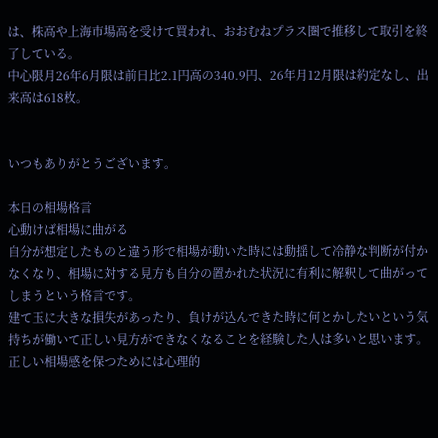は、株高や上海市場高を受けて買われ、おおむねプラス圏で推移して取引を終了している。
中心限月26年6月限は前日比2.1円高の340.9円、26年月12月限は約定なし、出来高は618枚。


いつもありがとうございます。

本日の相場格言
心動けば相場に曲がる
自分が想定したものと違う形で相場が動いた時には動揺して冷静な判断が付かなくなり、相場に対する見方も自分の置かれた状況に有利に解釈して曲がってしまうという格言です。
建て玉に大きな損失があったり、負けが込んできた時に何とかしたいという気持ちが働いて正しい見方ができなくなることを経験した人は多いと思います。
正しい相場感を保つためには心理的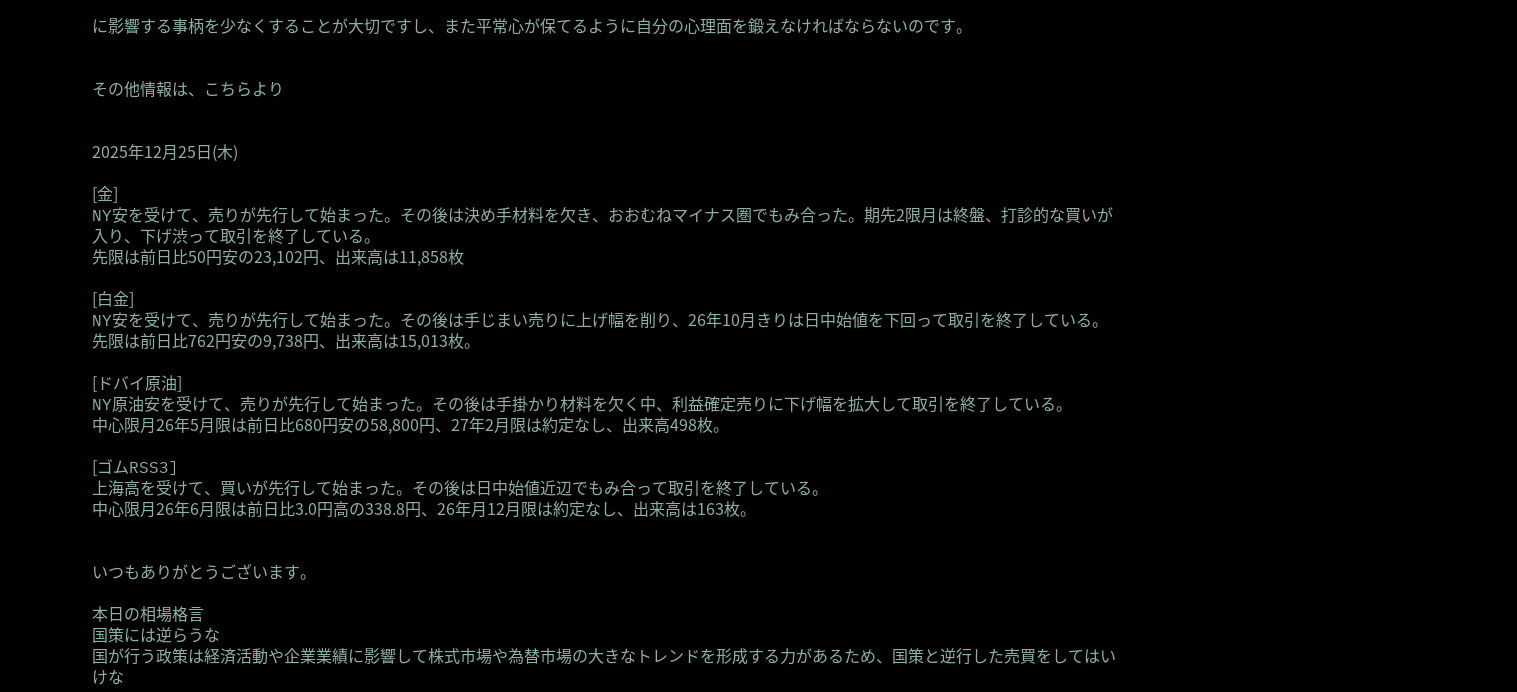に影響する事柄を少なくすることが大切ですし、また平常心が保てるように自分の心理面を鍛えなければならないのです。


その他情報は、こちらより


2025年12月25日(木)

[金]
NY安を受けて、売りが先行して始まった。その後は決め手材料を欠き、おおむねマイナス圏でもみ合った。期先2限月は終盤、打診的な買いが入り、下げ渋って取引を終了している。
先限は前日比50円安の23,102円、出来高は11,858枚

[白金]
NY安を受けて、売りが先行して始まった。その後は手じまい売りに上げ幅を削り、26年10月きりは日中始値を下回って取引を終了している。
先限は前日比762円安の9,738円、出来高は15,013枚。

[ドバイ原油]
NY原油安を受けて、売りが先行して始まった。その後は手掛かり材料を欠く中、利益確定売りに下げ幅を拡大して取引を終了している。
中心限月26年5月限は前日比680円安の58,800円、27年2月限は約定なし、出来高498枚。

[ゴムRSS3]
上海高を受けて、買いが先行して始まった。その後は日中始値近辺でもみ合って取引を終了している。
中心限月26年6月限は前日比3.0円高の338.8円、26年月12月限は約定なし、出来高は163枚。


いつもありがとうございます。

本日の相場格言
国策には逆らうな
国が行う政策は経済活動や企業業績に影響して株式市場や為替市場の大きなトレンドを形成する力があるため、国策と逆行した売買をしてはいけな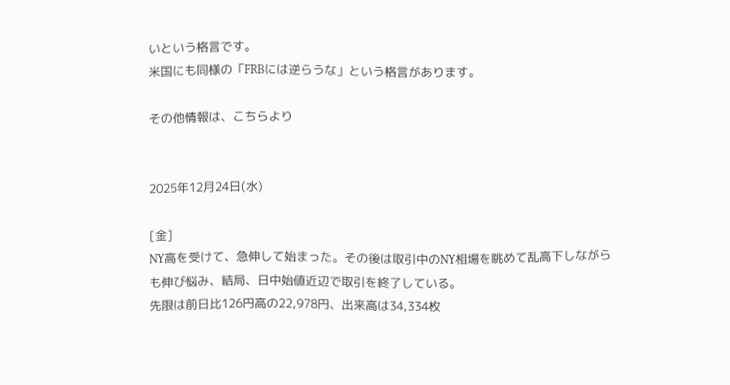いという格言です。
米国にも同様の「FRBには逆らうな」という格言があります。

その他情報は、こちらより


2025年12月24日(水)

[金]
NY高を受けて、急伸して始まった。その後は取引中のNY相場を眺めて乱高下しながらも伸び悩み、結局、日中始値近辺で取引を終了している。
先限は前日比126円高の22,978円、出来高は34,334枚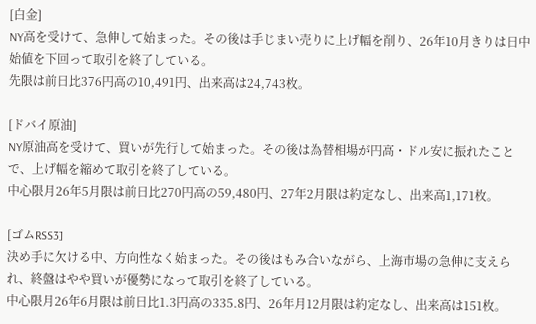[白金]
NY高を受けて、急伸して始まった。その後は手じまい売りに上げ幅を削り、26年10月きりは日中始値を下回って取引を終了している。
先限は前日比376円高の10,491円、出来高は24,743枚。

[ドバイ原油]
NY原油高を受けて、買いが先行して始まった。その後は為替相場が円高・ドル安に振れたことで、上げ幅を縮めて取引を終了している。
中心限月26年5月限は前日比270円高の59,480円、27年2月限は約定なし、出来高1,171枚。

[ゴムRSS3]
決め手に欠ける中、方向性なく始まった。その後はもみ合いながら、上海市場の急伸に支えられ、終盤はやや買いが優勢になって取引を終了している。
中心限月26年6月限は前日比1.3円高の335.8円、26年月12月限は約定なし、出来高は151枚。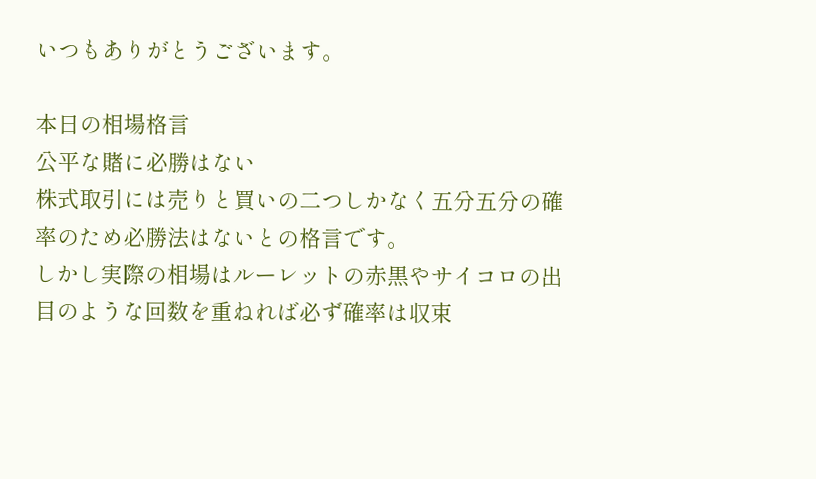いつもありがとうございます。

本日の相場格言
公平な賭に必勝はない
株式取引には売りと買いの二つしかなく五分五分の確率のため必勝法はないとの格言です。
しかし実際の相場はルーレットの赤黒やサイコロの出目のような回数を重ねれば必ず確率は収束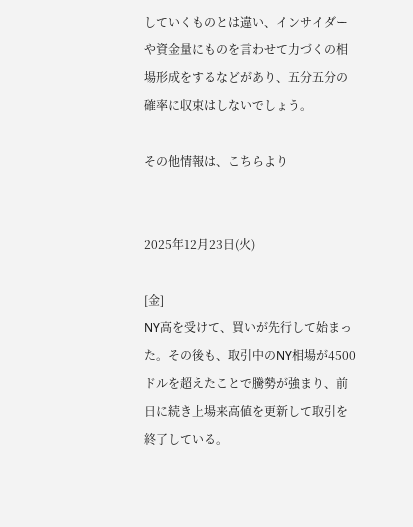していくものとは違い、インサイダーや資金量にものを言わせて力づくの相場形成をするなどがあり、五分五分の確率に収束はしないでしょう。

その他情報は、こちらより


2025年12月23日(火)

[金]
NY高を受けて、買いが先行して始まった。その後も、取引中のNY相場が4500ドルを超えたことで騰勢が強まり、前日に続き上場来高値を更新して取引を終了している。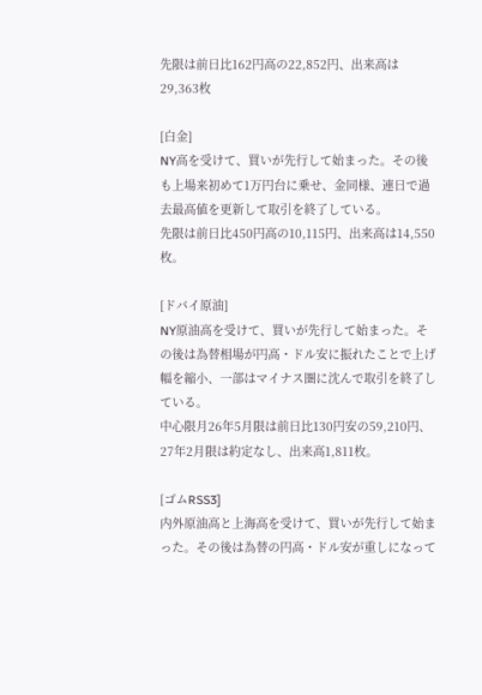先限は前日比162円高の22,852円、出来高は29,363枚

[白金]
NY高を受けて、買いが先行して始まった。その後も上場来初めて1万円台に乗せ、金同様、連日で過去最高値を更新して取引を終了している。
先限は前日比450円高の10,115円、出来高は14,550枚。

[ドバイ原油]
NY原油高を受けて、買いが先行して始まった。その後は為替相場が円高・ドル安に振れたことで上げ幅を縮小、一部はマイナス圏に沈んで取引を終了している。
中心限月26年5月限は前日比130円安の59,210円、27年2月限は約定なし、出来高1,811枚。

[ゴムRSS3]
内外原油高と上海高を受けて、買いが先行して始まった。その後は為替の円高・ドル安が重しになって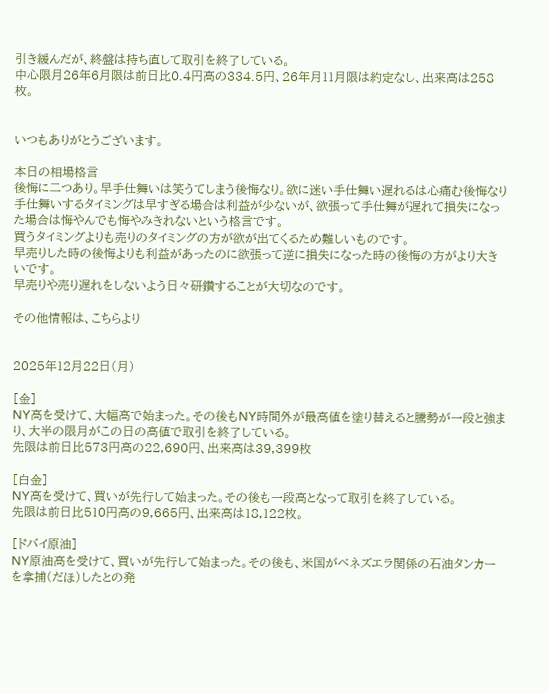引き緩んだが、終盤は持ち直して取引を終了している。
中心限月26年6月限は前日比0.4円高の334.5円、26年月11月限は約定なし、出来高は258枚。


いつもありがとうございます。

本日の相場格言
後悔に二つあり。早手仕舞いは笑うてしまう後悔なり。欲に迷い手仕舞い遅れるは心痛む後悔なり
手仕舞いするタイミングは早すぎる場合は利益が少ないが、欲張って手仕舞が遅れて損失になった場合は悔やんでも悔やみきれないという格言です。
買うタイミングよりも売りのタイミングの方が欲が出てくるため難しいものです。
早売りした時の後悔よりも利益があったのに欲張って逆に損失になった時の後悔の方がより大きいです。
早売りや売り遅れをしないよう日々研鑽することが大切なのです。

その他情報は、こちらより


2025年12月22日(月)

[金]
NY高を受けて、大幅高で始まった。その後もNY時間外が最高値を塗り替えると騰勢が一段と強まり、大半の限月がこの日の高値で取引を終了している。
先限は前日比573円高の22,690円、出来高は39,399枚

[白金]
NY高を受けて、買いが先行して始まった。その後も一段高となって取引を終了している。
先限は前日比510円高の9,665円、出来高は18,122枚。

[ドバイ原油]
NY原油高を受けて、買いが先行して始まった。その後も、米国がベネズエラ関係の石油タンカーを拿捕(だほ)したとの発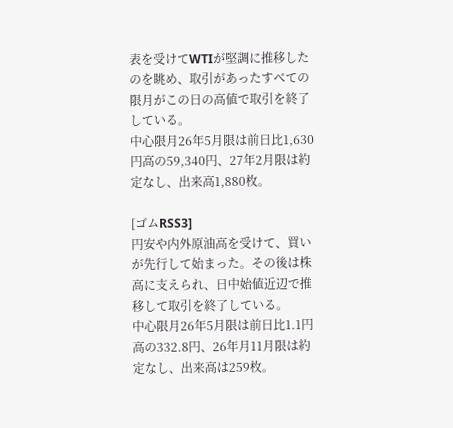表を受けてWTIが堅調に推移したのを眺め、取引があったすべての限月がこの日の高値で取引を終了している。
中心限月26年5月限は前日比1,630円高の59,340円、27年2月限は約定なし、出来高1,880枚。

[ゴムRSS3]
円安や内外原油高を受けて、買いが先行して始まった。その後は株高に支えられ、日中始値近辺で推移して取引を終了している。
中心限月26年5月限は前日比1.1円高の332.8円、26年月11月限は約定なし、出来高は259枚。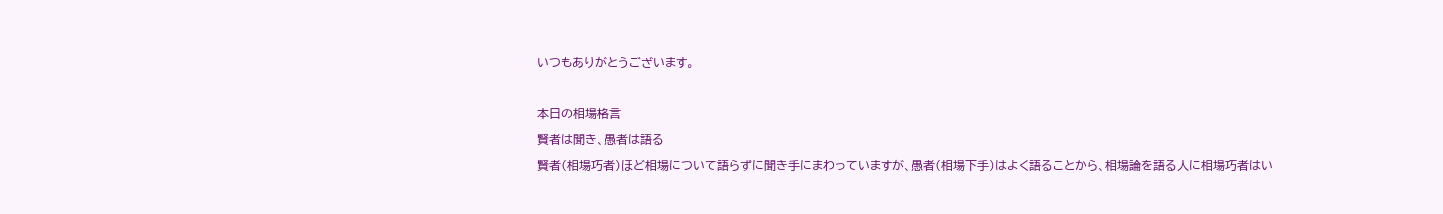いつもありがとうございます。

本日の相場格言
賢者は聞き、愚者は語る
賢者(相場巧者)ほど相場について語らずに聞き手にまわっていますが、愚者(相場下手)はよく語ることから、相場論を語る人に相場巧者はい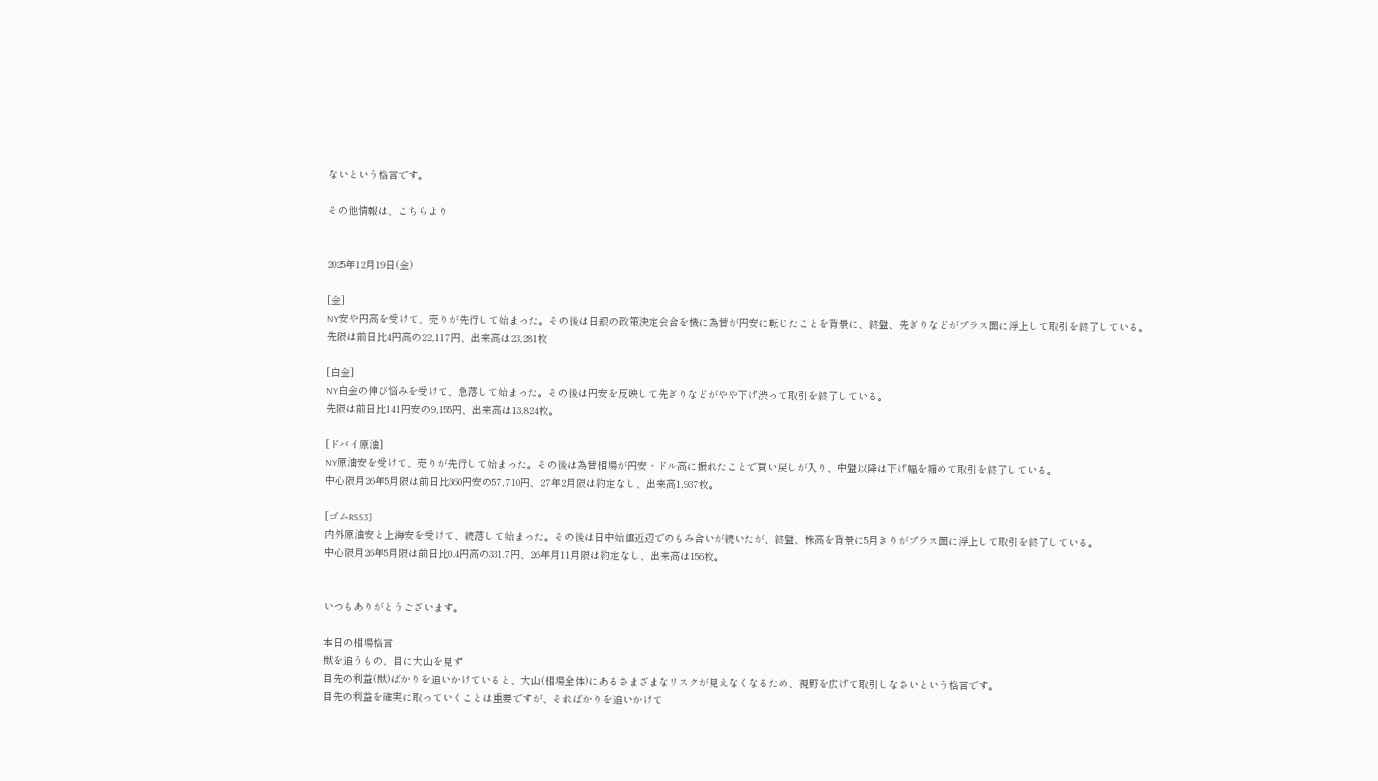ないという格言です。

その他情報は、こちらより


2025年12月19日(金)

[金]
NY安や円高を受けて、売りが先行して始まった。その後は日銀の政策決定会合を機に為替が円安に転じたことを背景に、終盤、先ぎりなどがプラス圏に浮上して取引を終了している。
先限は前日比4円高の22,117円、出来高は23,281枚

[白金]
NY白金の伸び悩みを受けて、急落して始まった。その後は円安を反映して先ぎりなどがやや下げ渋って取引を終了している。
先限は前日比141円安の9,155円、出来高は13,824枚。

[ドバイ原油]
NY原油安を受けて、売りが先行して始まった。その後は為替相場が円安・ドル高に振れたことで買い戻しが入り、中盤以降は下げ幅を縮めて取引を終了している。
中心限月26年5月限は前日比360円安の57,710円、27年2月限は約定なし、出来高1,937枚。

[ゴムRSS3]
内外原油安と上海安を受けて、続落して始まった。その後は日中始値近辺でのもみ合いが続いたが、終盤、株高を背景に5月きりがプラス圏に浮上して取引を終了している。
中心限月26年5月限は前日比0.4円高の331.7円、26年月11月限は約定なし、出来高は156枚。


いつもありがとうございます。

本日の相場格言
獣を追うもの、目に大山を見ず
目先の利益(獣)ばかりを追いかけていると、大山(相場全体)にあるさまざまなリスクが見えなくなるため、視野を広げて取引しなさいという格言です。
目先の利益を確実に取っていくことは重要ですが、そればかりを追いかけて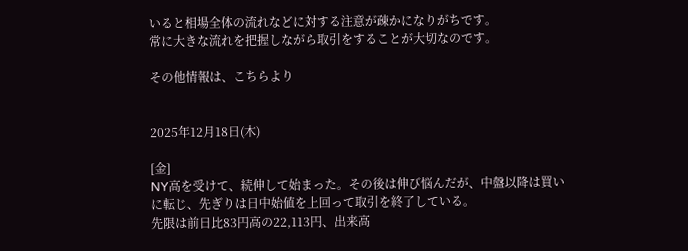いると相場全体の流れなどに対する注意が疎かになりがちです。
常に大きな流れを把握しながら取引をすることが大切なのです。

その他情報は、こちらより


2025年12月18日(木)

[金]
NY高を受けて、続伸して始まった。その後は伸び悩んだが、中盤以降は買いに転じ、先ぎりは日中始値を上回って取引を終了している。
先限は前日比83円高の22,113円、出来高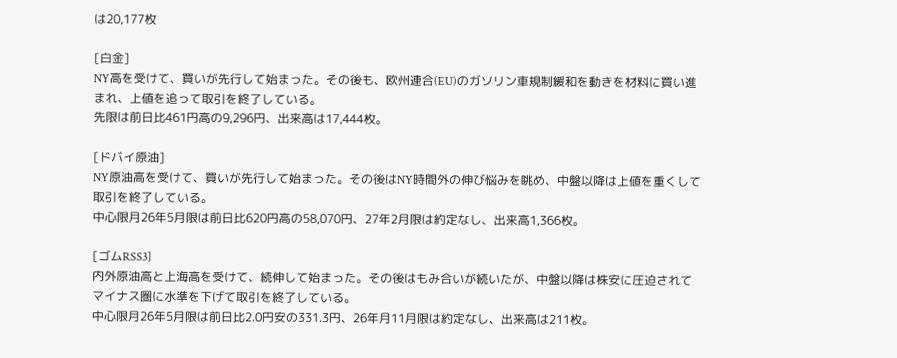は20,177枚

[白金]
NY高を受けて、買いが先行して始まった。その後も、欧州連合(EU)のガソリン車規制緩和を動きを材料に買い進まれ、上値を追って取引を終了している。
先限は前日比461円高の9,296円、出来高は17,444枚。

[ドバイ原油]
NY原油高を受けて、買いが先行して始まった。その後はNY時間外の伸び悩みを眺め、中盤以降は上値を重くして取引を終了している。
中心限月26年5月限は前日比620円高の58,070円、27年2月限は約定なし、出来高1,366枚。

[ゴムRSS3]
内外原油高と上海高を受けて、続伸して始まった。その後はもみ合いが続いたが、中盤以降は株安に圧迫されてマイナス圏に水準を下げて取引を終了している。
中心限月26年5月限は前日比2.0円安の331.3円、26年月11月限は約定なし、出来高は211枚。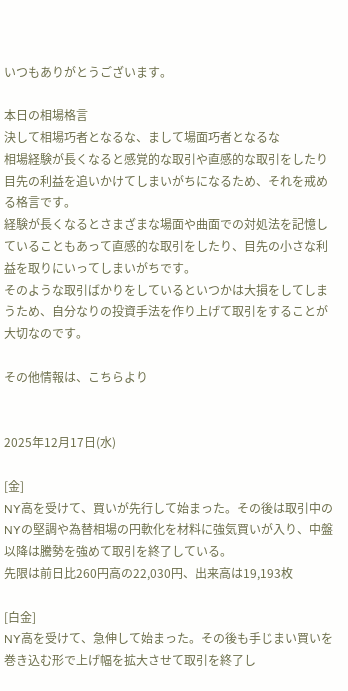いつもありがとうございます。

本日の相場格言
決して相場巧者となるな、まして場面巧者となるな
相場経験が長くなると感覚的な取引や直感的な取引をしたり目先の利益を追いかけてしまいがちになるため、それを戒める格言です。
経験が長くなるとさまざまな場面や曲面での対処法を記憶していることもあって直感的な取引をしたり、目先の小さな利益を取りにいってしまいがちです。
そのような取引ばかりをしているといつかは大損をしてしまうため、自分なりの投資手法を作り上げて取引をすることが大切なのです。

その他情報は、こちらより


2025年12月17日(水)

[金]
NY高を受けて、買いが先行して始まった。その後は取引中のNYの堅調や為替相場の円軟化を材料に強気買いが入り、中盤以降は騰勢を強めて取引を終了している。
先限は前日比260円高の22,030円、出来高は19,193枚

[白金]
NY高を受けて、急伸して始まった。その後も手じまい買いを巻き込む形で上げ幅を拡大させて取引を終了し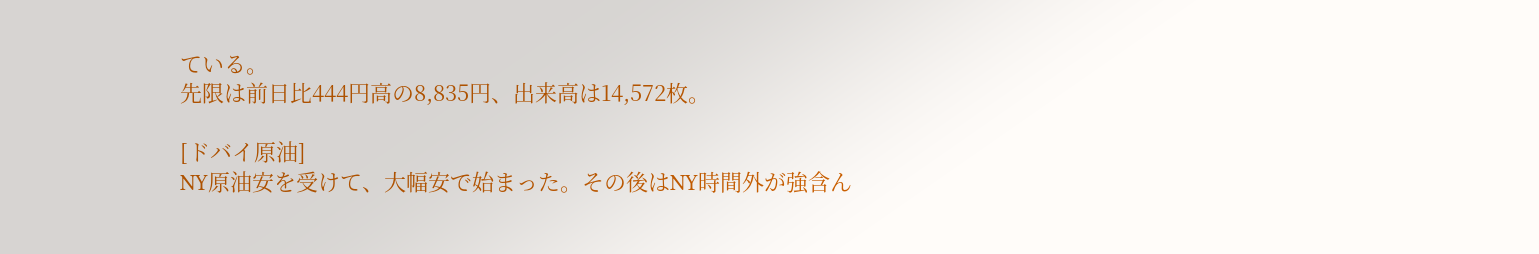ている。
先限は前日比444円高の8,835円、出来高は14,572枚。

[ドバイ原油]
NY原油安を受けて、大幅安で始まった。その後はNY時間外が強含ん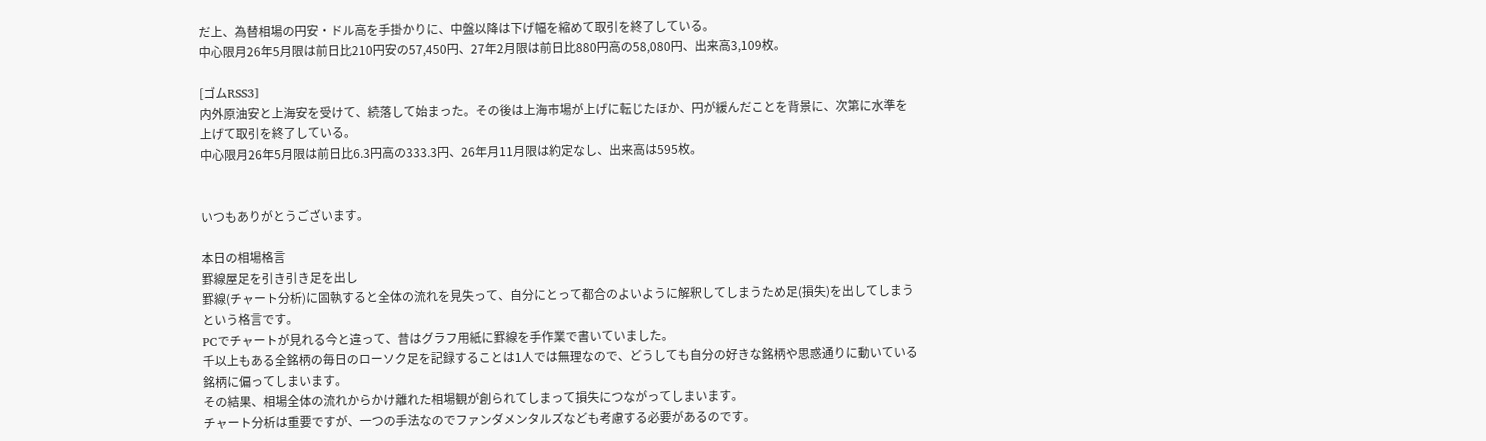だ上、為替相場の円安・ドル高を手掛かりに、中盤以降は下げ幅を縮めて取引を終了している。
中心限月26年5月限は前日比210円安の57,450円、27年2月限は前日比880円高の58,080円、出来高3,109枚。

[ゴムRSS3]
内外原油安と上海安を受けて、続落して始まった。その後は上海市場が上げに転じたほか、円が緩んだことを背景に、次第に水準を上げて取引を終了している。
中心限月26年5月限は前日比6.3円高の333.3円、26年月11月限は約定なし、出来高は595枚。


いつもありがとうございます。

本日の相場格言
罫線屋足を引き引き足を出し
罫線(チャート分析)に固執すると全体の流れを見失って、自分にとって都合のよいように解釈してしまうため足(損失)を出してしまうという格言です。
PCでチャートが見れる今と違って、昔はグラフ用紙に罫線を手作業で書いていました。
千以上もある全銘柄の毎日のローソク足を記録することは1人では無理なので、どうしても自分の好きな銘柄や思惑通りに動いている銘柄に偏ってしまいます。
その結果、相場全体の流れからかけ離れた相場観が創られてしまって損失につながってしまいます。
チャート分析は重要ですが、一つの手法なのでファンダメンタルズなども考慮する必要があるのです。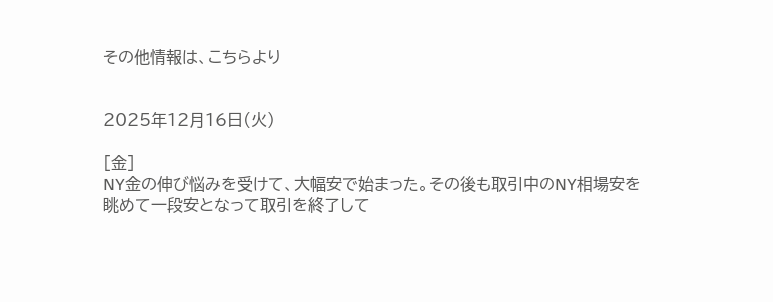その他情報は、こちらより


2025年12月16日(火)

[金]
NY金の伸び悩みを受けて、大幅安で始まった。その後も取引中のNY相場安を眺めて一段安となって取引を終了して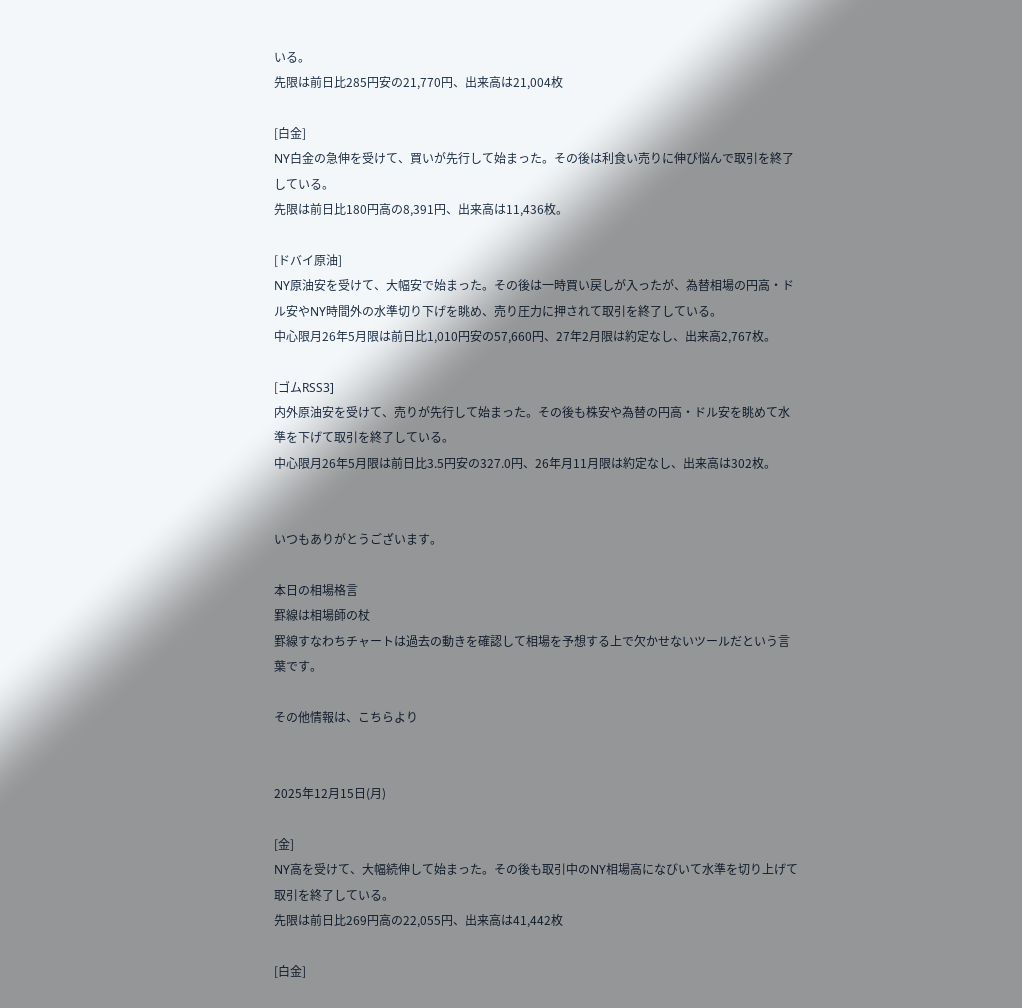いる。
先限は前日比285円安の21,770円、出来高は21,004枚

[白金]
NY白金の急伸を受けて、買いが先行して始まった。その後は利食い売りに伸び悩んで取引を終了している。
先限は前日比180円高の8,391円、出来高は11,436枚。

[ドバイ原油]
NY原油安を受けて、大幅安で始まった。その後は一時買い戻しが入ったが、為替相場の円高・ドル安やNY時間外の水準切り下げを眺め、売り圧力に押されて取引を終了している。
中心限月26年5月限は前日比1,010円安の57,660円、27年2月限は約定なし、出来高2,767枚。

[ゴムRSS3]
内外原油安を受けて、売りが先行して始まった。その後も株安や為替の円高・ドル安を眺めて水準を下げて取引を終了している。
中心限月26年5月限は前日比3.5円安の327.0円、26年月11月限は約定なし、出来高は302枚。


いつもありがとうございます。

本日の相場格言
罫線は相場師の杖
罫線すなわちチャートは過去の動きを確認して相場を予想する上で欠かせないツールだという言葉です。

その他情報は、こちらより


2025年12月15日(月)

[金]
NY高を受けて、大幅続伸して始まった。その後も取引中のNY相場高になびいて水準を切り上げて取引を終了している。
先限は前日比269円高の22,055円、出来高は41,442枚

[白金]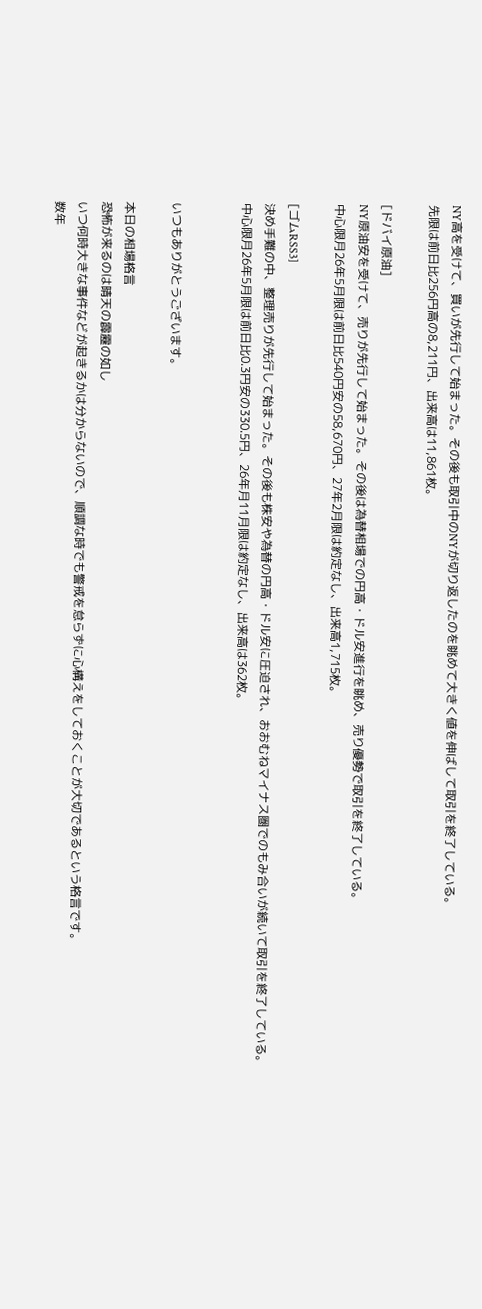NY高を受けて、買いが先行して始まった。その後も取引中のNYが切り返したのを眺めて大きく値を伸ばして取引を終了している。
先限は前日比256円高の8,211円、出来高は11,861枚。

[ドバイ原油]
NY原油安を受けて、売りが先行して始まった。その後は為替相場での円高・ドル安進行を眺め、売り優勢で取引を終了している。
中心限月26年5月限は前日比540円安の58,670円、27年2月限は約定なし、出来高1,715枚。

[ゴムRSS3]
決め手難の中、整理売りが先行して始まった。その後も株安や為替の円高・ドル安に圧迫され、おおむねマイナス圏でのもみ合いが続いて取引を終了している。
中心限月26年5月限は前日比0.3円安の330.5円、26年月11月限は約定なし、出来高は362枚。


いつもありがとうございます。

本日の相場格言
恐怖が来るのは晴天の霹靂の如し
いつ何時大きな事件などが起きるかは分からないので、順調な時でも警戒を怠らずに心構えをしておくことが大切であるという格言です。
数年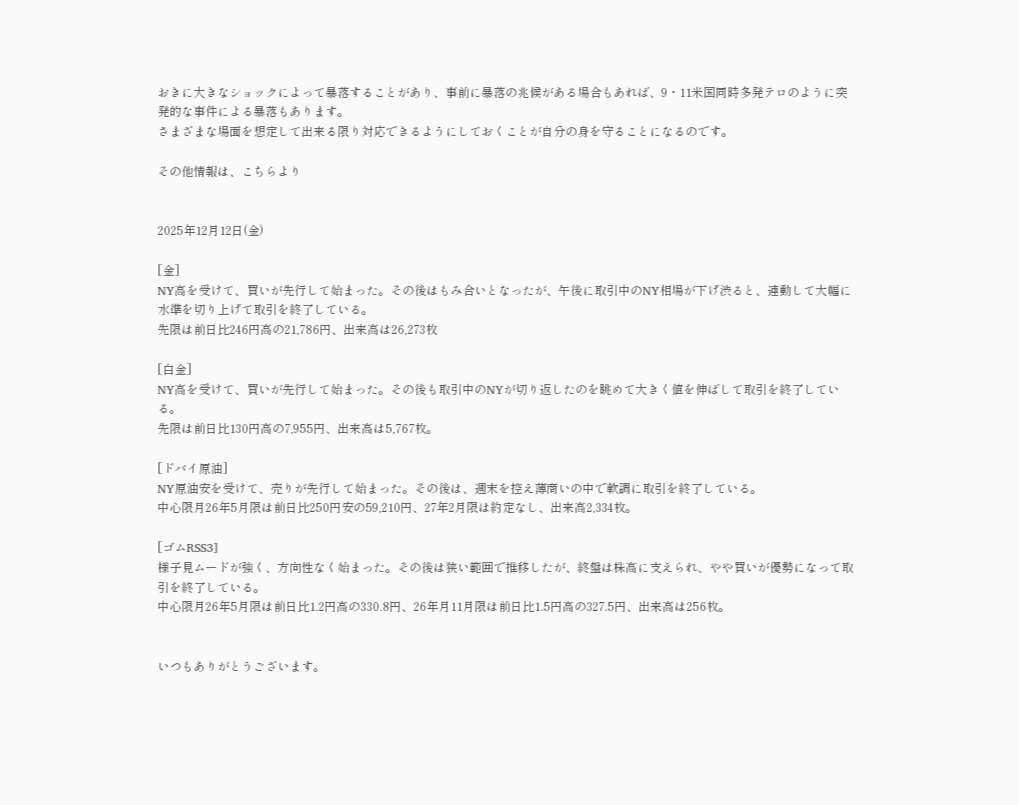おきに大きなショックによって暴落することがあり、事前に暴落の兆候がある場合もあれば、9・11米国同時多発テロのように突発的な事件による暴落もあります。
さまざまな場面を想定して出来る限り対応できるようにしておくことが自分の身を守ることになるのです。

その他情報は、こちらより


2025年12月12日(金)

[金]
NY高を受けて、買いが先行して始まった。その後はもみ合いとなったが、午後に取引中のNY相場が下げ渋ると、連動して大幅に水準を切り上げて取引を終了している。
先限は前日比246円高の21,786円、出来高は26,273枚

[白金]
NY高を受けて、買いが先行して始まった。その後も取引中のNYが切り返したのを眺めて大きく値を伸ばして取引を終了している。
先限は前日比130円高の7,955円、出来高は5,767枚。

[ドバイ原油]
NY原油安を受けて、売りが先行して始まった。その後は、週末を控え薄商いの中で軟調に取引を終了している。
中心限月26年5月限は前日比250円安の59,210円、27年2月限は約定なし、出来高2,334枚。

[ゴムRSS3]
様子見ムードが強く、方向性なく始まった。その後は狭い範囲で推移したが、終盤は株高に支えられ、やや買いが優勢になって取引を終了している。
中心限月26年5月限は前日比1.2円高の330.8円、26年月11月限は前日比1.5円高の327.5円、出来高は256枚。


いつもありがとうございます。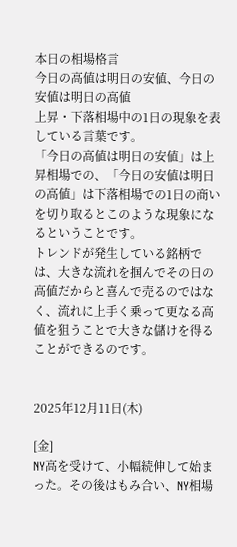本日の相場格言
今日の高値は明日の安値、今日の安値は明日の高値
上昇・下落相場中の1日の現象を表している言葉です。
「今日の高値は明日の安値」は上昇相場での、「今日の安値は明日の高値」は下落相場での1日の商いを切り取るとこのような現象になるということです。
トレンドが発生している銘柄では、大きな流れを掴んでその日の高値だからと喜んで売るのではなく、流れに上手く乗って更なる高値を狙うことで大きな儲けを得ることができるのです。


2025年12月11日(木)

[金]
NY高を受けて、小幅続伸して始まった。その後はもみ合い、NY相場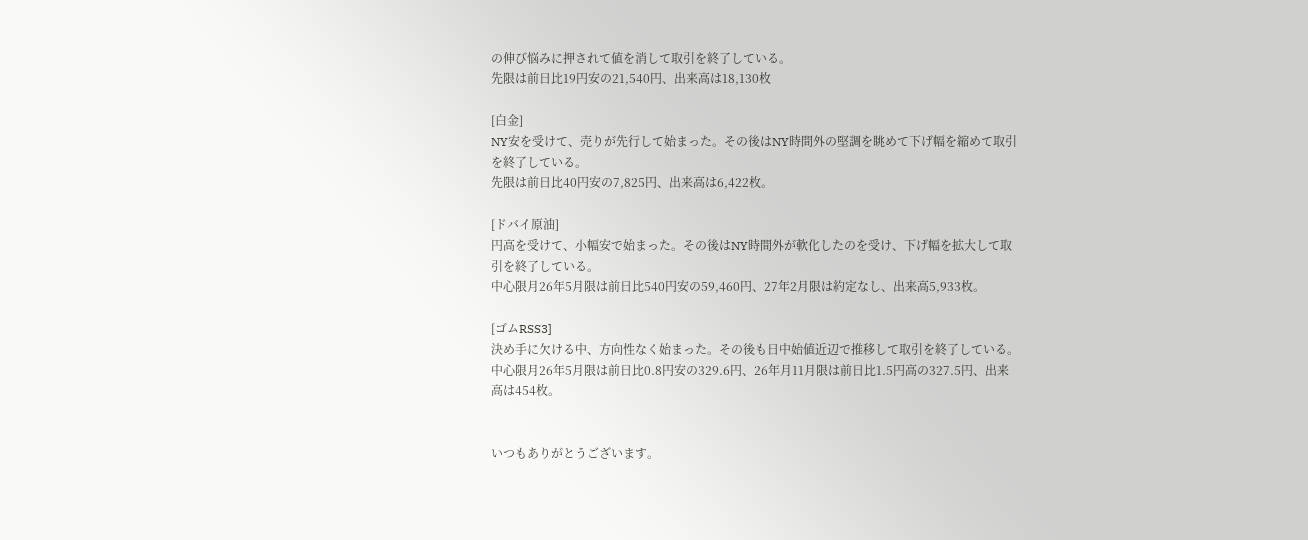の伸び悩みに押されて値を消して取引を終了している。
先限は前日比19円安の21,540円、出来高は18,130枚

[白金]
NY安を受けて、売りが先行して始まった。その後はNY時間外の堅調を眺めて下げ幅を縮めて取引を終了している。
先限は前日比40円安の7,825円、出来高は6,422枚。

[ドバイ原油]
円高を受けて、小幅安で始まった。その後はNY時間外が軟化したのを受け、下げ幅を拡大して取引を終了している。
中心限月26年5月限は前日比540円安の59,460円、27年2月限は約定なし、出来高5,933枚。

[ゴムRSS3]
決め手に欠ける中、方向性なく始まった。その後も日中始値近辺で推移して取引を終了している。
中心限月26年5月限は前日比0.8円安の329.6円、26年月11月限は前日比1.5円高の327.5円、出来高は454枚。


いつもありがとうございます。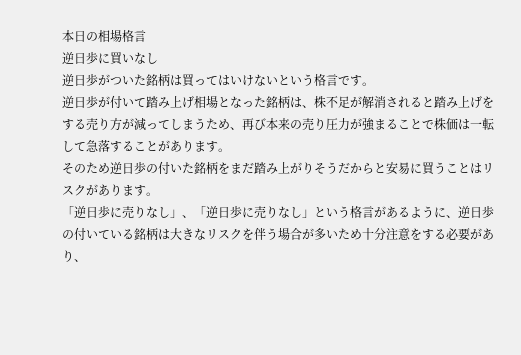本日の相場格言
逆日歩に買いなし
逆日歩がついた銘柄は買ってはいけないという格言です。
逆日歩が付いて踏み上げ相場となった銘柄は、株不足が解消されると踏み上げをする売り方が減ってしまうため、再び本来の売り圧力が強まることで株価は一転して急落することがあります。
そのため逆日歩の付いた銘柄をまだ踏み上がりそうだからと安易に買うことはリスクがあります。
「逆日歩に売りなし」、「逆日歩に売りなし」という格言があるように、逆日歩の付いている銘柄は大きなリスクを伴う場合が多いため十分注意をする必要があり、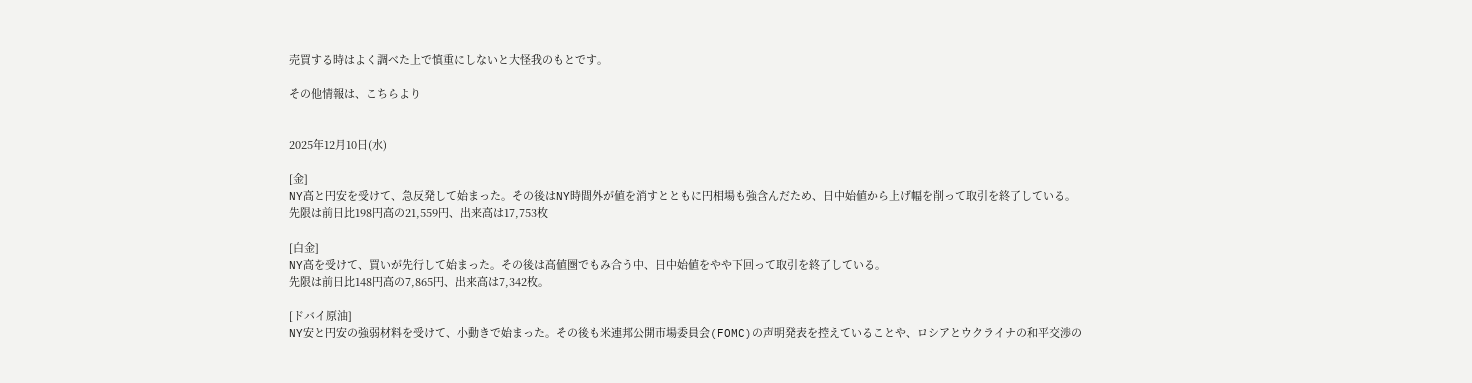売買する時はよく調べた上で慎重にしないと大怪我のもとです。

その他情報は、こちらより


2025年12月10日(水)

[金]
NY高と円安を受けて、急反発して始まった。その後はNY時間外が値を消すとともに円相場も強含んだため、日中始値から上げ幅を削って取引を終了している。
先限は前日比198円高の21,559円、出来高は17,753枚

[白金]
NY高を受けて、買いが先行して始まった。その後は高値圏でもみ合う中、日中始値をやや下回って取引を終了している。
先限は前日比148円高の7,865円、出来高は7,342枚。

[ドバイ原油]
NY安と円安の強弱材料を受けて、小動きで始まった。その後も米連邦公開市場委員会(FOMC)の声明発表を控えていることや、ロシアとウクライナの和平交渉の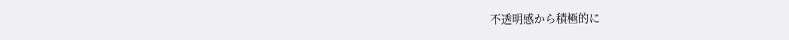不透明感から積極的に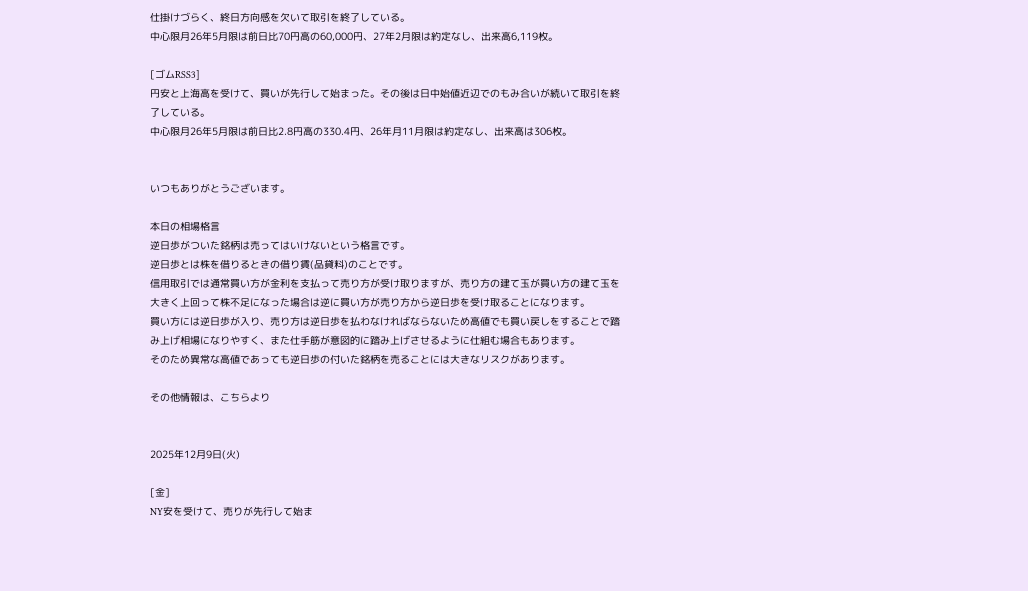仕掛けづらく、終日方向感を欠いて取引を終了している。
中心限月26年5月限は前日比70円高の60,000円、27年2月限は約定なし、出来高6,119枚。

[ゴムRSS3]
円安と上海高を受けて、買いが先行して始まった。その後は日中始値近辺でのもみ合いが続いて取引を終了している。
中心限月26年5月限は前日比2.8円高の330.4円、26年月11月限は約定なし、出来高は306枚。


いつもありがとうございます。

本日の相場格言
逆日歩がついた銘柄は売ってはいけないという格言です。
逆日歩とは株を借りるときの借り賃(品貸料)のことです。
信用取引では通常買い方が金利を支払って売り方が受け取りますが、売り方の建て玉が買い方の建て玉を大きく上回って株不足になった場合は逆に買い方が売り方から逆日歩を受け取ることになります。
買い方には逆日歩が入り、売り方は逆日歩を払わなければならないため高値でも買い戻しをすることで踏み上げ相場になりやすく、また仕手筋が意図的に踏み上げさせるように仕組む場合もあります。
そのため異常な高値であっても逆日歩の付いた銘柄を売ることには大きなリスクがあります。

その他情報は、こちらより


2025年12月9日(火)

[金]
NY安を受けて、売りが先行して始ま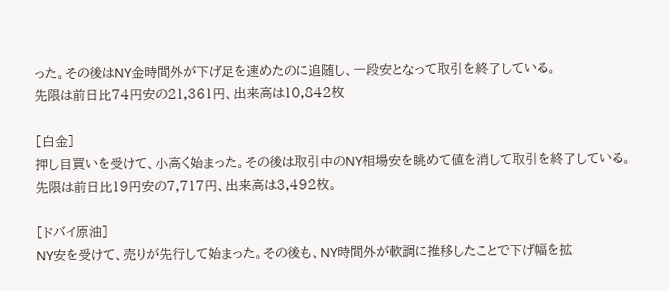った。その後はNY金時間外が下げ足を速めたのに追随し、一段安となって取引を終了している。
先限は前日比74円安の21,361円、出来高は10,842枚

[白金]
押し目買いを受けて、小高く始まった。その後は取引中のNY相場安を眺めて値を消して取引を終了している。
先限は前日比19円安の7,717円、出来高は3,492枚。

[ドバイ原油]
NY安を受けて、売りが先行して始まった。その後も、NY時間外が軟調に推移したことで下げ幅を拡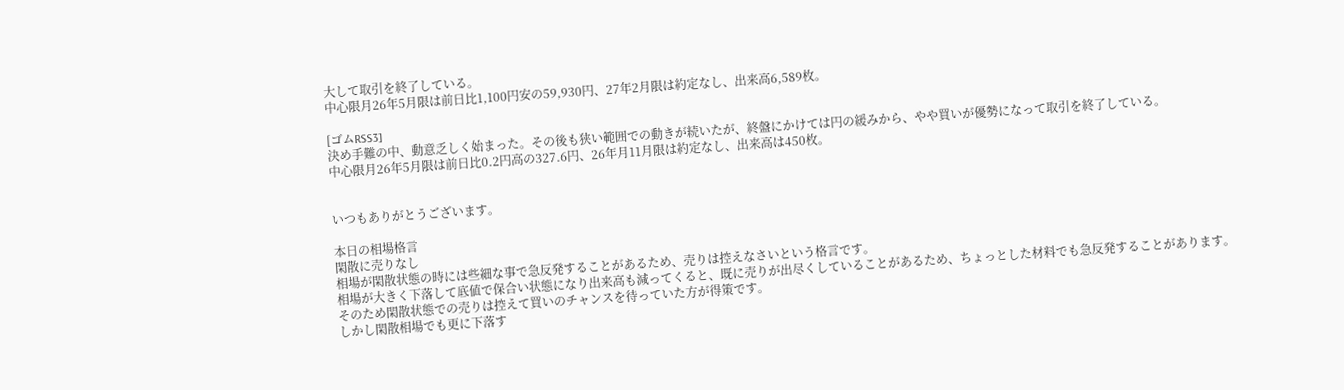大して取引を終了している。
中心限月26年5月限は前日比1,100円安の59,930円、27年2月限は約定なし、出来高6,589枚。

[ゴムRSS3]
決め手難の中、動意乏しく始まった。その後も狭い範囲での動きが続いたが、終盤にかけては円の緩みから、やや買いが優勢になって取引を終了している。
中心限月26年5月限は前日比0.2円高の327.6円、26年月11月限は約定なし、出来高は450枚。


いつもありがとうございます。

本日の相場格言
閑散に売りなし
相場が閑散状態の時には些細な事で急反発することがあるため、売りは控えなさいという格言です。
相場が大きく下落して底値で保合い状態になり出来高も減ってくると、既に売りが出尽くしていることがあるため、ちょっとした材料でも急反発することがあります。
そのため閑散状態での売りは控えて買いのチャンスを待っていた方が得策です。
しかし閑散相場でも更に下落す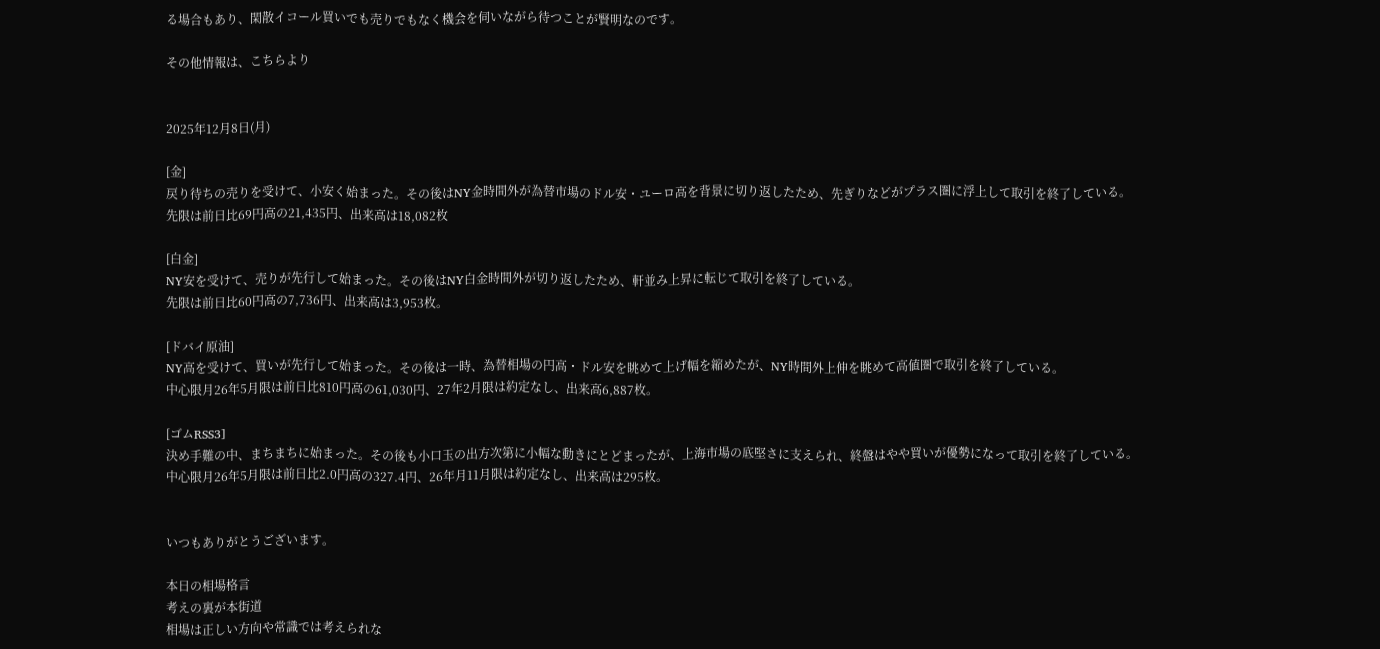る場合もあり、閑散イコール買いでも売りでもなく機会を伺いながら待つことが賢明なのです。

その他情報は、こちらより


2025年12月8日(月)

[金]
戻り待ちの売りを受けて、小安く始まった。その後はNY金時間外が為替市場のドル安・ユーロ高を背景に切り返したため、先ぎりなどがプラス圏に浮上して取引を終了している。
先限は前日比69円高の21,435円、出来高は18,082枚

[白金]
NY安を受けて、売りが先行して始まった。その後はNY白金時間外が切り返したため、軒並み上昇に転じて取引を終了している。
先限は前日比60円高の7,736円、出来高は3,953枚。

[ドバイ原油]
NY高を受けて、買いが先行して始まった。その後は一時、為替相場の円高・ドル安を眺めて上げ幅を縮めたが、NY時間外上伸を眺めて高値圏で取引を終了している。
中心限月26年5月限は前日比810円高の61,030円、27年2月限は約定なし、出来高6,887枚。

[ゴムRSS3]
決め手難の中、まちまちに始まった。その後も小口玉の出方次第に小幅な動きにとどまったが、上海市場の底堅さに支えられ、終盤はやや買いが優勢になって取引を終了している。
中心限月26年5月限は前日比2.0円高の327.4円、26年月11月限は約定なし、出来高は295枚。


いつもありがとうございます。

本日の相場格言
考えの裏が本街道
相場は正しい方向や常識では考えられな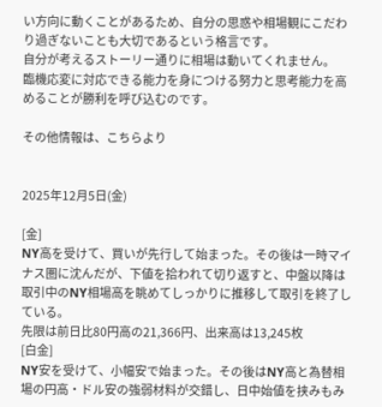い方向に動くことがあるため、自分の思惑や相場観にこだわり過ぎないことも大切であるという格言です。
自分が考えるストーリー通りに相場は動いてくれません。
臨機応変に対応できる能力を身につける努力と思考能力を高めることが勝利を呼び込むのです。

その他情報は、こちらより


2025年12月5日(金)

[金]
NY高を受けて、買いが先行して始まった。その後は一時マイナス圏に沈んだが、下値を拾われて切り返すと、中盤以降は取引中のNY相場高を眺めてしっかりに推移して取引を終了している。
先限は前日比80円高の21,366円、出来高は13,245枚
[白金]
NY安を受けて、小幅安で始まった。その後はNY高と為替相場の円高・ドル安の強弱材料が交錯し、日中始値を挟みもみ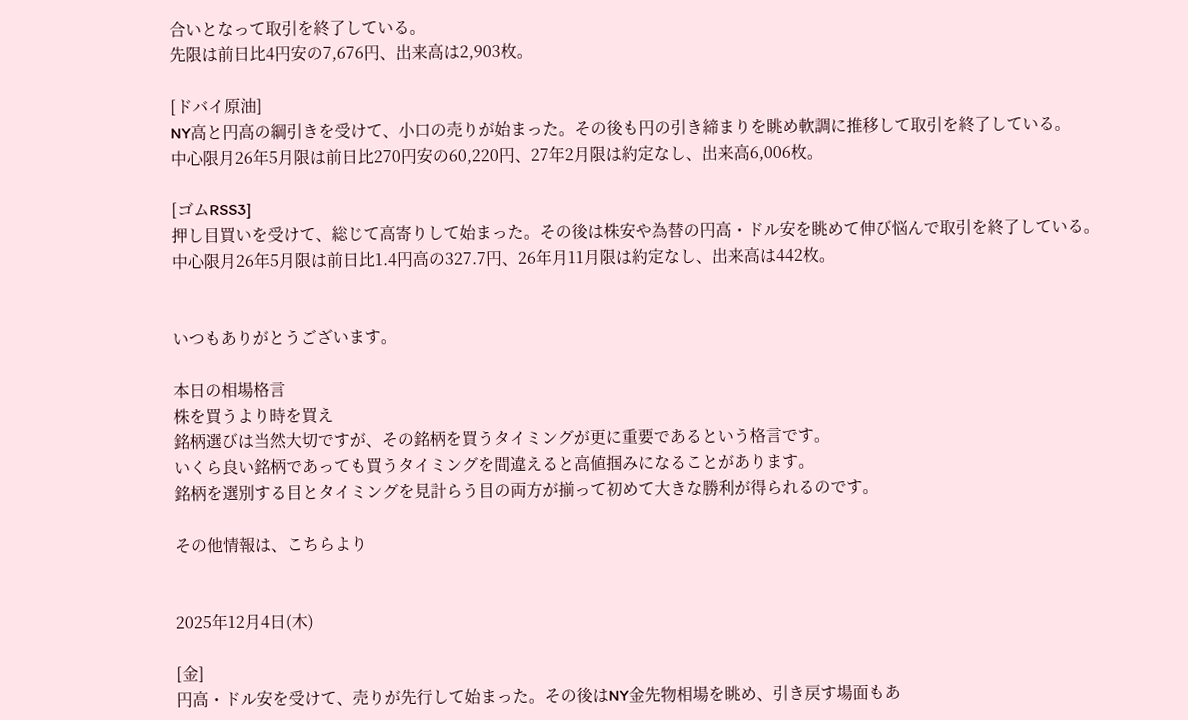合いとなって取引を終了している。
先限は前日比4円安の7,676円、出来高は2,903枚。

[ドバイ原油]
NY高と円高の綱引きを受けて、小口の売りが始まった。その後も円の引き締まりを眺め軟調に推移して取引を終了している。
中心限月26年5月限は前日比270円安の60,220円、27年2月限は約定なし、出来高6,006枚。

[ゴムRSS3]
押し目買いを受けて、総じて高寄りして始まった。その後は株安や為替の円高・ドル安を眺めて伸び悩んで取引を終了している。
中心限月26年5月限は前日比1.4円高の327.7円、26年月11月限は約定なし、出来高は442枚。


いつもありがとうございます。

本日の相場格言
株を買うより時を買え
銘柄選びは当然大切ですが、その銘柄を買うタイミングが更に重要であるという格言です。
いくら良い銘柄であっても買うタイミングを間違えると高値掴みになることがあります。
銘柄を選別する目とタイミングを見計らう目の両方が揃って初めて大きな勝利が得られるのです。

その他情報は、こちらより


2025年12月4日(木)

[金]
円高・ドル安を受けて、売りが先行して始まった。その後はNY金先物相場を眺め、引き戻す場面もあ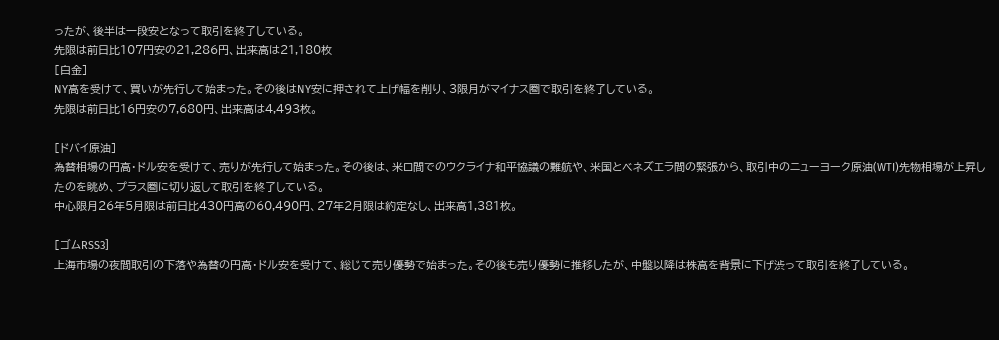ったが、後半は一段安となって取引を終了している。
先限は前日比107円安の21,286円、出来高は21,180枚
[白金]
NY高を受けて、買いが先行して始まった。その後はNY安に押されて上げ幅を削り、3限月がマイナス圏で取引を終了している。
先限は前日比16円安の7,680円、出来高は4,493枚。

[ドバイ原油]
為替相場の円高・ドル安を受けて、売りが先行して始まった。その後は、米ロ間でのウクライナ和平協議の難航や、米国とベネズエラ間の緊張から、取引中のニューヨーク原油(WTI)先物相場が上昇したのを眺め、プラス圏に切り返して取引を終了している。
中心限月26年5月限は前日比430円高の60,490円、27年2月限は約定なし、出来高1,381枚。

[ゴムRSS3]
上海市場の夜間取引の下落や為替の円高・ドル安を受けて、総じて売り優勢で始まった。その後も売り優勢に推移したが、中盤以降は株高を背景に下げ渋って取引を終了している。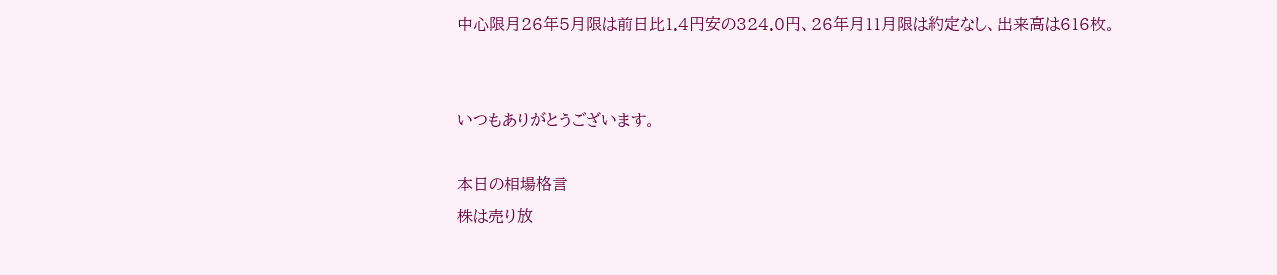中心限月26年5月限は前日比1.4円安の324.0円、26年月11月限は約定なし、出来高は616枚。


いつもありがとうございます。

本日の相場格言
株は売り放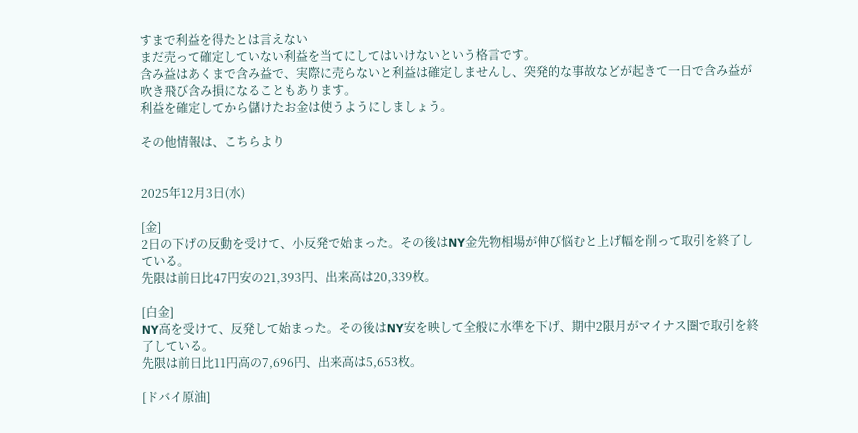すまで利益を得たとは言えない
まだ売って確定していない利益を当てにしてはいけないという格言です。
含み益はあくまで含み益で、実際に売らないと利益は確定しませんし、突発的な事故などが起きて一日で含み益が吹き飛び含み損になることもあります。
利益を確定してから儲けたお金は使うようにしましょう。

その他情報は、こちらより


2025年12月3日(水)

[金]
2日の下げの反動を受けて、小反発で始まった。その後はNY金先物相場が伸び悩むと上げ幅を削って取引を終了している。
先限は前日比47円安の21,393円、出来高は20,339枚。

[白金]
NY高を受けて、反発して始まった。その後はNY安を映して全般に水準を下げ、期中2限月がマイナス圏で取引を終了している。
先限は前日比11円高の7,696円、出来高は5,653枚。

[ドバイ原油]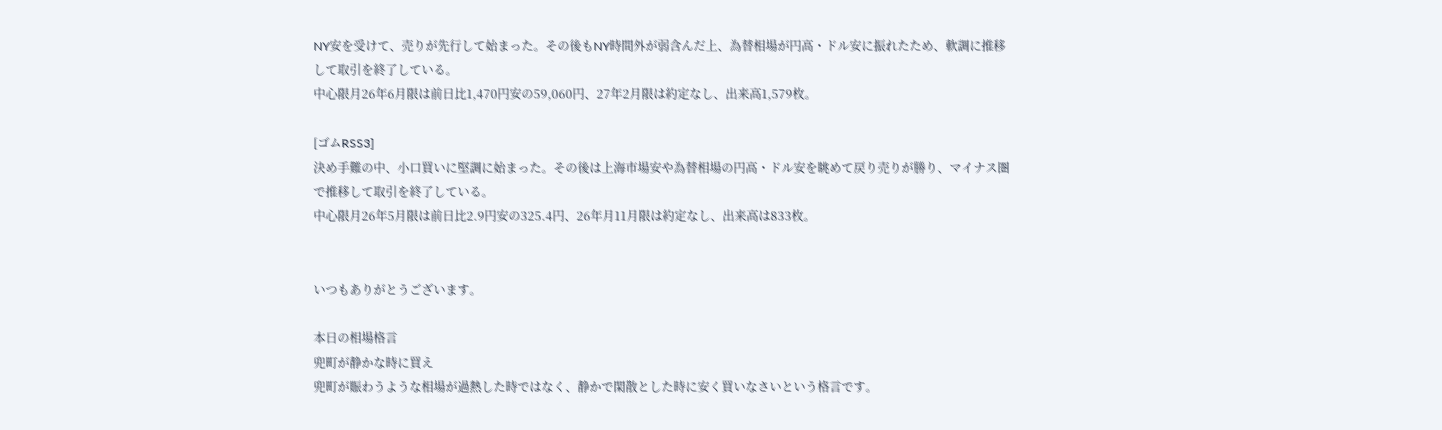NY安を受けて、売りが先行して始まった。その後もNY時間外が弱含んだ上、為替相場が円高・ドル安に振れたため、軟調に推移して取引を終了している。
中心限月26年6月限は前日比1,470円安の59,060円、27年2月限は約定なし、出来高1,579枚。

[ゴムRSS3]
決め手難の中、小口買いに堅調に始まった。その後は上海市場安や為替相場の円高・ドル安を眺めて戻り売りが勝り、マイナス圏で推移して取引を終了している。
中心限月26年5月限は前日比2.9円安の325.4円、26年月11月限は約定なし、出来高は833枚。


いつもありがとうございます。

本日の相場格言
兜町が静かな時に買え
兜町が賑わうような相場が過熱した時ではなく、静かで閑散とした時に安く買いなさいという格言です。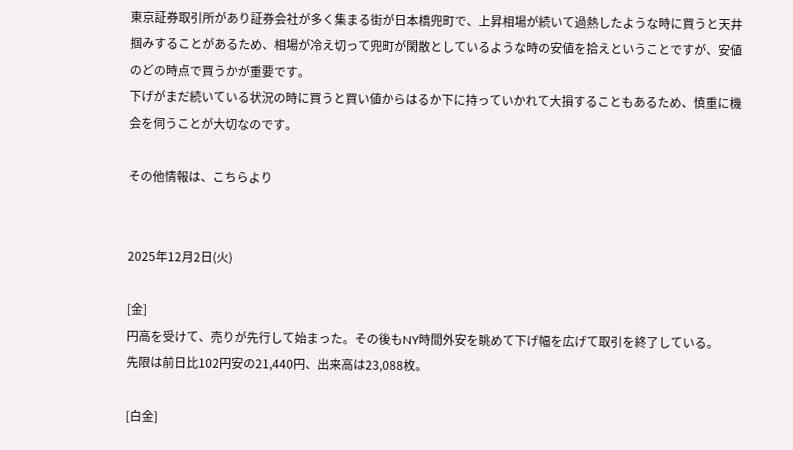東京証券取引所があり証券会社が多く集まる街が日本橋兜町で、上昇相場が続いて過熱したような時に買うと天井掴みすることがあるため、相場が冷え切って兜町が閑散としているような時の安値を拾えということですが、安値のどの時点で買うかが重要です。
下げがまだ続いている状況の時に買うと買い値からはるか下に持っていかれて大損することもあるため、慎重に機会を伺うことが大切なのです。

その他情報は、こちらより


2025年12月2日(火)

[金]
円高を受けて、売りが先行して始まった。その後もNY時間外安を眺めて下げ幅を広げて取引を終了している。
先限は前日比102円安の21,440円、出来高は23,088枚。

[白金]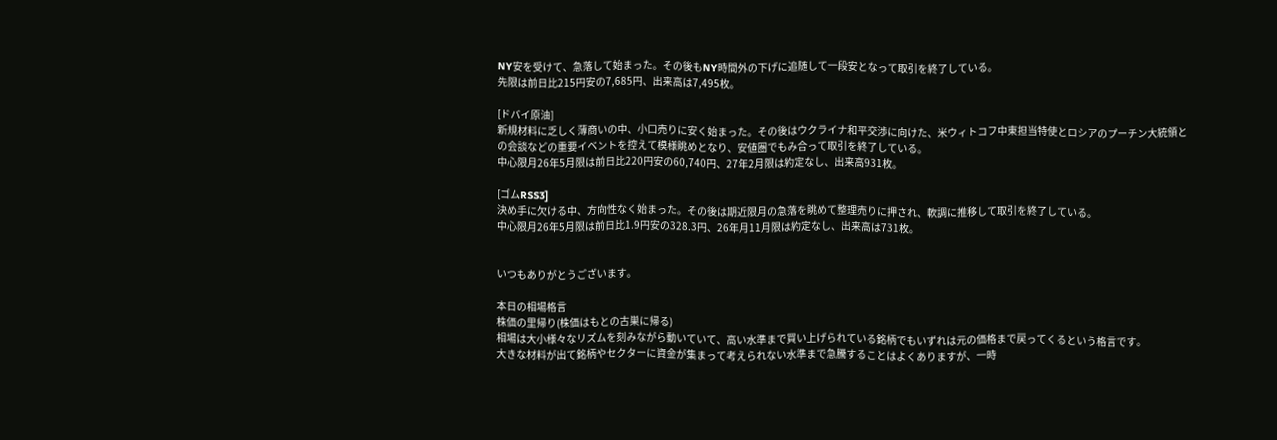NY安を受けて、急落して始まった。その後もNY時間外の下げに追随して一段安となって取引を終了している。
先限は前日比215円安の7,685円、出来高は7,495枚。

[ドバイ原油]
新規材料に乏しく薄商いの中、小口売りに安く始まった。その後はウクライナ和平交渉に向けた、米ウィトコフ中東担当特使とロシアのプーチン大統領との会談などの重要イベントを控えて模様眺めとなり、安値圏でもみ合って取引を終了している。
中心限月26年5月限は前日比220円安の60,740円、27年2月限は約定なし、出来高931枚。

[ゴムRSS3]
決め手に欠ける中、方向性なく始まった。その後は期近限月の急落を眺めて整理売りに押され、軟調に推移して取引を終了している。
中心限月26年5月限は前日比1.9円安の328.3円、26年月11月限は約定なし、出来高は731枚。


いつもありがとうございます。

本日の相場格言
株価の里帰り(株価はもとの古巣に帰る)
相場は大小様々なリズムを刻みながら動いていて、高い水準まで買い上げられている銘柄でもいずれは元の価格まで戻ってくるという格言です。
大きな材料が出て銘柄やセクターに資金が集まって考えられない水準まで急騰することはよくありますが、一時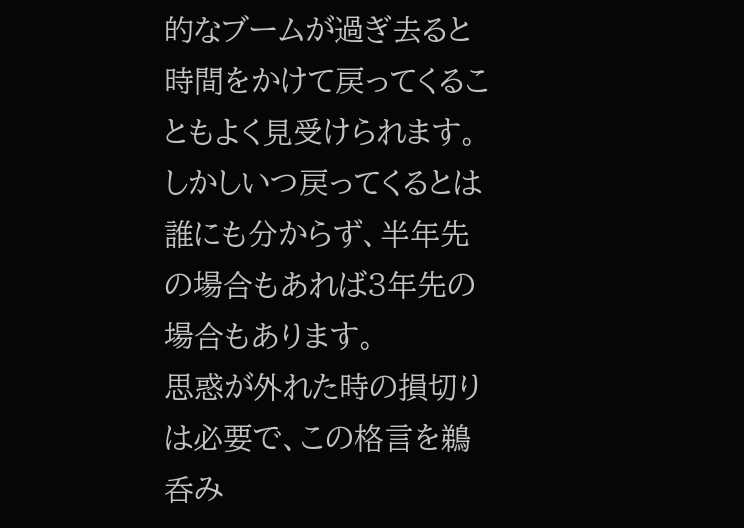的なブームが過ぎ去ると時間をかけて戻ってくることもよく見受けられます。
しかしいつ戻ってくるとは誰にも分からず、半年先の場合もあれば3年先の場合もあります。
思惑が外れた時の損切りは必要で、この格言を鵜呑み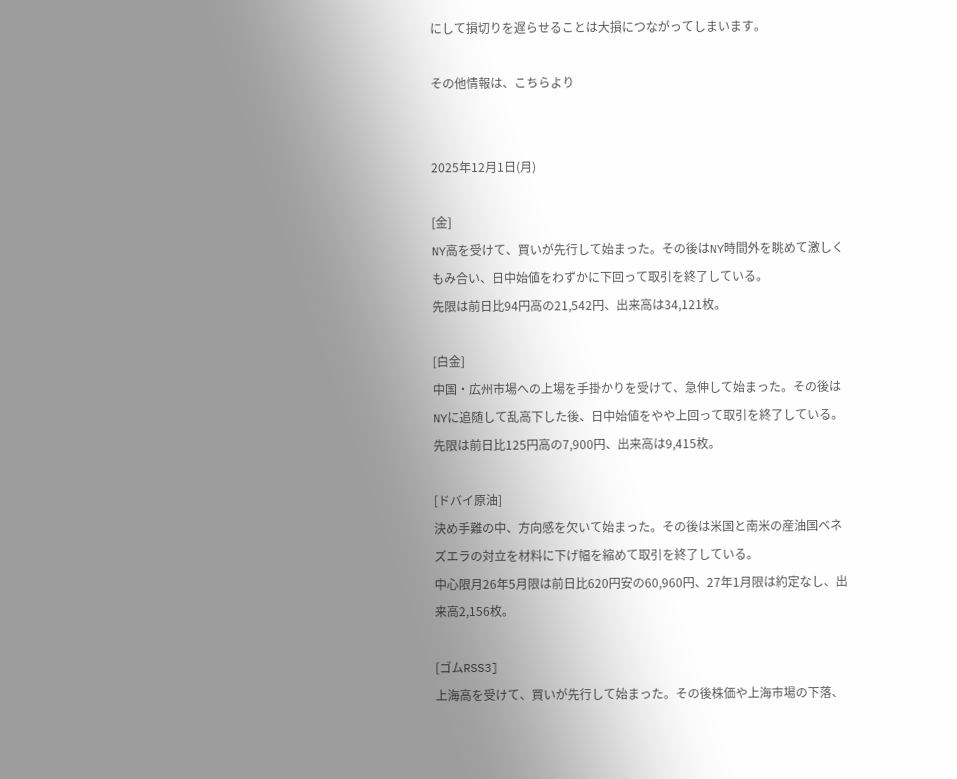にして損切りを遅らせることは大損につながってしまいます。

その他情報は、こちらより


2025年12月1日(月)

[金]
NY高を受けて、買いが先行して始まった。その後はNY時間外を眺めて激しくもみ合い、日中始値をわずかに下回って取引を終了している。
先限は前日比94円高の21,542円、出来高は34,121枚。

[白金]
中国・広州市場への上場を手掛かりを受けて、急伸して始まった。その後はNYに追随して乱高下した後、日中始値をやや上回って取引を終了している。
先限は前日比125円高の7,900円、出来高は9,415枚。

[ドバイ原油]
決め手難の中、方向感を欠いて始まった。その後は米国と南米の産油国ベネズエラの対立を材料に下げ幅を縮めて取引を終了している。
中心限月26年5月限は前日比620円安の60,960円、27年1月限は約定なし、出来高2,156枚。

[ゴムRSS3]
上海高を受けて、買いが先行して始まった。その後株価や上海市場の下落、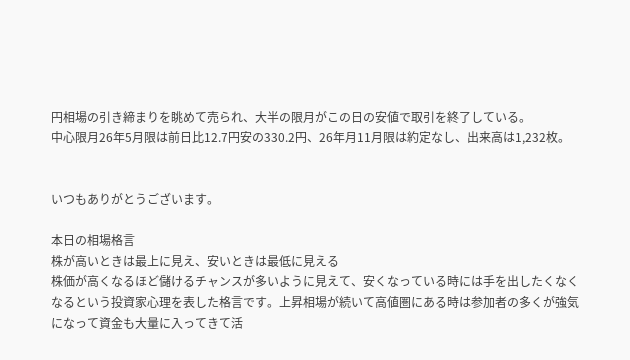円相場の引き締まりを眺めて売られ、大半の限月がこの日の安値で取引を終了している。
中心限月26年5月限は前日比12.7円安の330.2円、26年月11月限は約定なし、出来高は1,232枚。


いつもありがとうございます。

本日の相場格言
株が高いときは最上に見え、安いときは最低に見える
株価が高くなるほど儲けるチャンスが多いように見えて、安くなっている時には手を出したくなくなるという投資家心理を表した格言です。上昇相場が続いて高値圏にある時は参加者の多くが強気になって資金も大量に入ってきて活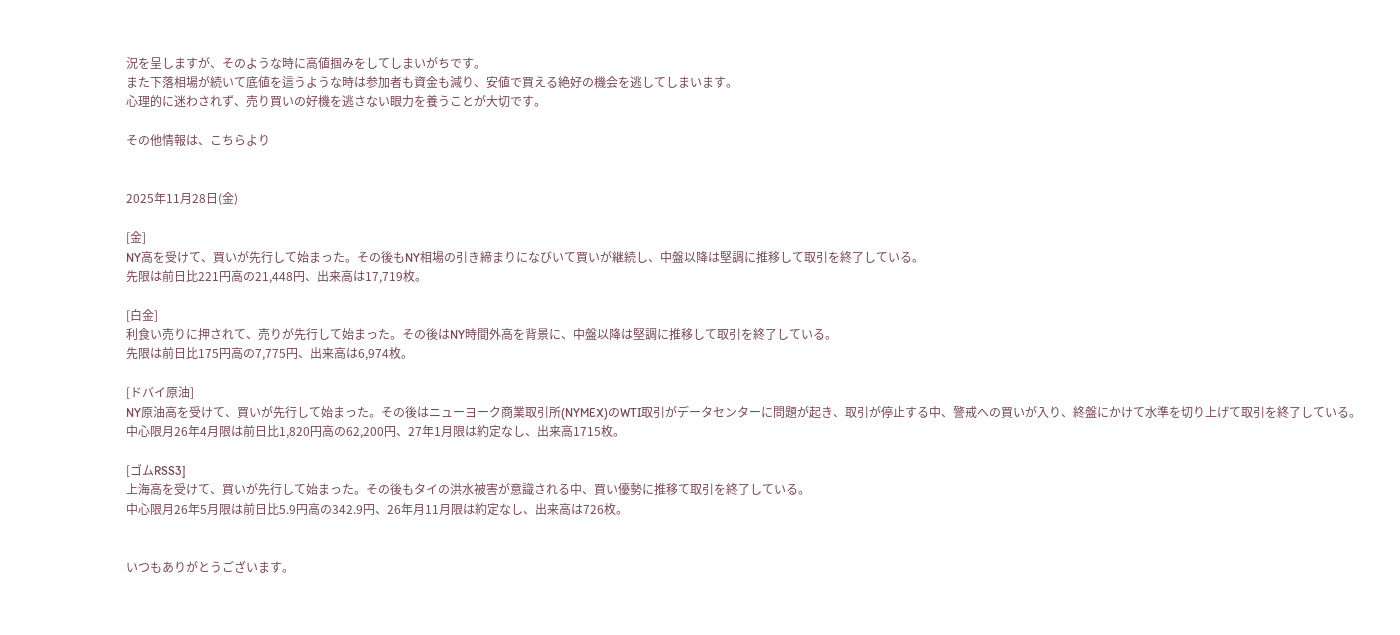況を呈しますが、そのような時に高値掴みをしてしまいがちです。
また下落相場が続いて底値を這うような時は参加者も資金も減り、安値で買える絶好の機会を逃してしまいます。
心理的に迷わされず、売り買いの好機を逃さない眼力を養うことが大切です。

その他情報は、こちらより


2025年11月28日(金)

[金]
NY高を受けて、買いが先行して始まった。その後もNY相場の引き締まりになびいて買いが継続し、中盤以降は堅調に推移して取引を終了している。
先限は前日比221円高の21,448円、出来高は17,719枚。

[白金]
利食い売りに押されて、売りが先行して始まった。その後はNY時間外高を背景に、中盤以降は堅調に推移して取引を終了している。
先限は前日比175円高の7,775円、出来高は6,974枚。

[ドバイ原油]
NY原油高を受けて、買いが先行して始まった。その後はニューヨーク商業取引所(NYMEX)のWTI取引がデータセンターに問題が起き、取引が停止する中、警戒への買いが入り、終盤にかけて水準を切り上げて取引を終了している。
中心限月26年4月限は前日比1,820円高の62,200円、27年1月限は約定なし、出来高1715枚。

[ゴムRSS3]
上海高を受けて、買いが先行して始まった。その後もタイの洪水被害が意識される中、買い優勢に推移て取引を終了している。
中心限月26年5月限は前日比5.9円高の342.9円、26年月11月限は約定なし、出来高は726枚。


いつもありがとうございます。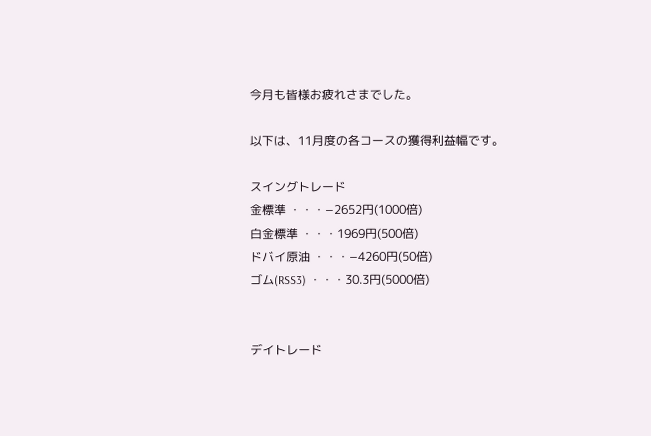今月も皆様お疲れさまでした。

以下は、11月度の各コースの獲得利益幅です。

スイングトレード
金標準 ・・・−2652円(1000倍)
白金標準 ・・・1969円(500倍)
ドバイ原油 ・・・−4260円(50倍)
ゴム(RSS3) ・・・30.3円(5000倍)


デイトレード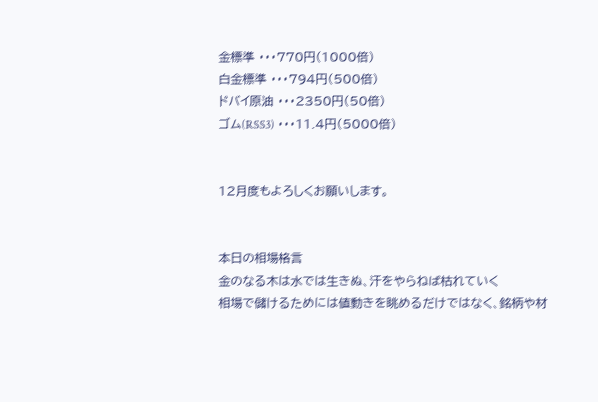金標準 ・・・770円(1000倍)
白金標準 ・・・794円(500倍)
ドバイ原油 ・・・2350円(50倍)
ゴム(RSS3) ・・・11.4円(5000倍)


12月度もよろしくお願いします。


本日の相場格言
金のなる木は水では生きぬ、汗をやらねば枯れていく
相場で儲けるためには値動きを眺めるだけではなく、銘柄や材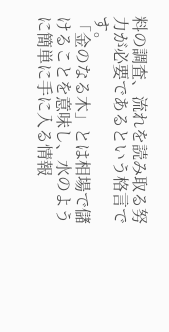料の調査、流れを読み取る努力が必要であるという格言です。
「金のなる木」とは相場で儲けることを意味し、水のように簡単に手に入る情報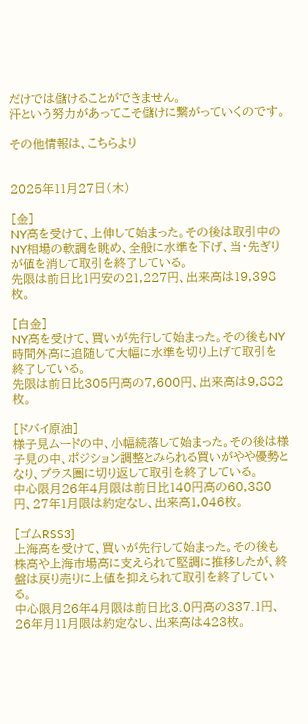だけでは儲けることができません。
汗という努力があってこそ儲けに繋がっていくのです。

その他情報は、こちらより


2025年11月27日(木)

[金]
NY高を受けて、上伸して始まった。その後は取引中のNY相場の軟調を眺め、全般に水準を下げ、当・先ぎりが値を消して取引を終了している。
先限は前日比1円安の21,227円、出来高は19,398枚。

[白金]
NY高を受けて、買いが先行して始まった。その後もNY時間外高に追随して大幅に水準を切り上げて取引を終了している。
先限は前日比305円高の7,600円、出来高は9,882枚。

[ドバイ原油]
様子見ムードの中、小幅続落して始まった。その後は様子見の中、ポジション調整とみられる買いがやや優勢となり、プラス圏に切り返して取引を終了している。
中心限月26年4月限は前日比140円高の60,380円、27年1月限は約定なし、出来高1,046枚。

[ゴムRSS3]
上海高を受けて、買いが先行して始まった。その後も株高や上海市場高に支えられて堅調に推移したが、終盤は戻り売りに上値を抑えられて取引を終了している。
中心限月26年4月限は前日比3.0円高の337.1円、26年月11月限は約定なし、出来高は423枚。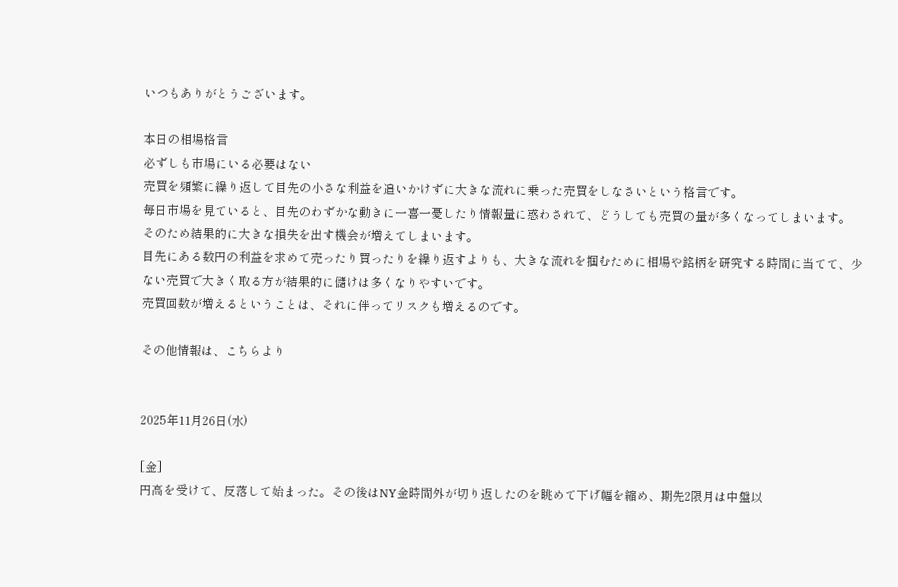いつもありがとうございます。

本日の相場格言
必ずしも市場にいる必要はない
売買を頻繁に繰り返して目先の小さな利益を追いかけずに大きな流れに乗った売買をしなさいという格言です。
毎日市場を見ていると、目先のわずかな動きに一喜一憂したり情報量に惑わされて、どうしても売買の量が多くなってしまいます。
そのため結果的に大きな損失を出す機会が増えてしまいます。
目先にある数円の利益を求めて売ったり買ったりを繰り返すよりも、大きな流れを掴むために相場や銘柄を研究する時間に当てて、少ない売買で大きく取る方が結果的に儲けは多くなりやすいです。
売買回数が増えるということは、それに伴ってリスクも増えるのです。

その他情報は、こちらより


2025年11月26日(水)

[金]
円高を受けて、反落して始まった。その後はNY金時間外が切り返したのを眺めて下げ幅を縮め、期先2限月は中盤以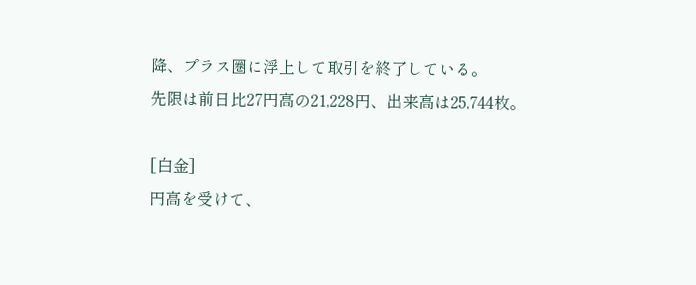降、プラス圏に浮上して取引を終了している。
先限は前日比27円高の21,228円、出来高は25,744枚。

[白金]
円高を受けて、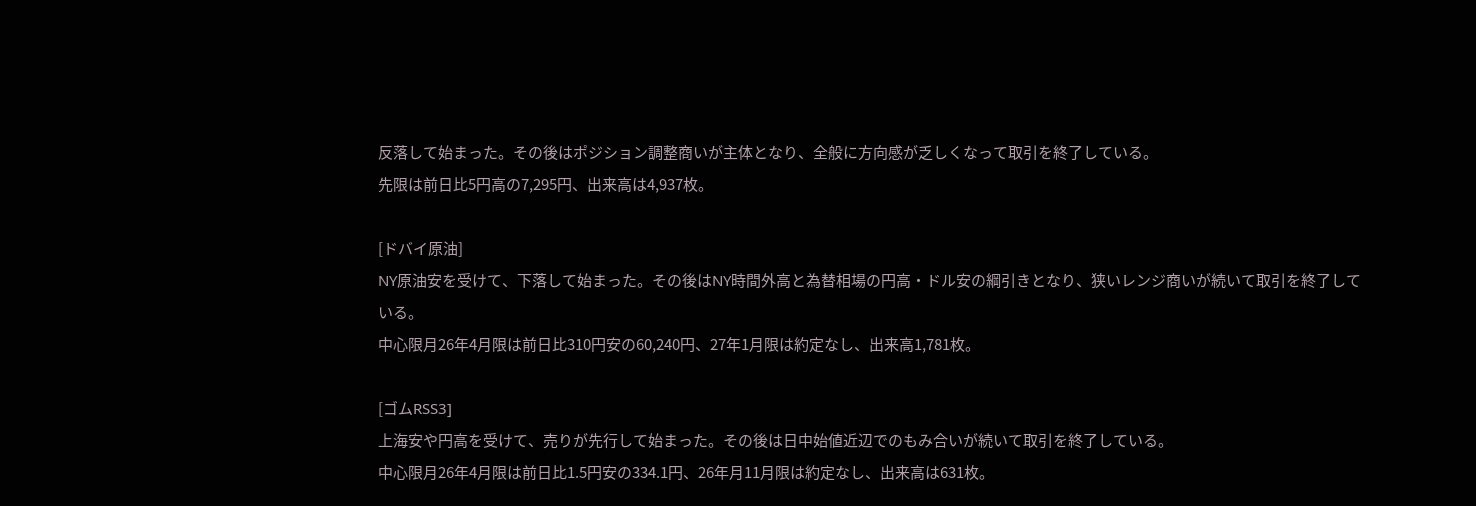反落して始まった。その後はポジション調整商いが主体となり、全般に方向感が乏しくなって取引を終了している。
先限は前日比5円高の7,295円、出来高は4,937枚。

[ドバイ原油]
NY原油安を受けて、下落して始まった。その後はNY時間外高と為替相場の円高・ドル安の綱引きとなり、狭いレンジ商いが続いて取引を終了している。
中心限月26年4月限は前日比310円安の60,240円、27年1月限は約定なし、出来高1,781枚。

[ゴムRSS3]
上海安や円高を受けて、売りが先行して始まった。その後は日中始値近辺でのもみ合いが続いて取引を終了している。
中心限月26年4月限は前日比1.5円安の334.1円、26年月11月限は約定なし、出来高は631枚。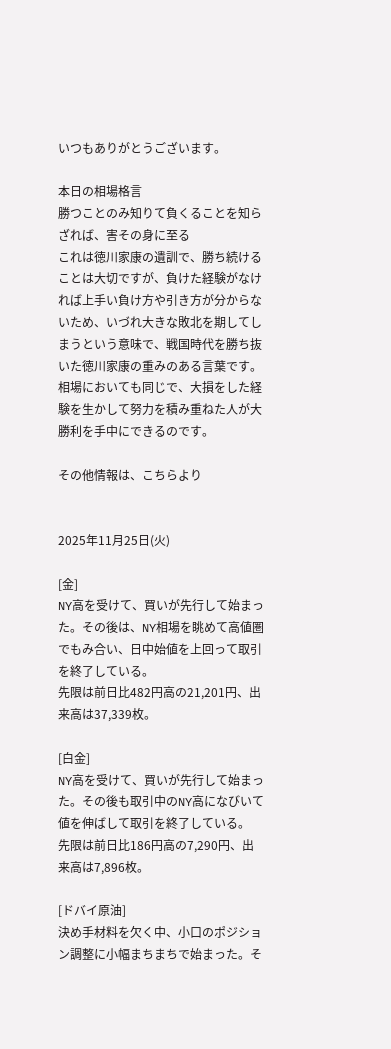いつもありがとうございます。

本日の相場格言
勝つことのみ知りて負くることを知らざれば、害その身に至る
これは徳川家康の遺訓で、勝ち続けることは大切ですが、負けた経験がなければ上手い負け方や引き方が分からないため、いづれ大きな敗北を期してしまうという意味で、戦国時代を勝ち抜いた徳川家康の重みのある言葉です。
相場においても同じで、大損をした経験を生かして努力を積み重ねた人が大勝利を手中にできるのです。

その他情報は、こちらより


2025年11月25日(火)

[金]
NY高を受けて、買いが先行して始まった。その後は、NY相場を眺めて高値圏でもみ合い、日中始値を上回って取引を終了している。
先限は前日比482円高の21,201円、出来高は37,339枚。

[白金]
NY高を受けて、買いが先行して始まった。その後も取引中のNY高になびいて値を伸ばして取引を終了している。
先限は前日比186円高の7,290円、出来高は7,896枚。

[ドバイ原油]
決め手材料を欠く中、小口のポジション調整に小幅まちまちで始まった。そ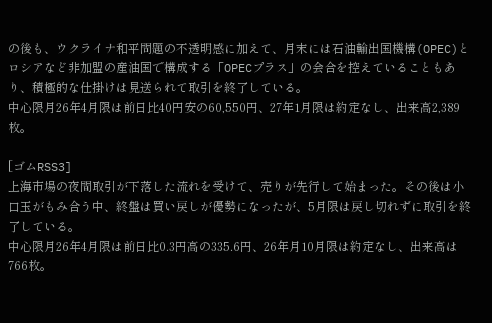の後も、ウクライナ和平問題の不透明感に加えて、月末には石油輸出国機構(OPEC)とロシアなど非加盟の産油国で構成する「OPECプラス」の会合を控えていることもあり、積極的な仕掛けは見送られて取引を終了している。
中心限月26年4月限は前日比40円安の60,550円、27年1月限は約定なし、出来高2,389枚。

[ゴムRSS3]
上海市場の夜間取引が下落した流れを受けて、売りが先行して始まった。その後は小口玉がもみ合う中、終盤は買い戻しが優勢になったが、5月限は戻し切れずに取引を終了している。
中心限月26年4月限は前日比0.3円高の335.6円、26年月10月限は約定なし、出来高は766枚。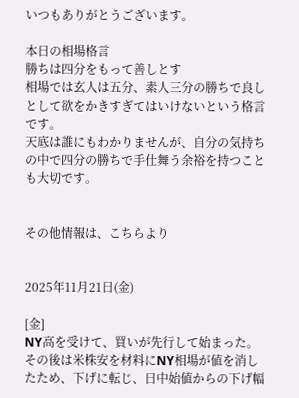いつもありがとうございます。

本日の相場格言
勝ちは四分をもって善しとす
相場では玄人は五分、素人三分の勝ちで良しとして欲をかきすぎてはいけないという格言です。
天底は誰にもわかりませんが、自分の気持ちの中で四分の勝ちで手仕舞う余裕を持つことも大切です。


その他情報は、こちらより


2025年11月21日(金)

[金]
NY高を受けて、買いが先行して始まった。その後は米株安を材料にNY相場が値を消したため、下げに転じ、日中始値からの下げ幅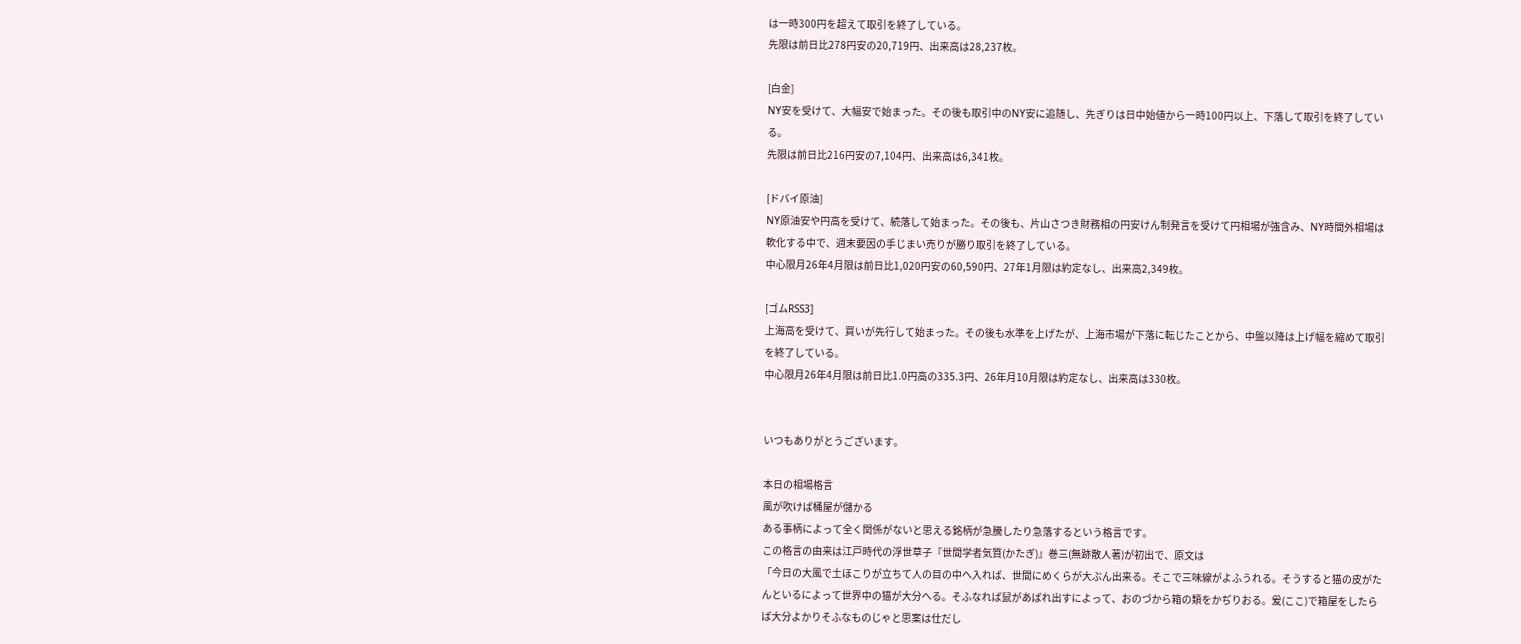は一時300円を超えて取引を終了している。
先限は前日比278円安の20,719円、出来高は28,237枚。

[白金]
NY安を受けて、大幅安で始まった。その後も取引中のNY安に追随し、先ぎりは日中始値から一時100円以上、下落して取引を終了している。
先限は前日比216円安の7,104円、出来高は6,341枚。

[ドバイ原油]
NY原油安や円高を受けて、続落して始まった。その後も、片山さつき財務相の円安けん制発言を受けて円相場が強含み、NY時間外相場は軟化する中で、週末要因の手じまい売りが勝り取引を終了している。
中心限月26年4月限は前日比1,020円安の60,590円、27年1月限は約定なし、出来高2,349枚。

[ゴムRSS3]
上海高を受けて、買いが先行して始まった。その後も水準を上げたが、上海市場が下落に転じたことから、中盤以降は上げ幅を縮めて取引を終了している。
中心限月26年4月限は前日比1.0円高の335.3円、26年月10月限は約定なし、出来高は330枚。


いつもありがとうございます。

本日の相場格言
風が吹けば桶屋が儲かる
ある事柄によって全く関係がないと思える銘柄が急騰したり急落するという格言です。
この格言の由来は江戸時代の浮世草子『世間学者気質(かたぎ)』巻三(無跡散人著)が初出で、原文は
「今日の大風で土ほこりが立ちて人の目の中へ入れば、世間にめくらが大ぶん出来る。そこで三味線がよふうれる。そうすると猫の皮がたんといるによって世界中の猫が大分へる。そふなれば鼠があばれ出すによって、おのづから箱の類をかぢりおる。爰(ここ)で箱屋をしたらば大分よかりそふなものじゃと思案は仕だし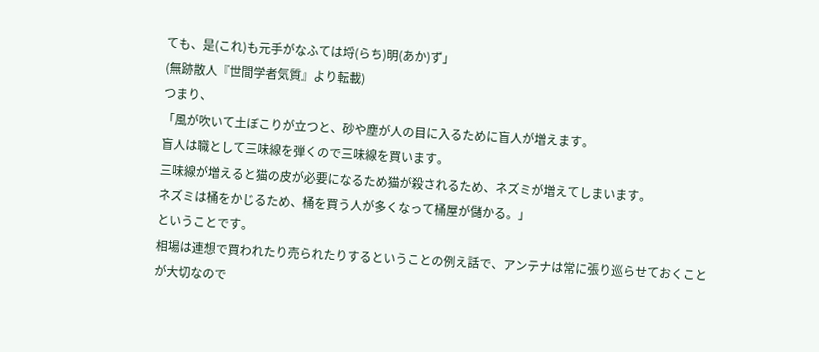ても、是(これ)も元手がなふては埒(らち)明(あか)ず」
(無跡散人『世間学者気質』より転載)
つまり、
「風が吹いて土ぼこりが立つと、砂や塵が人の目に入るために盲人が増えます。
盲人は職として三味線を弾くので三味線を買います。
三味線が増えると猫の皮が必要になるため猫が殺されるため、ネズミが増えてしまいます。
ネズミは桶をかじるため、桶を買う人が多くなって桶屋が儲かる。」
ということです。
相場は連想で買われたり売られたりするということの例え話で、アンテナは常に張り巡らせておくことが大切なので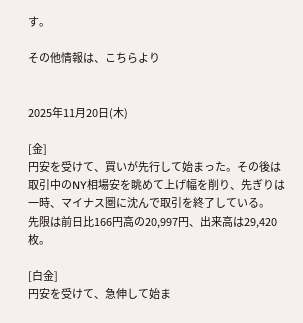す。

その他情報は、こちらより


2025年11月20日(木)

[金]
円安を受けて、買いが先行して始まった。その後は取引中のNY相場安を眺めて上げ幅を削り、先ぎりは一時、マイナス圏に沈んで取引を終了している。
先限は前日比166円高の20,997円、出来高は29,420枚。

[白金]
円安を受けて、急伸して始ま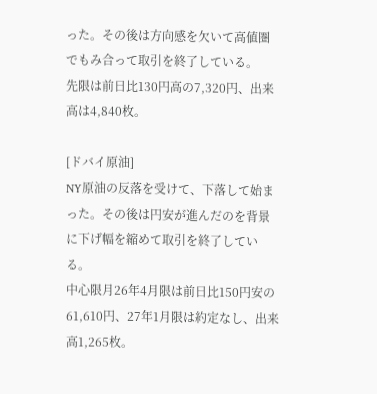った。その後は方向感を欠いて高値圏でもみ合って取引を終了している。
先限は前日比130円高の7,320円、出来高は4,840枚。

[ドバイ原油]
NY原油の反落を受けて、下落して始まった。その後は円安が進んだのを背景に下げ幅を縮めて取引を終了している。
中心限月26年4月限は前日比150円安の61,610円、27年1月限は約定なし、出来高1,265枚。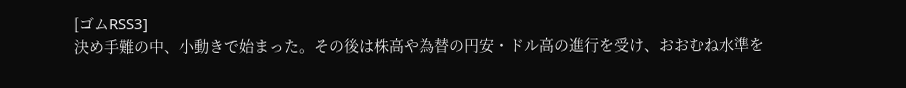[ゴムRSS3]
決め手難の中、小動きで始まった。その後は株高や為替の円安・ドル高の進行を受け、おおむね水準を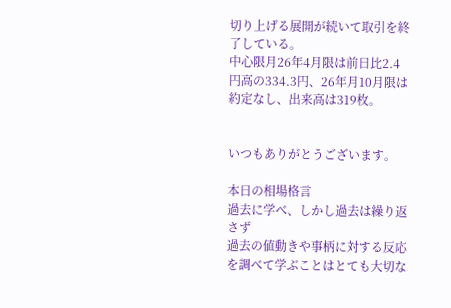切り上げる展開が続いて取引を終了している。
中心限月26年4月限は前日比2.4円高の334.3円、26年月10月限は約定なし、出来高は319枚。


いつもありがとうございます。

本日の相場格言
過去に学べ、しかし過去は繰り返さず
過去の値動きや事柄に対する反応を調べて学ぶことはとても大切な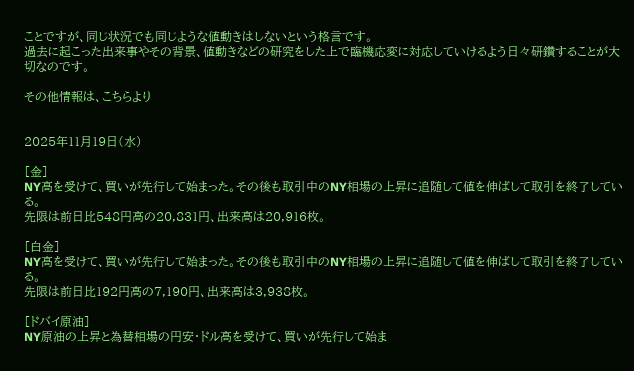ことですが、同じ状況でも同じような値動きはしないという格言です。
過去に起こった出来事やその背景、値動きなどの研究をした上で臨機応変に対応していけるよう日々研鑽することが大切なのです。

その他情報は、こちらより


2025年11月19日(水)

[金]
NY高を受けて、買いが先行して始まった。その後も取引中のNY相場の上昇に追随して値を伸ばして取引を終了している。
先限は前日比548円高の20,831円、出来高は20,916枚。

[白金]
NY高を受けて、買いが先行して始まった。その後も取引中のNY相場の上昇に追随して値を伸ばして取引を終了している。
先限は前日比192円高の7,190円、出来高は3,938枚。

[ドバイ原油]
NY原油の上昇と為替相場の円安・ドル高を受けて、買いが先行して始ま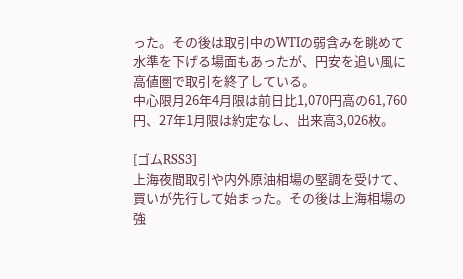った。その後は取引中のWTIの弱含みを眺めて水準を下げる場面もあったが、円安を追い風に高値圏で取引を終了している。
中心限月26年4月限は前日比1,070円高の61,760円、27年1月限は約定なし、出来高3,026枚。

[ゴムRSS3]
上海夜間取引や内外原油相場の堅調を受けて、買いが先行して始まった。その後は上海相場の強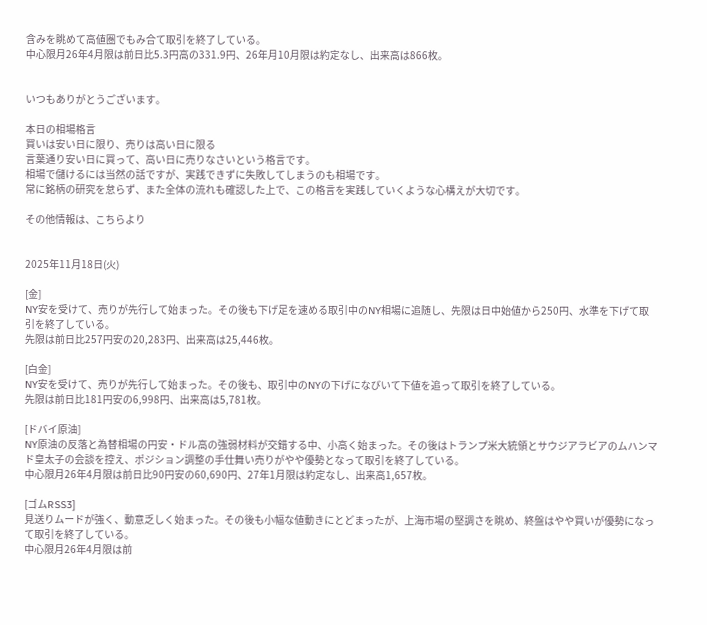含みを眺めて高値圏でもみ合て取引を終了している。
中心限月26年4月限は前日比5.3円高の331.9円、26年月10月限は約定なし、出来高は866枚。


いつもありがとうございます。

本日の相場格言
買いは安い日に限り、売りは高い日に限る
言葉通り安い日に買って、高い日に売りなさいという格言です。
相場で儲けるには当然の話ですが、実践できずに失敗してしまうのも相場です。
常に銘柄の研究を怠らず、また全体の流れも確認した上で、この格言を実践していくような心構えが大切です。

その他情報は、こちらより


2025年11月18日(火)

[金]
NY安を受けて、売りが先行して始まった。その後も下げ足を速める取引中のNY相場に追随し、先限は日中始値から250円、水準を下げて取引を終了している。
先限は前日比257円安の20,283円、出来高は25,446枚。

[白金]
NY安を受けて、売りが先行して始まった。その後も、取引中のNYの下げになびいて下値を追って取引を終了している。
先限は前日比181円安の6,998円、出来高は5,781枚。

[ドバイ原油]
NY原油の反落と為替相場の円安・ドル高の強弱材料が交錯する中、小高く始まった。その後はトランプ米大統領とサウジアラビアのムハンマド皇太子の会談を控え、ポジション調整の手仕舞い売りがやや優勢となって取引を終了している。
中心限月26年4月限は前日比90円安の60,690円、27年1月限は約定なし、出来高1,657枚。

[ゴムRSS3]
見送りムードが強く、動意乏しく始まった。その後も小幅な値動きにとどまったが、上海市場の堅調さを眺め、終盤はやや買いが優勢になって取引を終了している。
中心限月26年4月限は前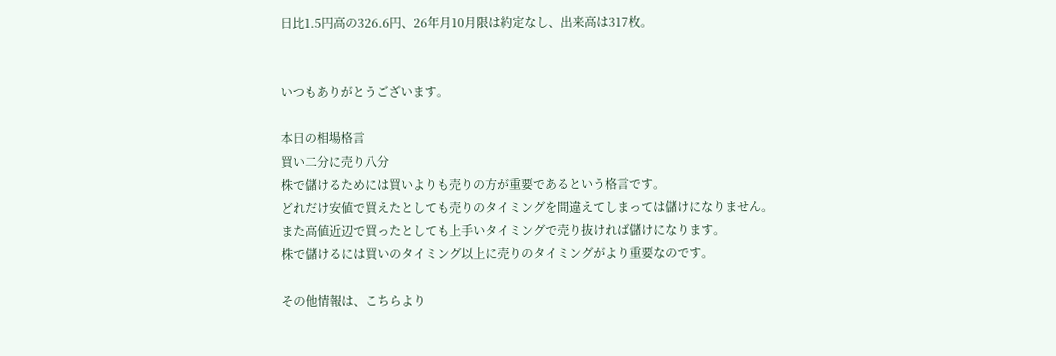日比1.5円高の326.6円、26年月10月限は約定なし、出来高は317枚。


いつもありがとうございます。

本日の相場格言
買い二分に売り八分
株で儲けるためには買いよりも売りの方が重要であるという格言です。
どれだけ安値で買えたとしても売りのタイミングを間違えてしまっては儲けになりません。
また高値近辺で買ったとしても上手いタイミングで売り抜ければ儲けになります。
株で儲けるには買いのタイミング以上に売りのタイミングがより重要なのです。

その他情報は、こちらより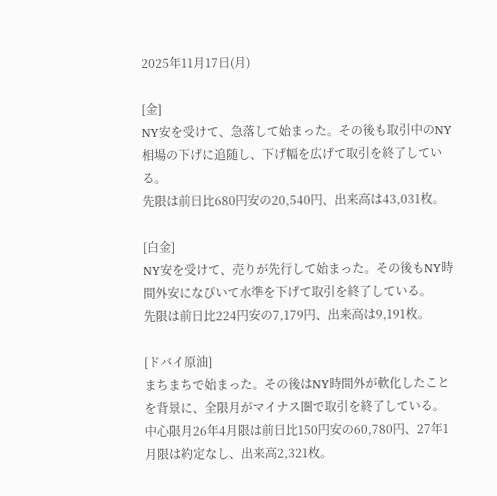2025年11月17日(月)

[金]
NY安を受けて、急落して始まった。その後も取引中のNY相場の下げに追随し、下げ幅を広げて取引を終了している。
先限は前日比680円安の20,540円、出来高は43,031枚。

[白金]
NY安を受けて、売りが先行して始まった。その後もNY時間外安になびいて水準を下げて取引を終了している。
先限は前日比224円安の7,179円、出来高は9,191枚。

[ドバイ原油]
まちまちで始まった。その後はNY時間外が軟化したことを背景に、全限月がマイナス圏で取引を終了している。
中心限月26年4月限は前日比150円安の60,780円、27年1月限は約定なし、出来高2,321枚。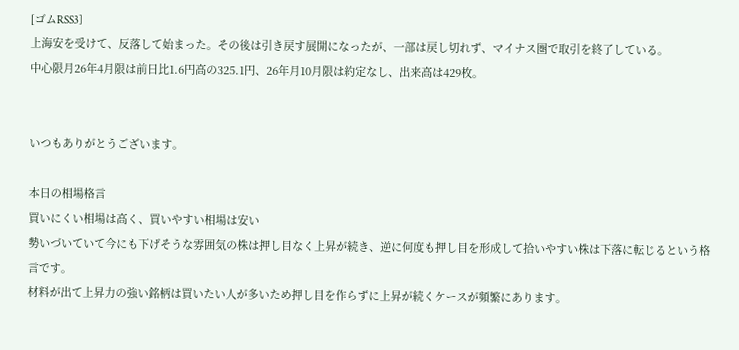[ゴムRSS3]
上海安を受けて、反落して始まった。その後は引き戻す展開になったが、一部は戻し切れず、マイナス圏で取引を終了している。
中心限月26年4月限は前日比1.6円高の325.1円、26年月10月限は約定なし、出来高は429枚。


いつもありがとうございます。

本日の相場格言
買いにくい相場は高く、買いやすい相場は安い
勢いづいていて今にも下げそうな雰囲気の株は押し目なく上昇が続き、逆に何度も押し目を形成して拾いやすい株は下落に転じるという格言です。
材料が出て上昇力の強い銘柄は買いたい人が多いため押し目を作らずに上昇が続くケースが頻繁にあります。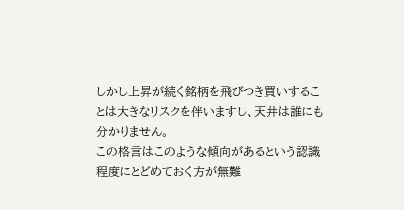しかし上昇が続く銘柄を飛びつき買いすることは大きなリスクを伴いますし、天井は誰にも分かりません。
この格言はこのような傾向があるという認識程度にとどめておく方が無難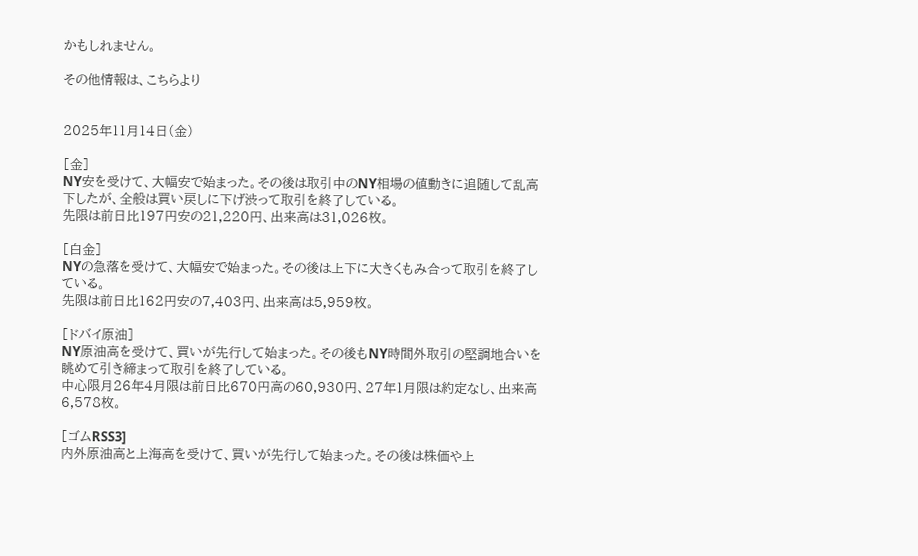かもしれません。

その他情報は、こちらより


2025年11月14日(金)

[金]
NY安を受けて、大幅安で始まった。その後は取引中のNY相場の値動きに追随して乱高下したが、全般は買い戻しに下げ渋って取引を終了している。
先限は前日比197円安の21,220円、出来高は31,026枚。

[白金]
NYの急落を受けて、大幅安で始まった。その後は上下に大きくもみ合って取引を終了している。
先限は前日比162円安の7,403円、出来高は5,959枚。

[ドバイ原油]
NY原油高を受けて、買いが先行して始まった。その後もNY時間外取引の堅調地合いを眺めて引き締まって取引を終了している。
中心限月26年4月限は前日比670円高の60,930円、27年1月限は約定なし、出来高6,578枚。

[ゴムRSS3]
内外原油高と上海高を受けて、買いが先行して始まった。その後は株価や上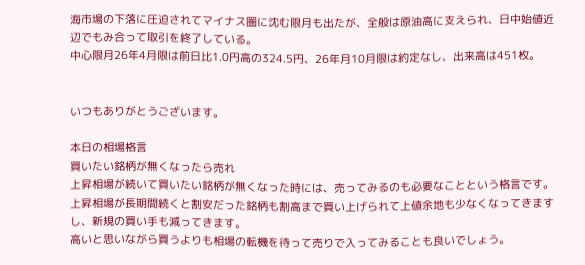海市場の下落に圧迫されてマイナス圏に沈む限月も出たが、全般は原油高に支えられ、日中始値近辺でもみ合って取引を終了している。
中心限月26年4月限は前日比1.0円高の324.5円、26年月10月限は約定なし、出来高は451枚。


いつもありがとうございます。

本日の相場格言
買いたい銘柄が無くなったら売れ
上昇相場が続いて買いたい銘柄が無くなった時には、売ってみるのも必要なことという格言です。
上昇相場が長期間続くと割安だった銘柄も割高まで買い上げられて上値余地も少なくなってきますし、新規の買い手も減ってきます。
高いと思いながら買うよりも相場の転機を待って売りで入ってみることも良いでしょう。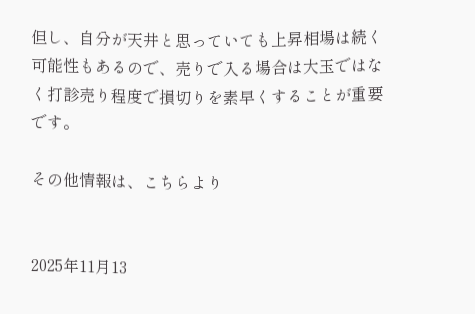但し、自分が天井と思っていても上昇相場は続く可能性もあるので、売りで入る場合は大玉ではなく打診売り程度で損切りを素早くすることが重要です。

その他情報は、こちらより


2025年11月13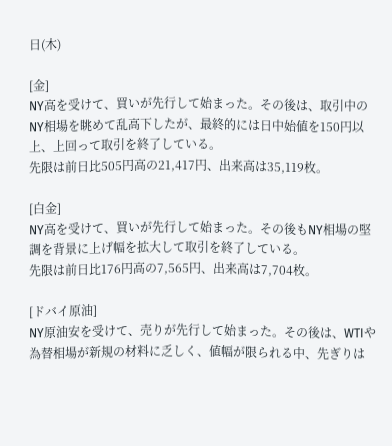日(木)

[金]
NY高を受けて、買いが先行して始まった。その後は、取引中のNY相場を眺めて乱高下したが、最終的には日中始値を150円以上、上回って取引を終了している。
先限は前日比505円高の21,417円、出来高は35,119枚。

[白金]
NY高を受けて、買いが先行して始まった。その後もNY相場の堅調を背景に上げ幅を拡大して取引を終了している。
先限は前日比176円高の7,565円、出来高は7,704枚。

[ドバイ原油]
NY原油安を受けて、売りが先行して始まった。その後は、WTIや為替相場が新規の材料に乏しく、値幅が限られる中、先ぎりは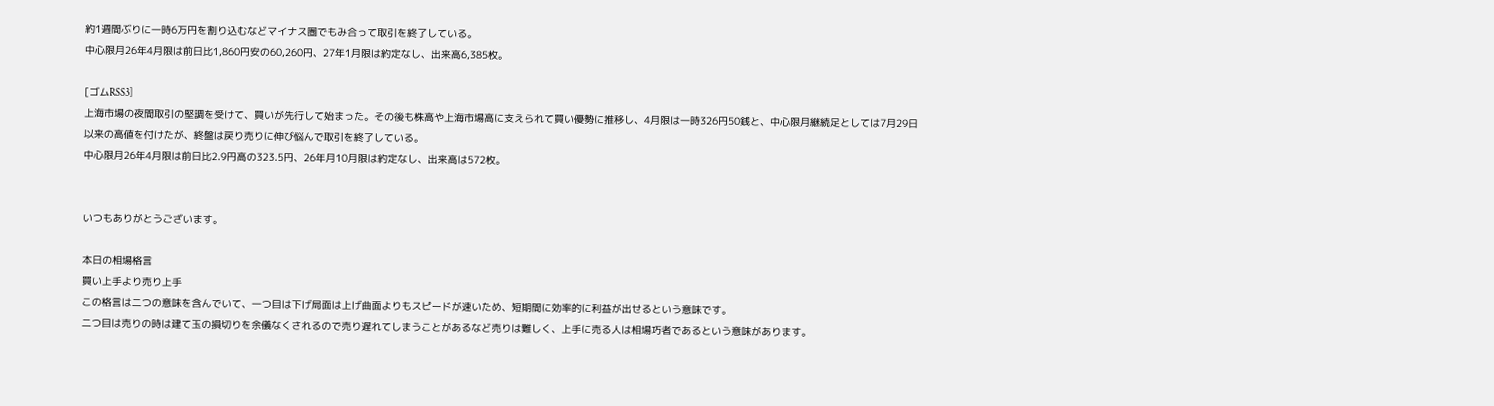約1週間ぶりに一時6万円を割り込むなどマイナス圏でもみ合って取引を終了している。
中心限月26年4月限は前日比1,860円安の60,260円、27年1月限は約定なし、出来高6,385枚。

[ゴムRSS3]
上海市場の夜間取引の堅調を受けて、買いが先行して始まった。その後も株高や上海市場高に支えられて買い優勢に推移し、4月限は一時326円50銭と、中心限月継続足としては7月29日以来の高値を付けたが、終盤は戻り売りに伸び悩んで取引を終了している。
中心限月26年4月限は前日比2.9円高の323.5円、26年月10月限は約定なし、出来高は572枚。


いつもありがとうございます。

本日の相場格言
買い上手より売り上手
この格言は二つの意味を含んでいて、一つ目は下げ局面は上げ曲面よりもスピードが速いため、短期間に効率的に利益が出せるという意味です。
二つ目は売りの時は建て玉の損切りを余儀なくされるので売り遅れてしまうことがあるなど売りは難しく、上手に売る人は相場巧者であるという意味があります。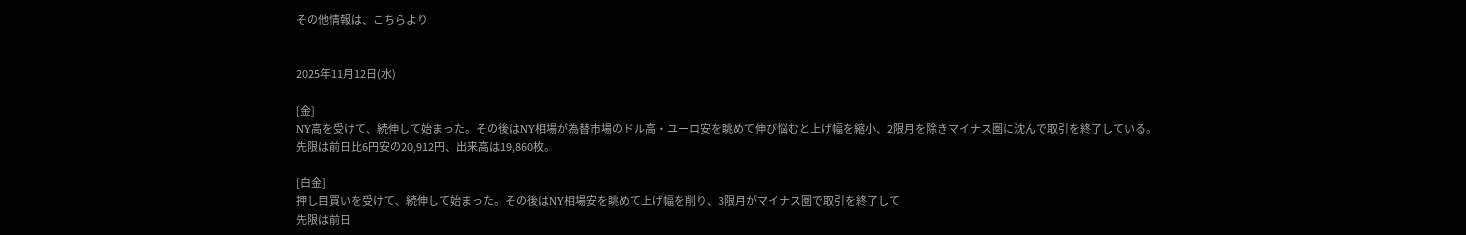その他情報は、こちらより


2025年11月12日(水)

[金]
NY高を受けて、続伸して始まった。その後はNY相場が為替市場のドル高・ユーロ安を眺めて伸び悩むと上げ幅を縮小、2限月を除きマイナス圏に沈んで取引を終了している。
先限は前日比6円安の20,912円、出来高は19,860枚。

[白金]
押し目買いを受けて、続伸して始まった。その後はNY相場安を眺めて上げ幅を削り、3限月がマイナス圏で取引を終了して
先限は前日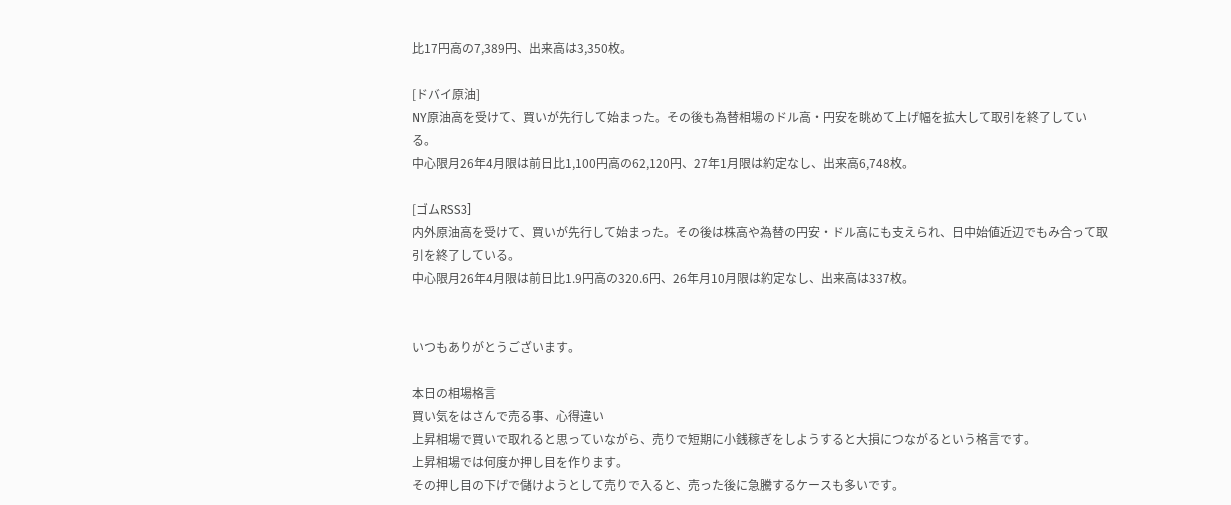比17円高の7,389円、出来高は3,350枚。

[ドバイ原油]
NY原油高を受けて、買いが先行して始まった。その後も為替相場のドル高・円安を眺めて上げ幅を拡大して取引を終了している。
中心限月26年4月限は前日比1,100円高の62,120円、27年1月限は約定なし、出来高6,748枚。

[ゴムRSS3]
内外原油高を受けて、買いが先行して始まった。その後は株高や為替の円安・ドル高にも支えられ、日中始値近辺でもみ合って取引を終了している。
中心限月26年4月限は前日比1.9円高の320.6円、26年月10月限は約定なし、出来高は337枚。


いつもありがとうございます。

本日の相場格言
買い気をはさんで売る事、心得違い
上昇相場で買いで取れると思っていながら、売りで短期に小銭稼ぎをしようすると大損につながるという格言です。
上昇相場では何度か押し目を作ります。
その押し目の下げで儲けようとして売りで入ると、売った後に急騰するケースも多いです。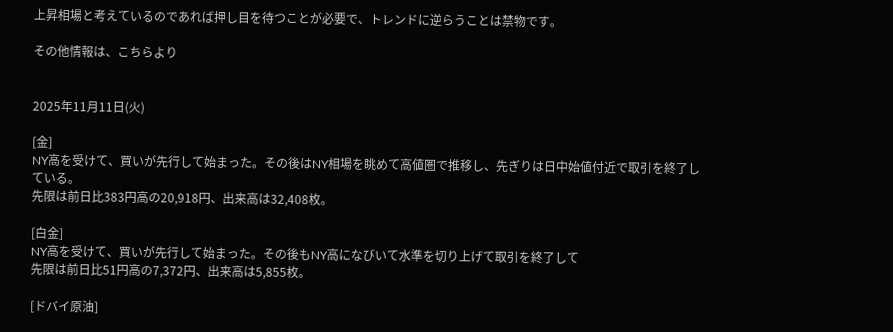上昇相場と考えているのであれば押し目を待つことが必要で、トレンドに逆らうことは禁物です。

その他情報は、こちらより


2025年11月11日(火)

[金]
NY高を受けて、買いが先行して始まった。その後はNY相場を眺めて高値圏で推移し、先ぎりは日中始値付近で取引を終了している。
先限は前日比383円高の20,918円、出来高は32,408枚。

[白金]
NY高を受けて、買いが先行して始まった。その後もNY高になびいて水準を切り上げて取引を終了して
先限は前日比51円高の7,372円、出来高は5,855枚。

[ドバイ原油]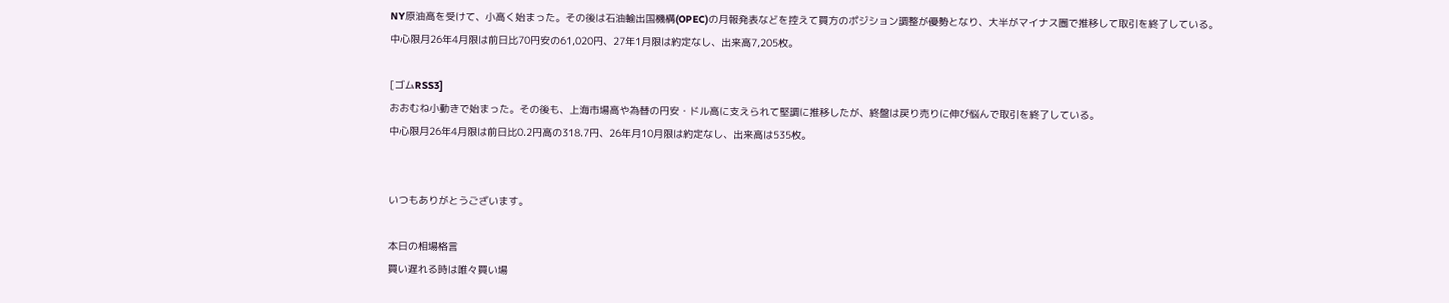NY原油高を受けて、小高く始まった。その後は石油輸出国機構(OPEC)の月報発表などを控えて買方のポジション調整が優勢となり、大半がマイナス圏で推移して取引を終了している。
中心限月26年4月限は前日比70円安の61,020円、27年1月限は約定なし、出来高7,205枚。

[ゴムRSS3]
おおむね小動きで始まった。その後も、上海市場高や為替の円安・ドル高に支えられて堅調に推移したが、終盤は戻り売りに伸び悩んで取引を終了している。
中心限月26年4月限は前日比0.2円高の318.7円、26年月10月限は約定なし、出来高は535枚。


いつもありがとうございます。

本日の相場格言
買い遅れる時は唯々買い場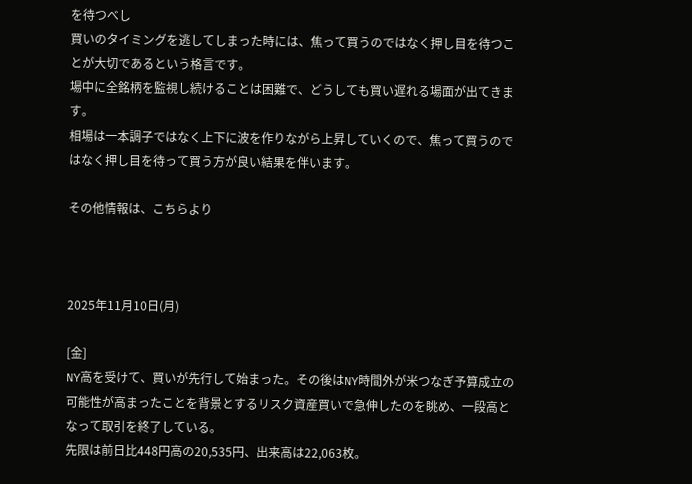を待つべし
買いのタイミングを逃してしまった時には、焦って買うのではなく押し目を待つことが大切であるという格言です。
場中に全銘柄を監視し続けることは困難で、どうしても買い遅れる場面が出てきます。
相場は一本調子ではなく上下に波を作りながら上昇していくので、焦って買うのではなく押し目を待って買う方が良い結果を伴います。

その他情報は、こちらより



2025年11月10日(月)

[金]
NY高を受けて、買いが先行して始まった。その後はNY時間外が米つなぎ予算成立の可能性が高まったことを背景とするリスク資産買いで急伸したのを眺め、一段高となって取引を終了している。
先限は前日比448円高の20,535円、出来高は22,063枚。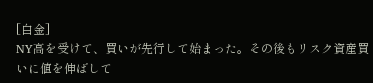[白金]
NY高を受けて、買いが先行して始まった。その後もリスク資産買いに値を伸ばして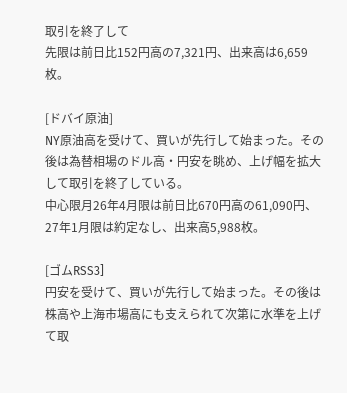取引を終了して
先限は前日比152円高の7,321円、出来高は6,659枚。

[ドバイ原油]
NY原油高を受けて、買いが先行して始まった。その後は為替相場のドル高・円安を眺め、上げ幅を拡大して取引を終了している。
中心限月26年4月限は前日比670円高の61,090円、27年1月限は約定なし、出来高5,988枚。

[ゴムRSS3]
円安を受けて、買いが先行して始まった。その後は株高や上海市場高にも支えられて次第に水準を上げて取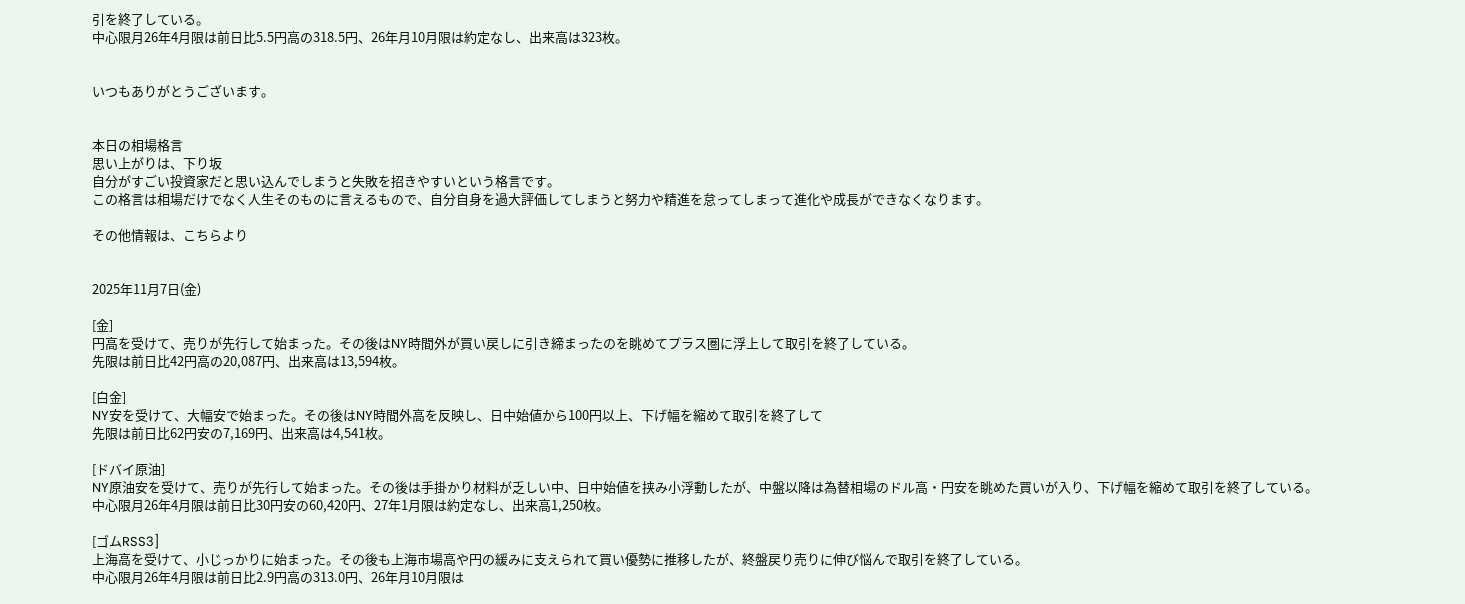引を終了している。
中心限月26年4月限は前日比5.5円高の318.5円、26年月10月限は約定なし、出来高は323枚。


いつもありがとうございます。


本日の相場格言
思い上がりは、下り坂
自分がすごい投資家だと思い込んでしまうと失敗を招きやすいという格言です。
この格言は相場だけでなく人生そのものに言えるもので、自分自身を過大評価してしまうと努力や精進を怠ってしまって進化や成長ができなくなります。

その他情報は、こちらより


2025年11月7日(金)

[金]
円高を受けて、売りが先行して始まった。その後はNY時間外が買い戻しに引き締まったのを眺めてプラス圏に浮上して取引を終了している。
先限は前日比42円高の20,087円、出来高は13,594枚。

[白金]
NY安を受けて、大幅安で始まった。その後はNY時間外高を反映し、日中始値から100円以上、下げ幅を縮めて取引を終了して
先限は前日比62円安の7,169円、出来高は4,541枚。

[ドバイ原油]
NY原油安を受けて、売りが先行して始まった。その後は手掛かり材料が乏しい中、日中始値を挟み小浮動したが、中盤以降は為替相場のドル高・円安を眺めた買いが入り、下げ幅を縮めて取引を終了している。
中心限月26年4月限は前日比30円安の60,420円、27年1月限は約定なし、出来高1,250枚。

[ゴムRSS3]
上海高を受けて、小じっかりに始まった。その後も上海市場高や円の緩みに支えられて買い優勢に推移したが、終盤戻り売りに伸び悩んで取引を終了している。
中心限月26年4月限は前日比2.9円高の313.0円、26年月10月限は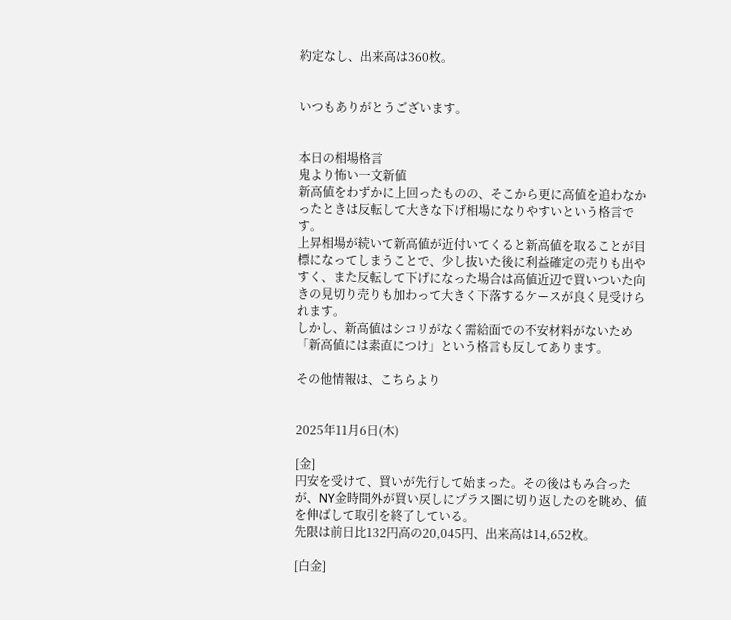約定なし、出来高は360枚。


いつもありがとうございます。


本日の相場格言
鬼より怖い一文新値
新高値をわずかに上回ったものの、そこから更に高値を追わなかったときは反転して大きな下げ相場になりやすいという格言です。
上昇相場が続いて新高値が近付いてくると新高値を取ることが目標になってしまうことで、少し抜いた後に利益確定の売りも出やすく、また反転して下げになった場合は高値近辺で買いついた向きの見切り売りも加わって大きく下落するケースが良く見受けられます。
しかし、新高値はシコリがなく需給面での不安材料がないため「新高値には素直につけ」という格言も反してあります。

その他情報は、こちらより


2025年11月6日(木)

[金]
円安を受けて、買いが先行して始まった。その後はもみ合ったが、NY金時間外が買い戻しにプラス圏に切り返したのを眺め、値を伸ばして取引を終了している。
先限は前日比132円高の20,045円、出来高は14,652枚。

[白金]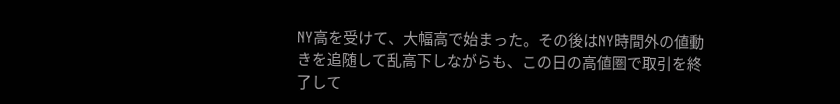NY高を受けて、大幅高で始まった。その後はNY時間外の値動きを追随して乱高下しながらも、この日の高値圏で取引を終了して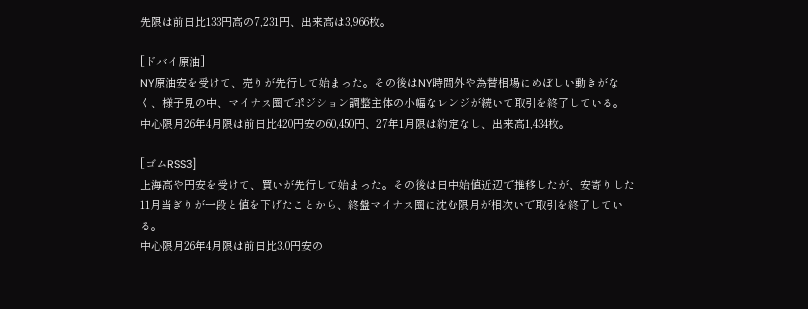先限は前日比133円高の7,231円、出来高は3,966枚。

[ドバイ原油]
NY原油安を受けて、売りが先行して始まった。その後はNY時間外や為替相場にめぼしい動きがなく、様子見の中、マイナス圏でポジション調整主体の小幅なレンジが続いて取引を終了している。
中心限月26年4月限は前日比420円安の60,450円、27年1月限は約定なし、出来高1,434枚。

[ゴムRSS3]
上海高や円安を受けて、買いが先行して始まった。その後は日中始値近辺で推移したが、安寄りした11月当ぎりが一段と値を下げたことから、終盤マイナス圏に沈む限月が相次いで取引を終了している。
中心限月26年4月限は前日比3.0円安の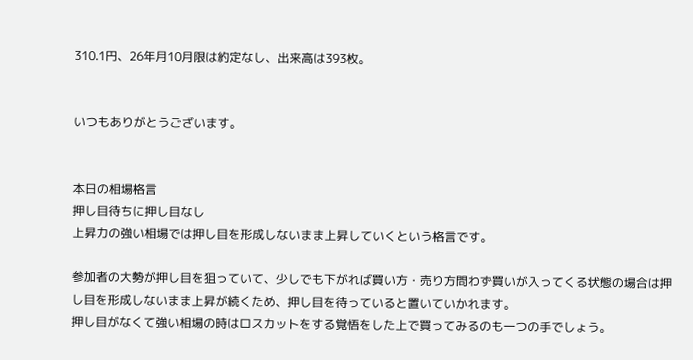310.1円、26年月10月限は約定なし、出来高は393枚。


いつもありがとうございます。


本日の相場格言
押し目待ちに押し目なし
上昇力の強い相場では押し目を形成しないまま上昇していくという格言です。

参加者の大勢が押し目を狙っていて、少しでも下がれば買い方・売り方問わず買いが入ってくる状態の場合は押し目を形成しないまま上昇が続くため、押し目を待っていると置いていかれます。
押し目がなくて強い相場の時はロスカットをする覚悟をした上で買ってみるのも一つの手でしょう。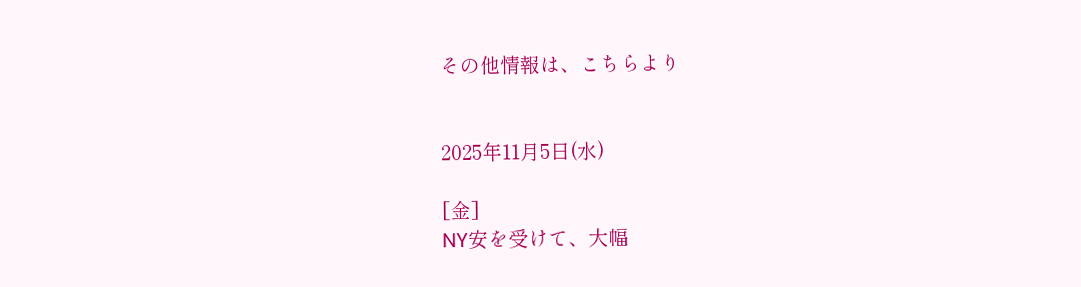その他情報は、こちらより


2025年11月5日(水)

[金]
NY安を受けて、大幅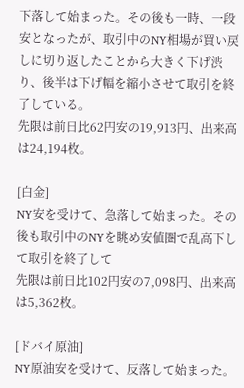下落して始まった。その後も一時、一段安となったが、取引中のNY相場が買い戻しに切り返したことから大きく下げ渋り、後半は下げ幅を縮小させて取引を終了している。
先限は前日比62円安の19,913円、出来高は24,194枚。

[白金]
NY安を受けて、急落して始まった。その後も取引中のNYを眺め安値圏で乱高下して取引を終了して
先限は前日比102円安の7,098円、出来高は5,362枚。

[ドバイ原油]
NY原油安を受けて、反落して始まった。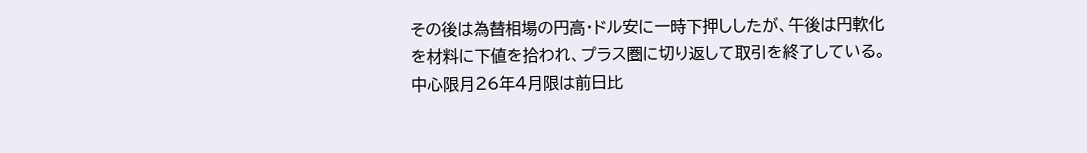その後は為替相場の円高・ドル安に一時下押ししたが、午後は円軟化を材料に下値を拾われ、プラス圏に切り返して取引を終了している。
中心限月26年4月限は前日比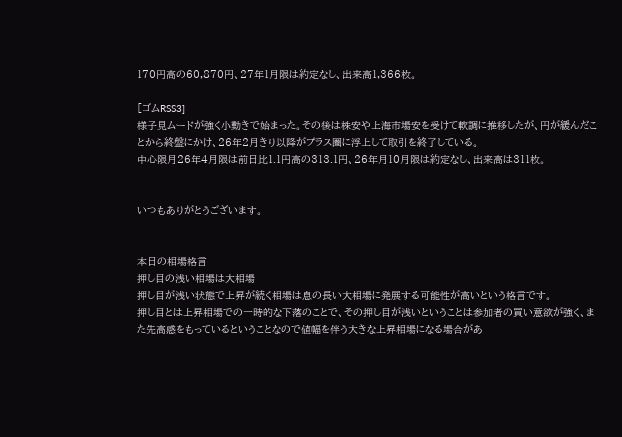170円高の60,870円、27年1月限は約定なし、出来高1,366枚。

[ゴムRSS3]
様子見ムードが強く小動きで始まった。その後は株安や上海市場安を受けて軟調に推移したが、円が緩んだことから終盤にかけ、26年2月きり以降がプラス圏に浮上して取引を終了している。
中心限月26年4月限は前日比1.1円高の313.1円、26年月10月限は約定なし、出来高は311枚。


いつもありがとうございます。


本日の相場格言
押し目の浅い相場は大相場
押し目が浅い状態で上昇が続く相場は息の長い大相場に発展する可能性が高いという格言です。
押し目とは上昇相場での一時的な下落のことで、その押し目が浅いということは参加者の買い意欲が強く、また先高感をもっているということなので値幅を伴う大きな上昇相場になる場合があ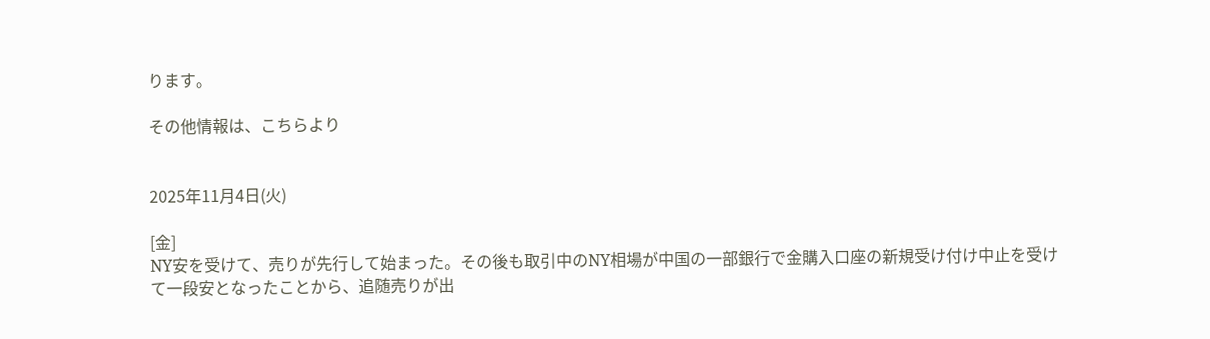ります。

その他情報は、こちらより


2025年11月4日(火)

[金]
NY安を受けて、売りが先行して始まった。その後も取引中のNY相場が中国の一部銀行で金購入口座の新規受け付け中止を受けて一段安となったことから、追随売りが出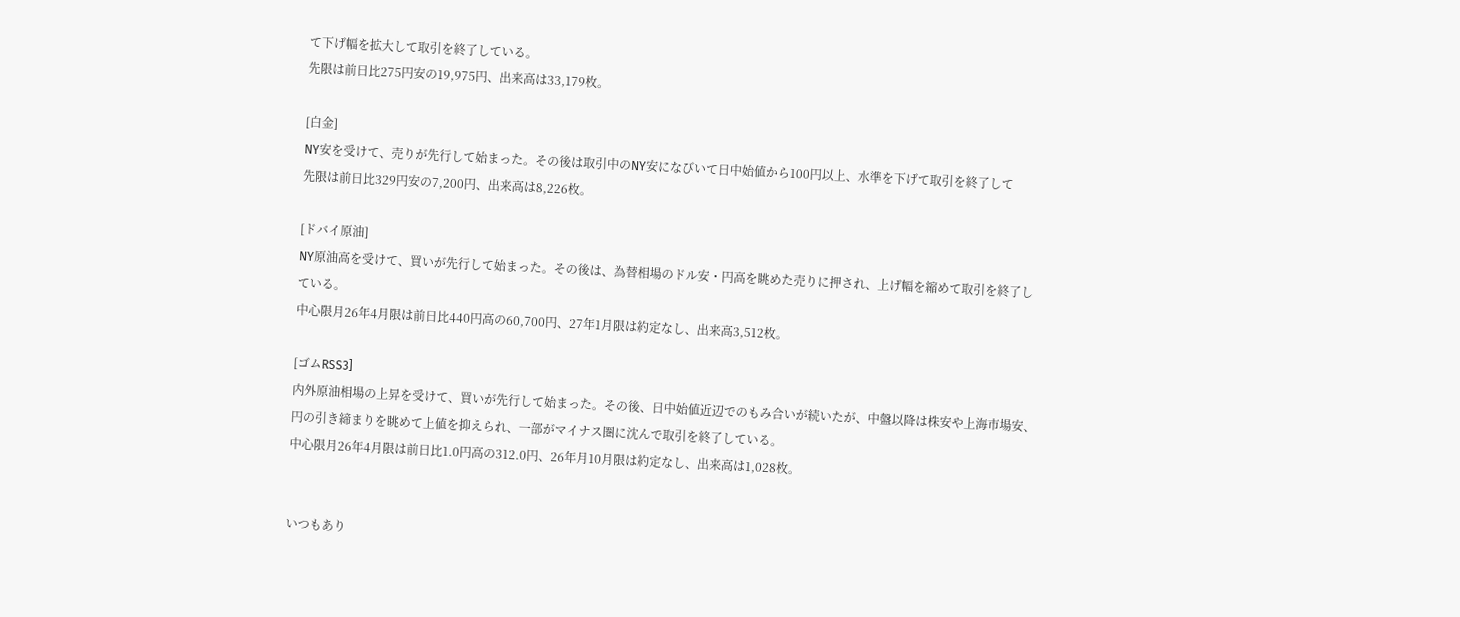て下げ幅を拡大して取引を終了している。
先限は前日比275円安の19,975円、出来高は33,179枚。

[白金]
NY安を受けて、売りが先行して始まった。その後は取引中のNY安になびいて日中始値から100円以上、水準を下げて取引を終了して
先限は前日比329円安の7,200円、出来高は8,226枚。

[ドバイ原油]
NY原油高を受けて、買いが先行して始まった。その後は、為替相場のドル安・円高を眺めた売りに押され、上げ幅を縮めて取引を終了している。
中心限月26年4月限は前日比440円高の60,700円、27年1月限は約定なし、出来高3,512枚。

[ゴムRSS3]
内外原油相場の上昇を受けて、買いが先行して始まった。その後、日中始値近辺でのもみ合いが続いたが、中盤以降は株安や上海市場安、円の引き締まりを眺めて上値を抑えられ、一部がマイナス圏に沈んで取引を終了している。
中心限月26年4月限は前日比1.0円高の312.0円、26年月10月限は約定なし、出来高は1,028枚。


いつもあり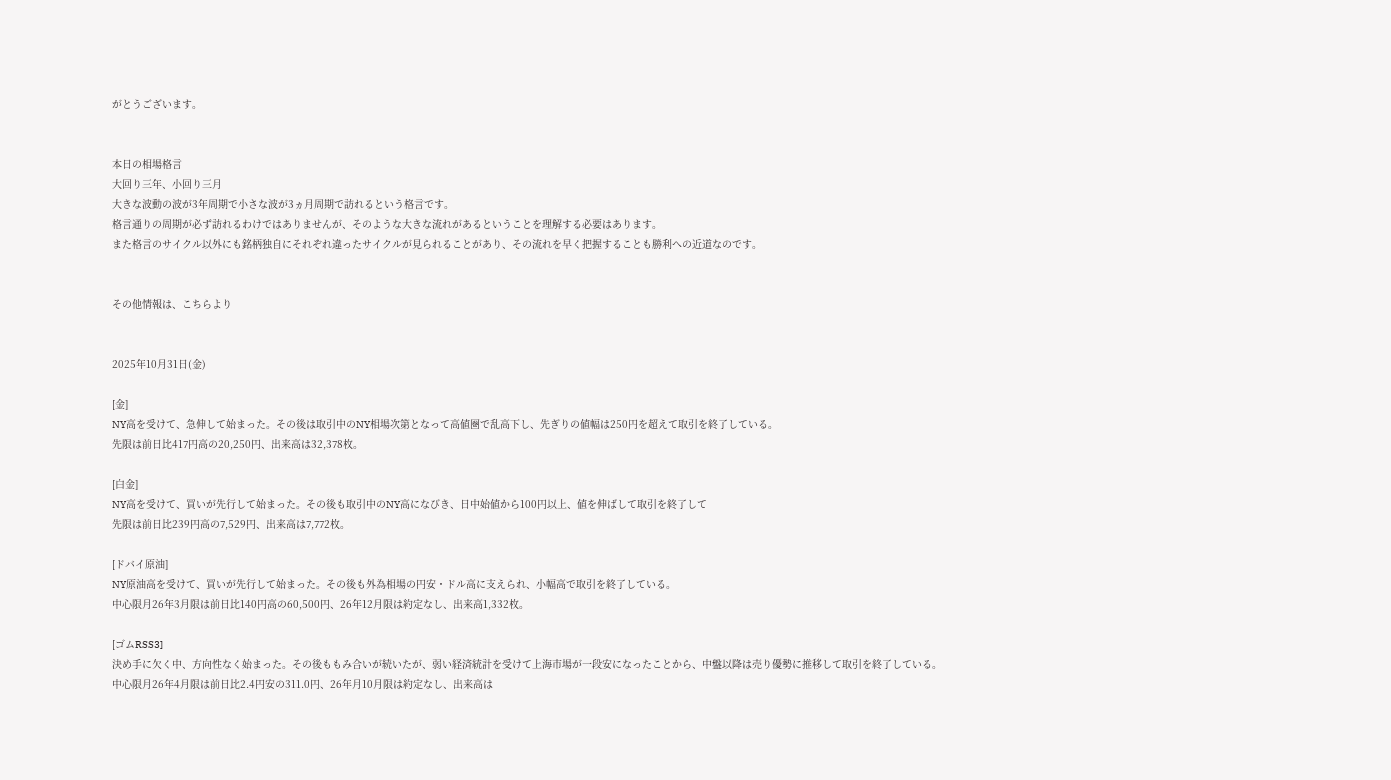がとうございます。


本日の相場格言
大回り三年、小回り三月
大きな波動の波が3年周期で小さな波が3ヵ月周期で訪れるという格言です。
格言通りの周期が必ず訪れるわけではありませんが、そのような大きな流れがあるということを理解する必要はあります。
また格言のサイクル以外にも銘柄独自にそれぞれ違ったサイクルが見られることがあり、その流れを早く把握することも勝利への近道なのです。


その他情報は、こちらより


2025年10月31日(金)

[金]
NY高を受けて、急伸して始まった。その後は取引中のNY相場次第となって高値圏で乱高下し、先ぎりの値幅は250円を超えて取引を終了している。
先限は前日比417円高の20,250円、出来高は32,378枚。

[白金]
NY高を受けて、買いが先行して始まった。その後も取引中のNY高になびき、日中始値から100円以上、値を伸ばして取引を終了して
先限は前日比239円高の7,529円、出来高は7,772枚。

[ドバイ原油]
NY原油高を受けて、買いが先行して始まった。その後も外為相場の円安・ドル高に支えられ、小幅高で取引を終了している。
中心限月26年3月限は前日比140円高の60,500円、26年12月限は約定なし、出来高1,332枚。

[ゴムRSS3]
決め手に欠く中、方向性なく始まった。その後ももみ合いが続いたが、弱い経済統計を受けて上海市場が一段安になったことから、中盤以降は売り優勢に推移して取引を終了している。
中心限月26年4月限は前日比2.4円安の311.0円、26年月10月限は約定なし、出来高は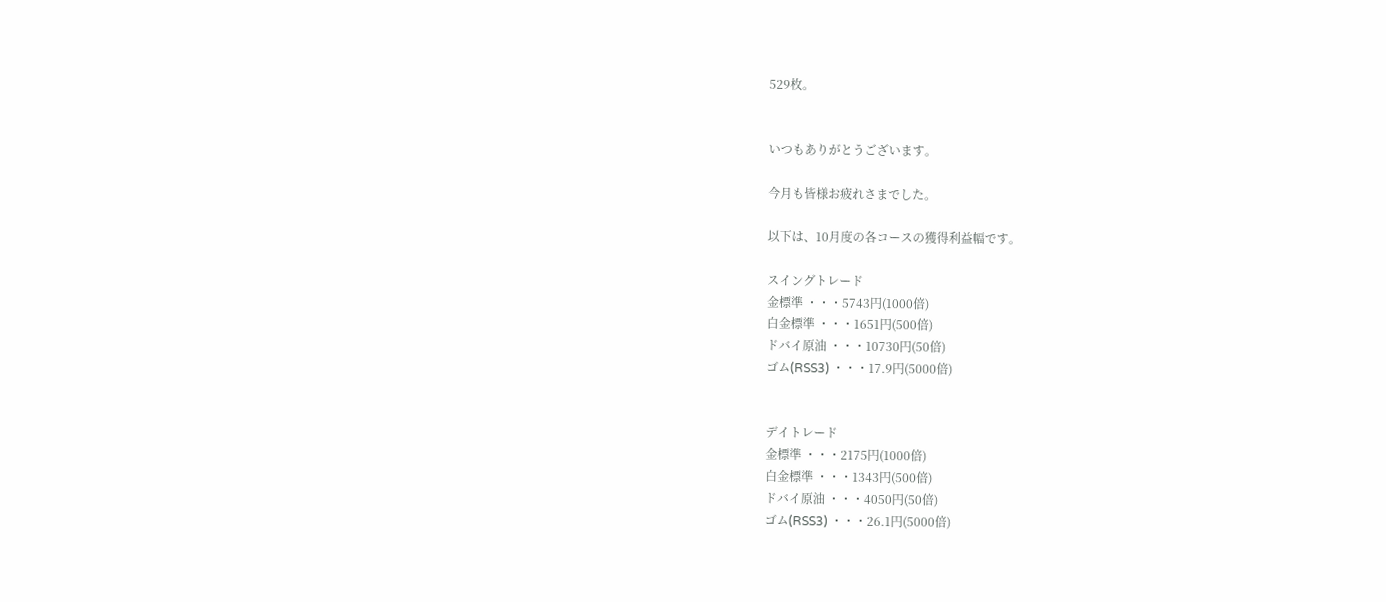529枚。


いつもありがとうございます。

今月も皆様お疲れさまでした。

以下は、10月度の各コースの獲得利益幅です。

スイングトレード
金標準 ・・・5743円(1000倍)
白金標準 ・・・1651円(500倍)
ドバイ原油 ・・・10730円(50倍)
ゴム(RSS3) ・・・17.9円(5000倍)


デイトレード
金標準 ・・・2175円(1000倍)
白金標準 ・・・1343円(500倍)
ドバイ原油 ・・・4050円(50倍)
ゴム(RSS3) ・・・26.1円(5000倍)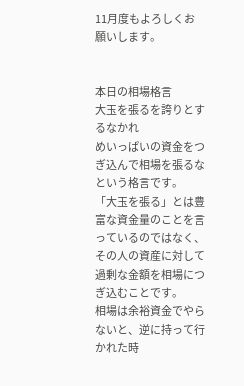11月度もよろしくお願いします。


本日の相場格言
大玉を張るを誇りとするなかれ
めいっぱいの資金をつぎ込んで相場を張るなという格言です。
「大玉を張る」とは豊富な資金量のことを言っているのではなく、その人の資産に対して過剰な金額を相場につぎ込むことです。
相場は余裕資金でやらないと、逆に持って行かれた時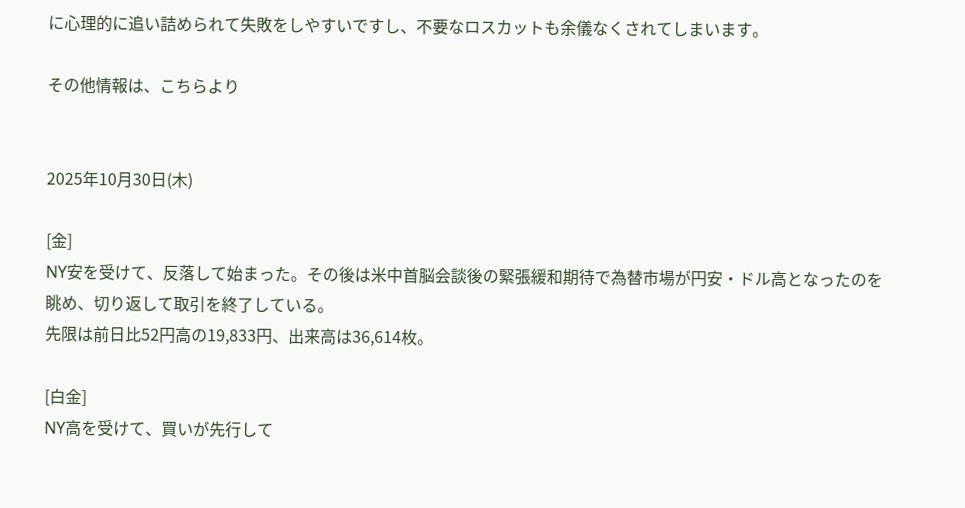に心理的に追い詰められて失敗をしやすいですし、不要なロスカットも余儀なくされてしまいます。

その他情報は、こちらより


2025年10月30日(木)

[金]
NY安を受けて、反落して始まった。その後は米中首脳会談後の緊張緩和期待で為替市場が円安・ドル高となったのを眺め、切り返して取引を終了している。
先限は前日比52円高の19,833円、出来高は36,614枚。

[白金]
NY高を受けて、買いが先行して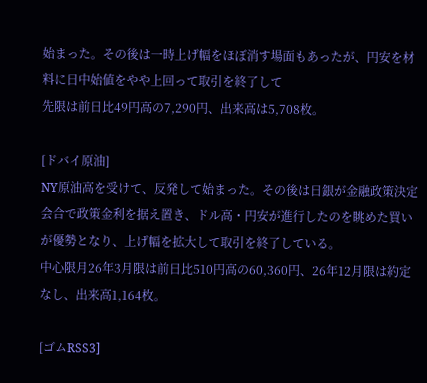始まった。その後は一時上げ幅をほぼ消す場面もあったが、円安を材料に日中始値をやや上回って取引を終了して
先限は前日比49円高の7,290円、出来高は5,708枚。

[ドバイ原油]
NY原油高を受けて、反発して始まった。その後は日銀が金融政策決定会合で政策金利を据え置き、ドル高・円安が進行したのを眺めた買いが優勢となり、上げ幅を拡大して取引を終了している。
中心限月26年3月限は前日比510円高の60,360円、26年12月限は約定なし、出来高1,164枚。

[ゴムRSS3]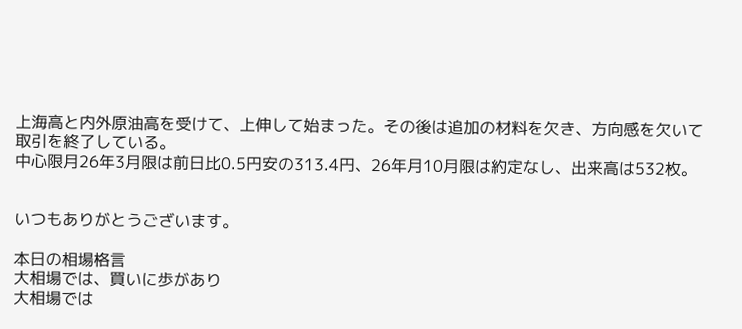上海高と内外原油高を受けて、上伸して始まった。その後は追加の材料を欠き、方向感を欠いて取引を終了している。
中心限月26年3月限は前日比0.5円安の313.4円、26年月10月限は約定なし、出来高は532枚。


いつもありがとうございます。

本日の相場格言
大相場では、買いに歩があり
大相場では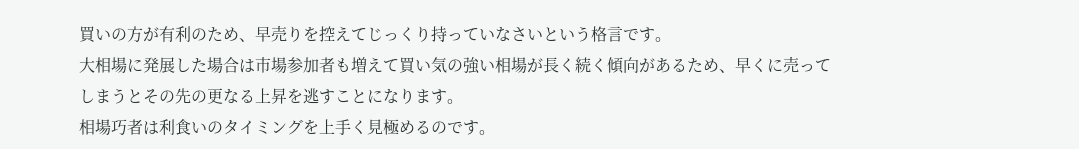買いの方が有利のため、早売りを控えてじっくり持っていなさいという格言です。
大相場に発展した場合は市場参加者も増えて買い気の強い相場が長く続く傾向があるため、早くに売ってしまうとその先の更なる上昇を逃すことになります。
相場巧者は利食いのタイミングを上手く見極めるのです。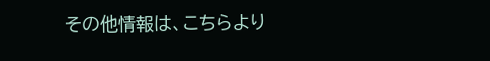その他情報は、こちらより